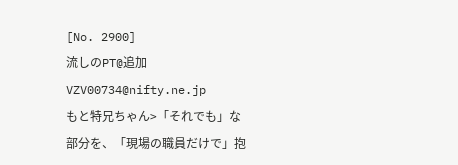[No. 2900]
流しのPT@追加 VZV00734@nifty.ne.jp
もと特兄ちゃん>「それでも」な部分を、「現場の職員だけで」抱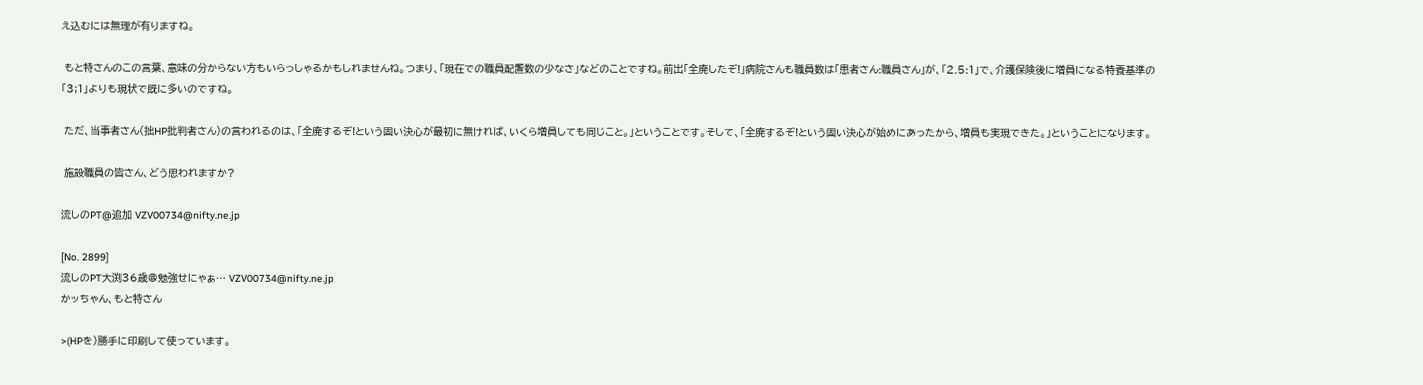え込むには無理が有りますね。

 もと特さんのこの言葉、意味の分からない方もいらっしゃるかもしれませんね。つまり、「現在での職員配置数の少なさ」などのことですね。前出「全廃したぞ!」病院さんも職員数は「患者さん:職員さん」が、「2.5:1」で、介護保険後に増員になる特養基準の「3;1」よりも現状で既に多いのですね。

 ただ、当事者さん(拙HP批判者さん)の言われるのは、「全廃するぞ!という固い決心が最初に無ければ、いくら増員しても同じこと。」ということです。そして、「全廃するぞ!という固い決心が始めにあったから、増員も実現できた。」ということになります。

 施設職員の皆さん、どう思われますか?

流しのPT@追加 VZV00734@nifty.ne.jp

[No. 2899]
流しのPT大渕36歳@勉強せにゃぁ… VZV00734@nifty.ne.jp
かッちゃん、もと特さん

>(HPを)勝手に印刷して使っています。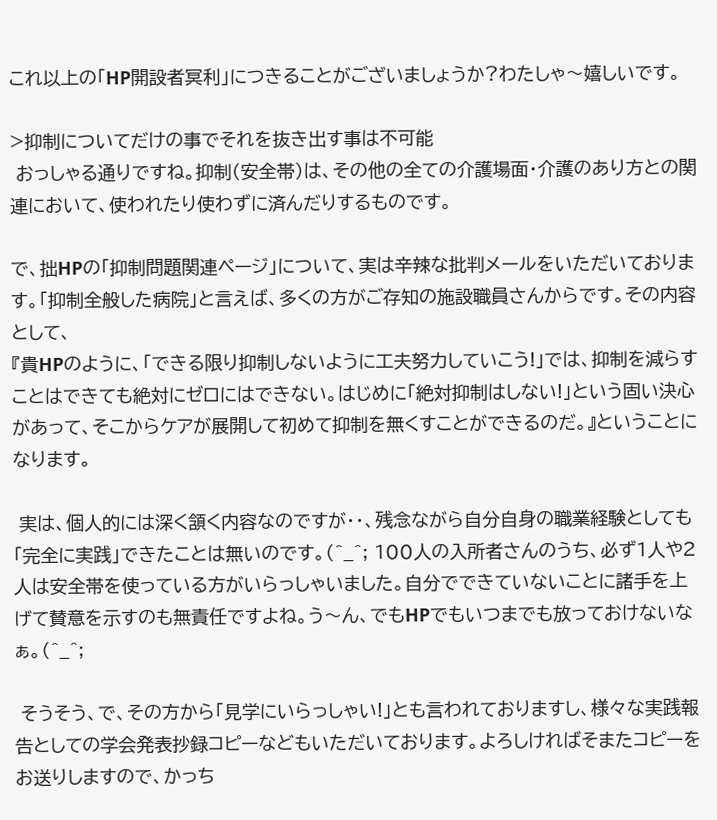これ以上の「HP開設者冥利」につきることがございましょうか?わたしゃ〜嬉しいです。

>抑制についてだけの事でそれを抜き出す事は不可能
 おっしゃる通りですね。抑制(安全帯)は、その他の全ての介護場面・介護のあり方との関連において、使われたり使わずに済んだりするものです。

で、拙HPの「抑制問題関連ページ」について、実は辛辣な批判メールをいただいております。「抑制全般した病院」と言えば、多くの方がご存知の施設職員さんからです。その内容として、
『貴HPのように、「できる限り抑制しないように工夫努力していこう!」では、抑制を減らすことはできても絶対にゼロにはできない。はじめに「絶対抑制はしない!」という固い決心があって、そこからケアが展開して初めて抑制を無くすことができるのだ。』ということになります。

 実は、個人的には深く頷く内容なのですが・・、残念ながら自分自身の職業経験としても「完全に実践」できたことは無いのです。(^_^; 100人の入所者さんのうち、必ず1人や2人は安全帯を使っている方がいらっしゃいました。自分でできていないことに諸手を上げて賛意を示すのも無責任ですよね。う〜ん、でもHPでもいつまでも放っておけないなぁ。(^_^;

 そうそう、で、その方から「見学にいらっしゃい!」とも言われておりますし、様々な実践報告としての学会発表抄録コピーなどもいただいております。よろしければそまたコピーをお送りしますので、かっち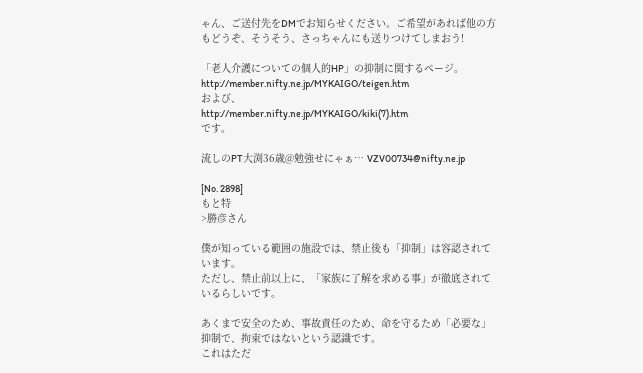ゃん、ご送付先をDMでお知らせください。ご希望があれば他の方もどうぞ、そうそう、さっちゃんにも送りつけてしまおう!

「老人介護についての個人的HP」の抑制に関するページ。
http://member.nifty.ne.jp/MYKAIGO/teigen.htm
および、
http://member.nifty.ne.jp/MYKAIGO/kiki(7).htm
です。

流しのPT大渕36歳@勉強せにゃぁ… VZV00734@nifty.ne.jp

[No. 2898]
もと特
>勝彦さん

僕が知っている範囲の施設では、禁止後も「抑制」は容認されています。
ただし、禁止前以上に、「家族に了解を求める事」が徹底されているらしいです。

あくまで安全のため、事故責任のため、命を守るため「必要な」抑制で、拘束ではないという認識です。
これはただ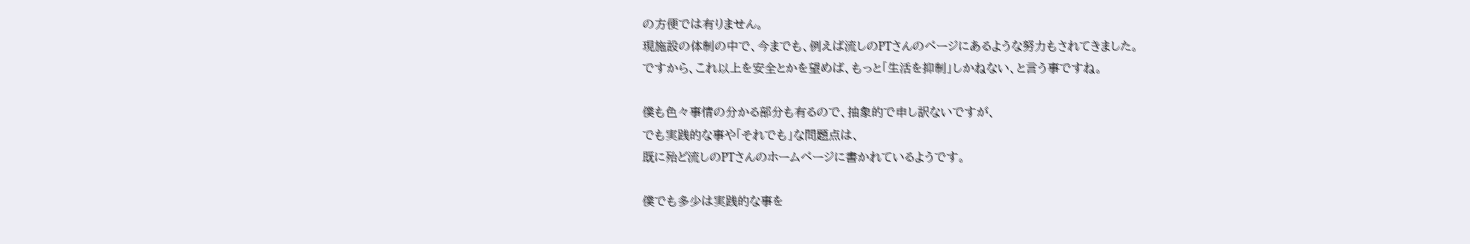の方便では有りません。
現施設の体制の中で、今までも、例えば流しのPTさんのページにあるような努力もされてきました。
ですから、これ以上を安全とかを望めば、もっと「生活を抑制」しかねない、と言う事ですね。

僕も色々事情の分かる部分も有るので、抽象的で申し訳ないですが、
でも実践的な事や「それでも」な問題点は、
既に殆ど流しのPTさんのホームページに書かれているようです。

僕でも多少は実践的な事を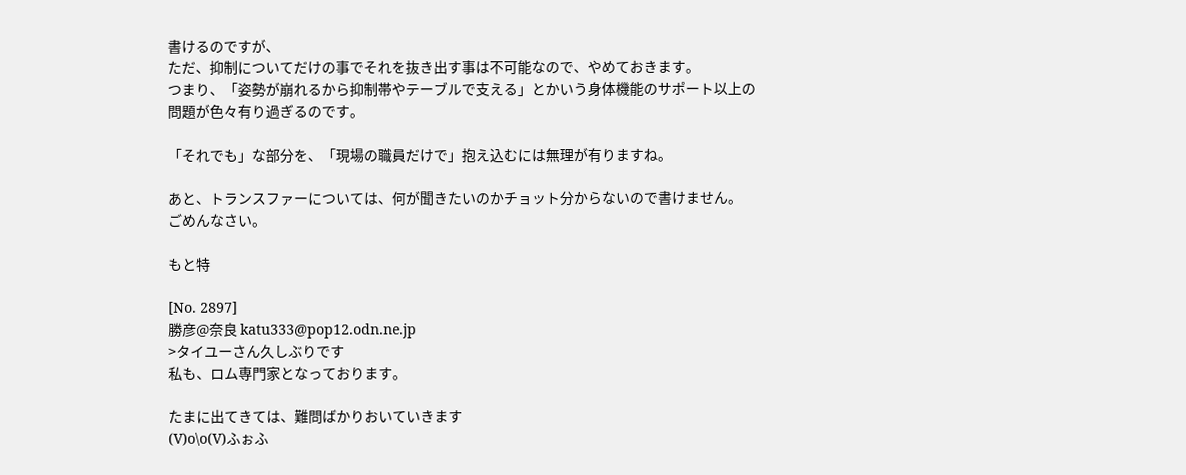書けるのですが、
ただ、抑制についてだけの事でそれを抜き出す事は不可能なので、やめておきます。
つまり、「姿勢が崩れるから抑制帯やテーブルで支える」とかいう身体機能のサポート以上の
問題が色々有り過ぎるのです。

「それでも」な部分を、「現場の職員だけで」抱え込むには無理が有りますね。

あと、トランスファーについては、何が聞きたいのかチョット分からないので書けません。
ごめんなさい。

もと特

[No. 2897]
勝彦@奈良 katu333@pop12.odn.ne.jp
>タイユーさん久しぶりです
私も、ロム専門家となっております。

たまに出てきては、難問ばかりおいていきます
(V)o\o(V)ふぉふ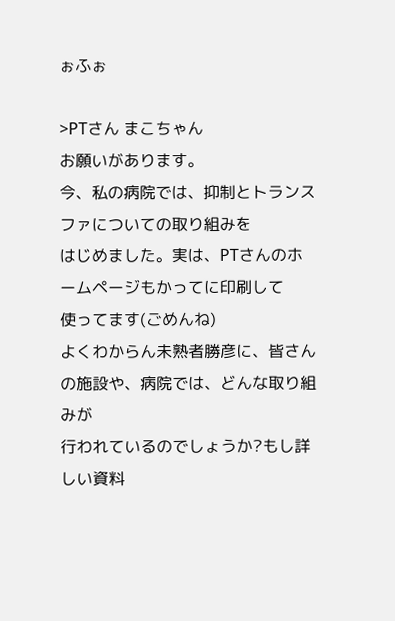ぉふぉ

>PTさん まこちゃん
お願いがあります。
今、私の病院では、抑制とトランスファについての取り組みを
はじめました。実は、PTさんのホームページもかってに印刷して
使ってます(ごめんね)
よくわからん未熟者勝彦に、皆さんの施設や、病院では、どんな取り組みが
行われているのでしょうか?もし詳しい資料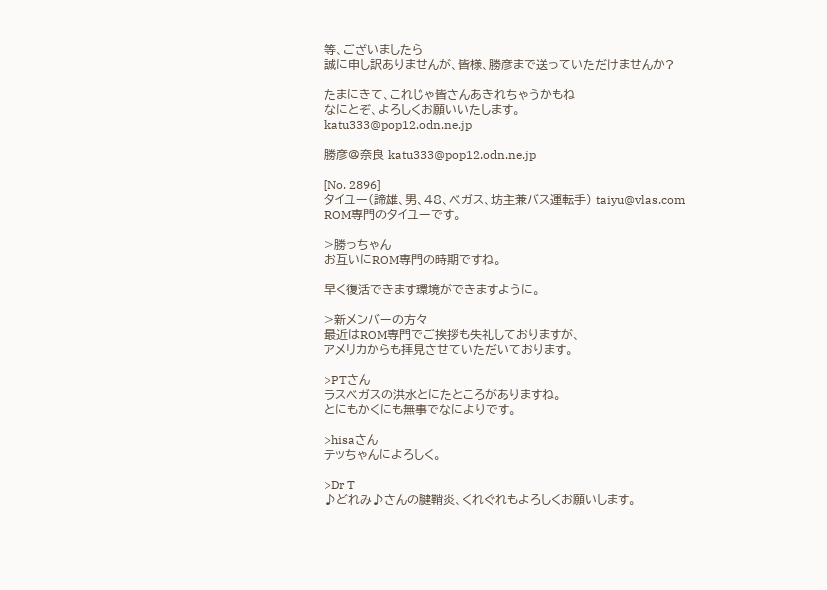等、ございましたら
誠に申し訳ありませんが、皆様、勝彦まで送っていただけませんか?

たまにきて、これじゃ皆さんあきれちゃうかもね
なにとぞ、よろしくお願いいたします。
katu333@pop12.odn.ne.jp

勝彦@奈良 katu333@pop12.odn.ne.jp

[No. 2896]
タイユー(諦雄、男、48、ベガス、坊主兼バス運転手) taiyu@vlas.com
ROM専門のタイユーです。

>勝っちゃん
お互いにROM専門の時期ですね。

早く復活できます環境ができますように。

>新メンバーの方々
最近はROM専門でご挨拶も失礼しておりますが、
アメリカからも拝見させていただいております。

>PTさん
ラスベガスの洪水とにたところがありますね。
とにもかくにも無事でなによりです。

>hisaさん
テッちゃんによろしく。

>Dr T
♪どれみ♪さんの腱鞘炎、くれぐれもよろしくお願いします。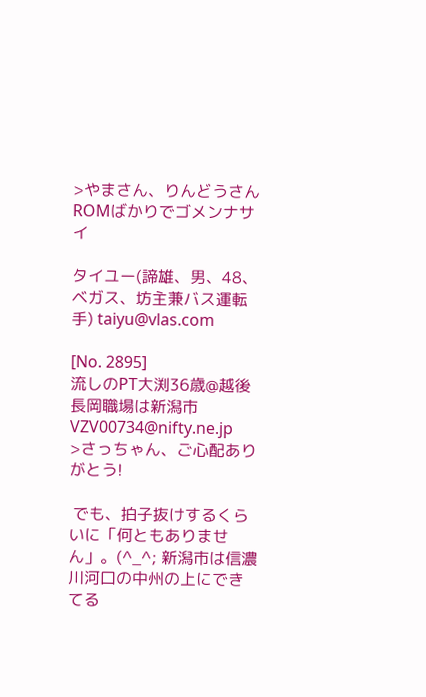>やまさん、りんどうさん
ROMばかりでゴメンナサイ

タイユー(諦雄、男、48、ベガス、坊主兼バス運転手) taiyu@vlas.com

[No. 2895]
流しのPT大渕36歳@越後長岡職場は新潟市 VZV00734@nifty.ne.jp
>さっちゃん、ご心配ありがとう!

 でも、拍子抜けするくらいに「何ともありません」。(^_^; 新潟市は信濃川河口の中州の上にできてる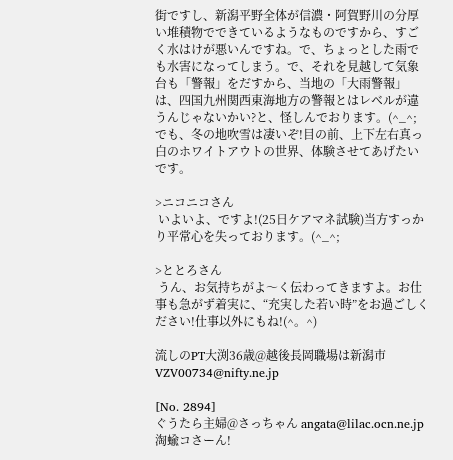街ですし、新潟平野全体が信濃・阿賀野川の分厚い堆積物でできているようなものですから、すごく水はけが悪いんですね。で、ちょっとした雨でも水害になってしまう。で、それを見越して気象台も「警報」をだすから、当地の「大雨警報」は、四国九州関西東海地方の警報とはレベルが違うんじゃないかい?と、怪しんでおります。(^_^; でも、冬の地吹雪は凄いぞ!目の前、上下左右真っ白のホワイトアウトの世界、体験させてあげたいです。

>ニコニコさん
 いよいよ、ですよ!(25日ケアマネ試験)当方すっかり平常心を失っております。(^_^;

>ととろさん
 うん、お気持ちがよ〜く伝わってきますよ。お仕事も急がず着実に、“充実した若い時”をお過ごしください!仕事以外にもね!(^。^)

流しのPT大渕36歳@越後長岡職場は新潟市 VZV00734@nifty.ne.jp

[No. 2894]
ぐうたら主婦@さっちゃん angata@lilac.ocn.ne.jp
淘蝓コさーん!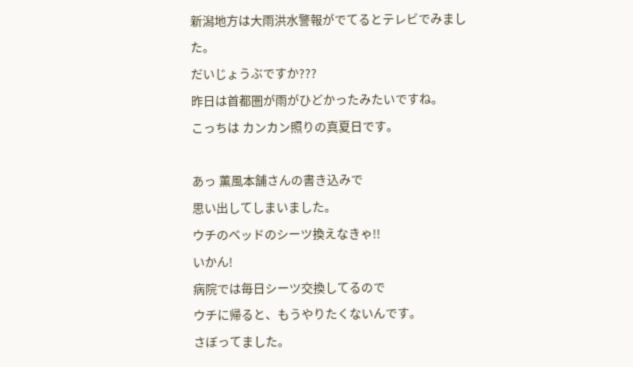新潟地方は大雨洪水警報がでてるとテレビでみました。
だいじょうぶですか???
昨日は首都圏が雨がひどかったみたいですね。
こっちは カンカン照りの真夏日です。

あっ 薫風本舗さんの書き込みで
思い出してしまいました。
ウチのベッドのシーツ換えなきゃ!!
いかん!
病院では毎日シーツ交換してるので
ウチに帰ると、もうやりたくないんです。
さぼってました。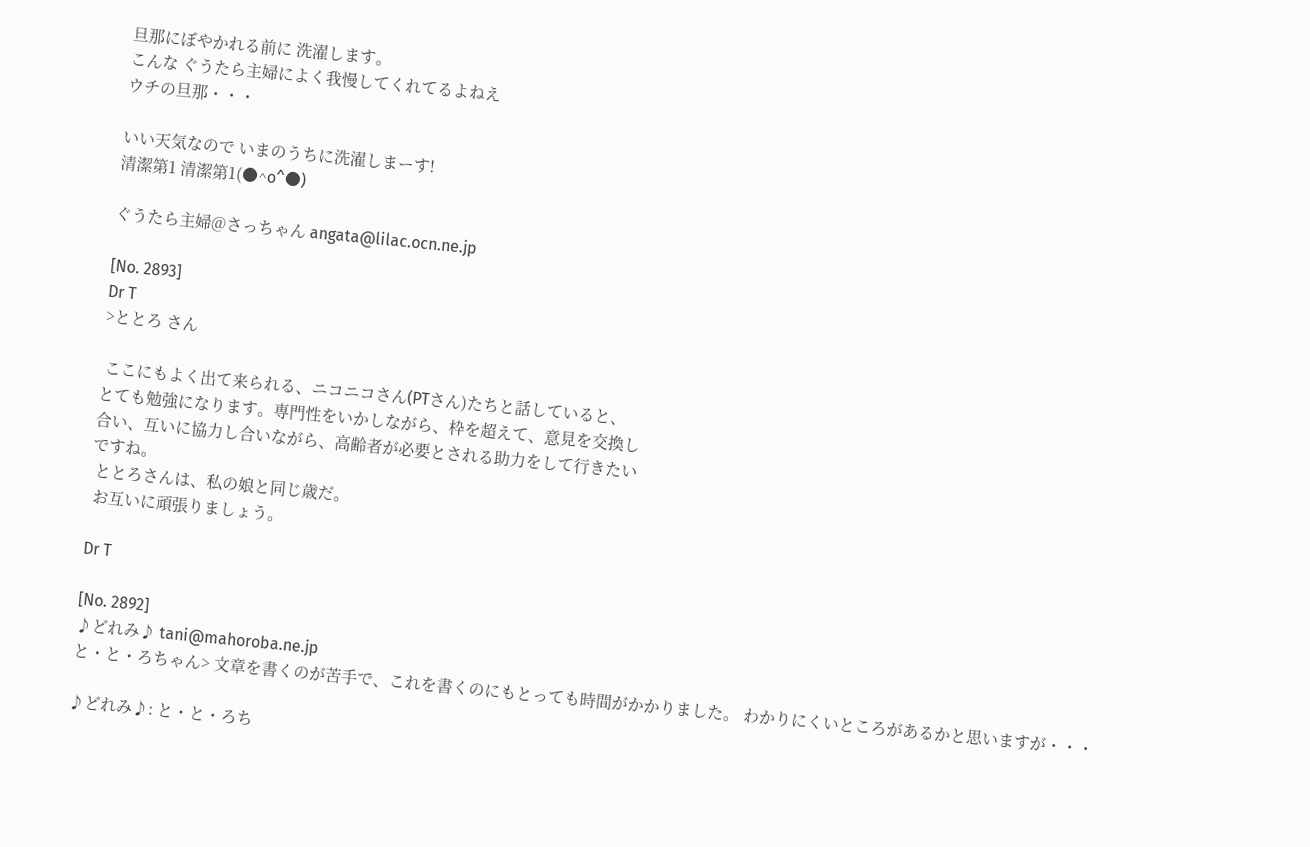旦那にぼやかれる前に 洗濯します。
こんな ぐうたら主婦によく我慢してくれてるよねえ
ウチの旦那・・・

いい天気なので いまのうちに洗濯しまーす!
清潔第1 清潔第1(●^o^●)

ぐうたら主婦@さっちゃん angata@lilac.ocn.ne.jp

[No. 2893]
Dr T
>ととろ さん

 ここにもよく出て来られる、ニコニコさん(PTさん)たちと話していると、
とても勉強になります。専門性をいかしながら、枠を超えて、意見を交換し
合い、互いに協力し合いながら、高齢者が必要とされる助力をして行きたい
ですね。
 ととろさんは、私の娘と同じ歳だ。
 お互いに頑張りましょう。

Dr T

[No. 2892]
♪どれみ♪ tani@mahoroba.ne.jp
と・と・ろちゃん> 文章を書くのが苦手で、これを書くのにもとっても時間がかかりました。 わかりにくいところがあるかと思いますが・・・

♪どれみ♪: と・と・ろち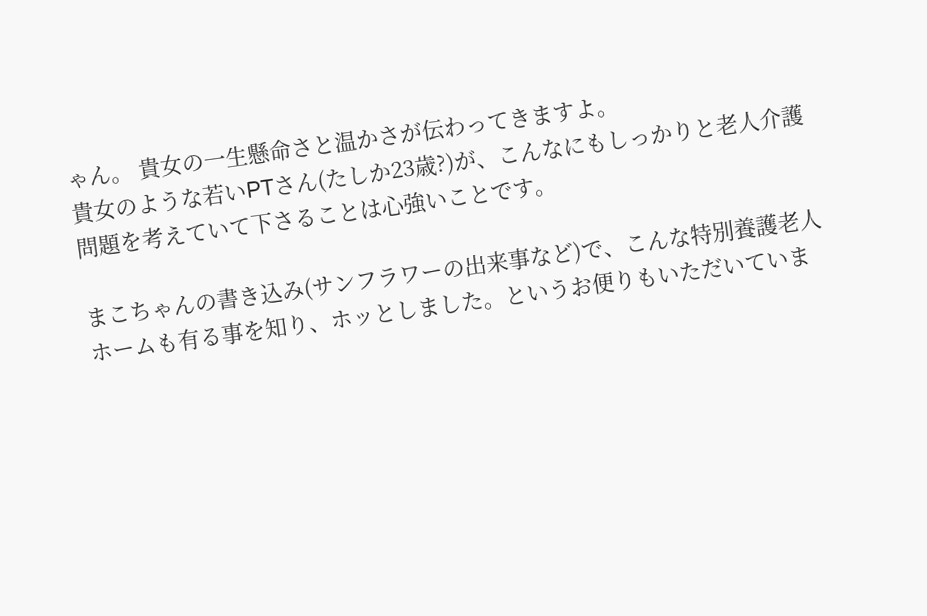ゃん。 貴女の一生懸命さと温かさが伝わってきますよ。
貴女のような若いPTさん(たしか23歳?)が、こんなにもしっかりと老人介護問題を考えていて下さることは心強いことです。

まこちゃんの書き込み(サンフラワーの出来事など)で、こんな特別養護老人ホームも有る事を知り、ホッとしました。というお便りもいただいていま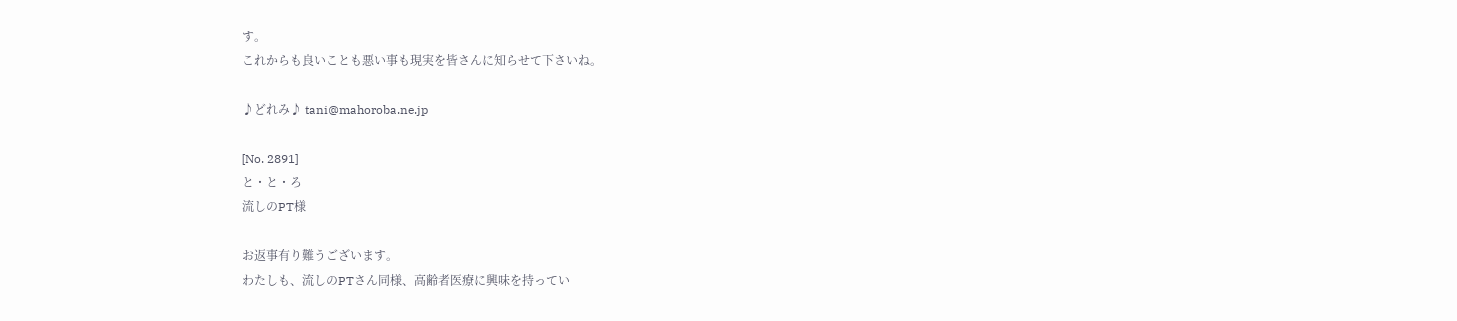す。
これからも良いことも悪い事も現実を皆さんに知らせて下さいね。

♪どれみ♪ tani@mahoroba.ne.jp

[No. 2891]
と・と・ろ
流しのPT様

お返事有り難うございます。
わたしも、流しのPTさん同様、高齢者医療に興味を持ってい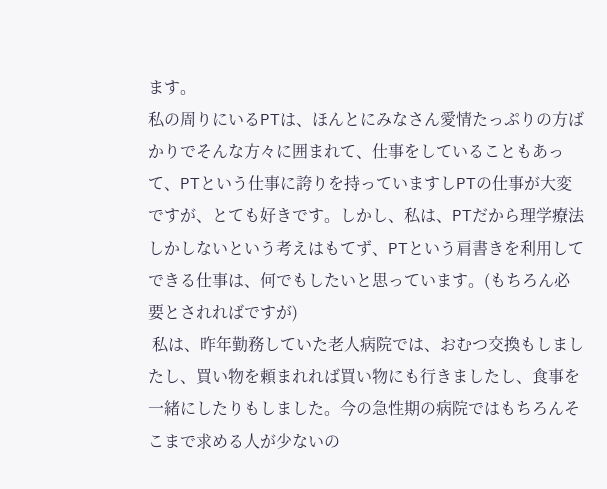ます。
私の周りにいるPTは、ほんとにみなさん愛情たっぷりの方ばかりでそんな方々に囲まれて、仕事をしていることもあって、PTという仕事に誇りを持っていますしPTの仕事が大変ですが、とても好きです。しかし、私は、PTだから理学療法しかしないという考えはもてず、PTという肩書きを利用してできる仕事は、何でもしたいと思っています。(もちろん必要とされればですが)
 私は、昨年勤務していた老人病院では、おむつ交換もしましたし、買い物を頼まれれば買い物にも行きましたし、食事を一緒にしたりもしました。今の急性期の病院ではもちろんそこまで求める人が少ないの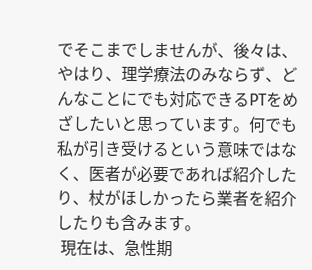でそこまでしませんが、後々は、やはり、理学療法のみならず、どんなことにでも対応できるPTをめざしたいと思っています。何でも私が引き受けるという意味ではなく、医者が必要であれば紹介したり、杖がほしかったら業者を紹介したりも含みます。
 現在は、急性期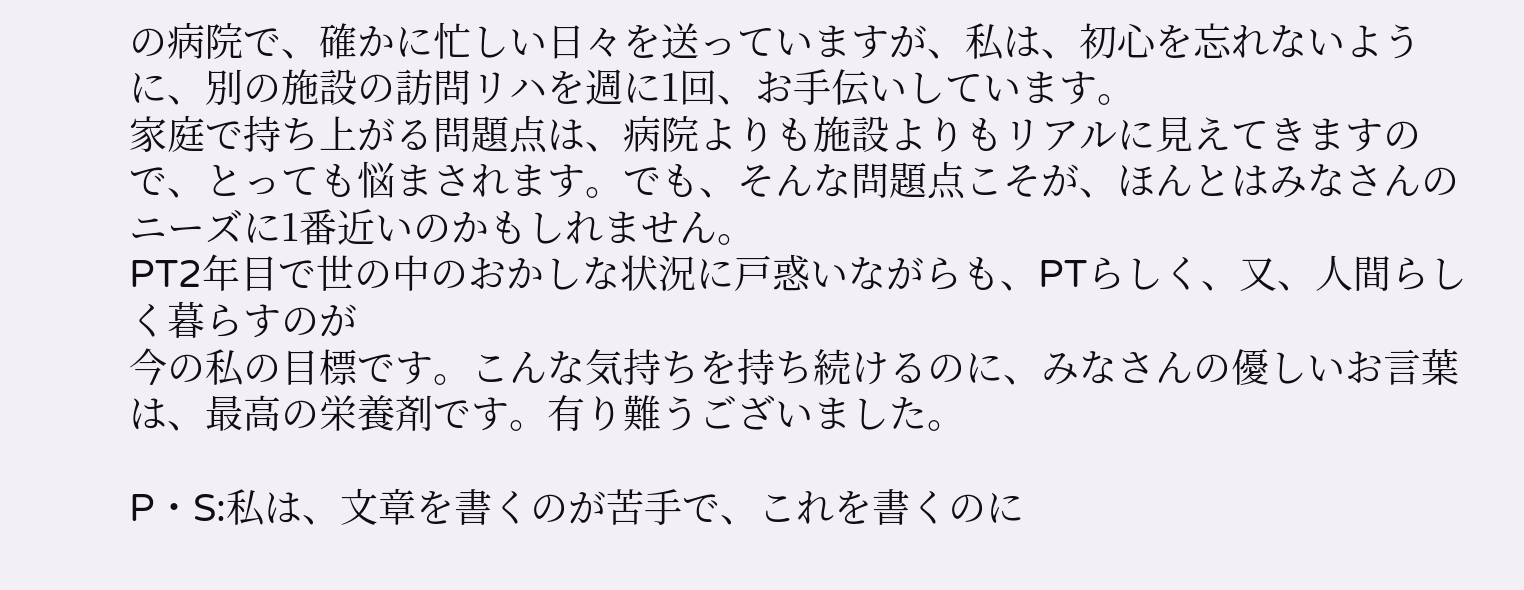の病院で、確かに忙しい日々を送っていますが、私は、初心を忘れないように、別の施設の訪問リハを週に1回、お手伝いしています。
家庭で持ち上がる問題点は、病院よりも施設よりもリアルに見えてきますので、とっても悩まされます。でも、そんな問題点こそが、ほんとはみなさんのニーズに1番近いのかもしれません。
PT2年目で世の中のおかしな状況に戸惑いながらも、PTらしく、又、人間らしく暮らすのが
今の私の目標です。こんな気持ちを持ち続けるのに、みなさんの優しいお言葉は、最高の栄養剤です。有り難うございました。

P・S:私は、文章を書くのが苦手で、これを書くのに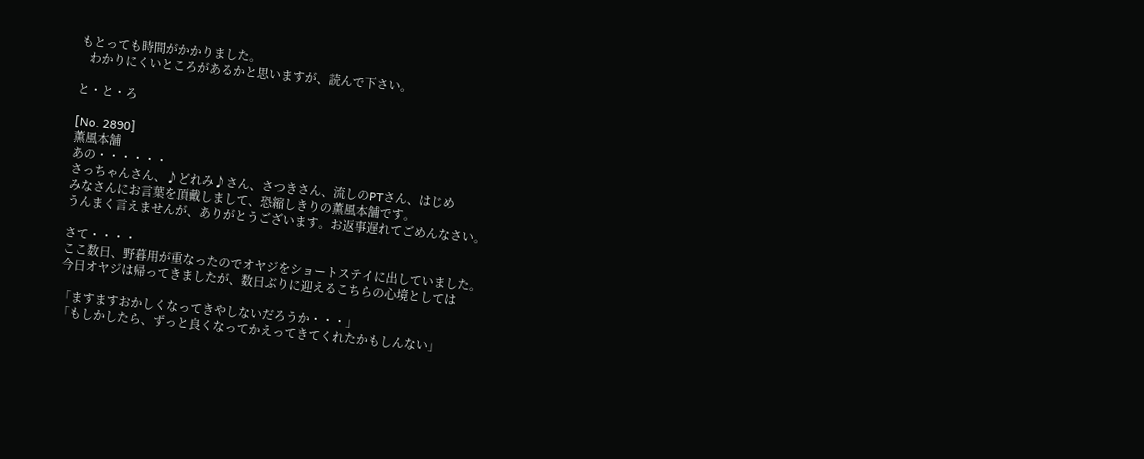もとっても時間がかかりました。
   わかりにくいところがあるかと思いますが、読んで下さい。

と・と・ろ

[No. 2890]
薫風本舗
あの・・・・・・
さっちゃんさん、♪どれみ♪さん、さつきさん、流しのPTさん、はじめ
みなさんにお言葉を頂戴しまして、恐縮しきりの薫風本舗です。
うんまく言えませんが、ありがとうございます。お返事遅れてごめんなさい。

さて・・・・
ここ数日、野暮用が重なったのでオヤジをショートステイに出していました。
今日オヤジは帰ってきましたが、数日ぶりに迎えるこちらの心境としては

「ますますおかしくなってきやしないだろうか・・・」
「もしかしたら、ずっと良くなってかえってきてくれたかもしんない」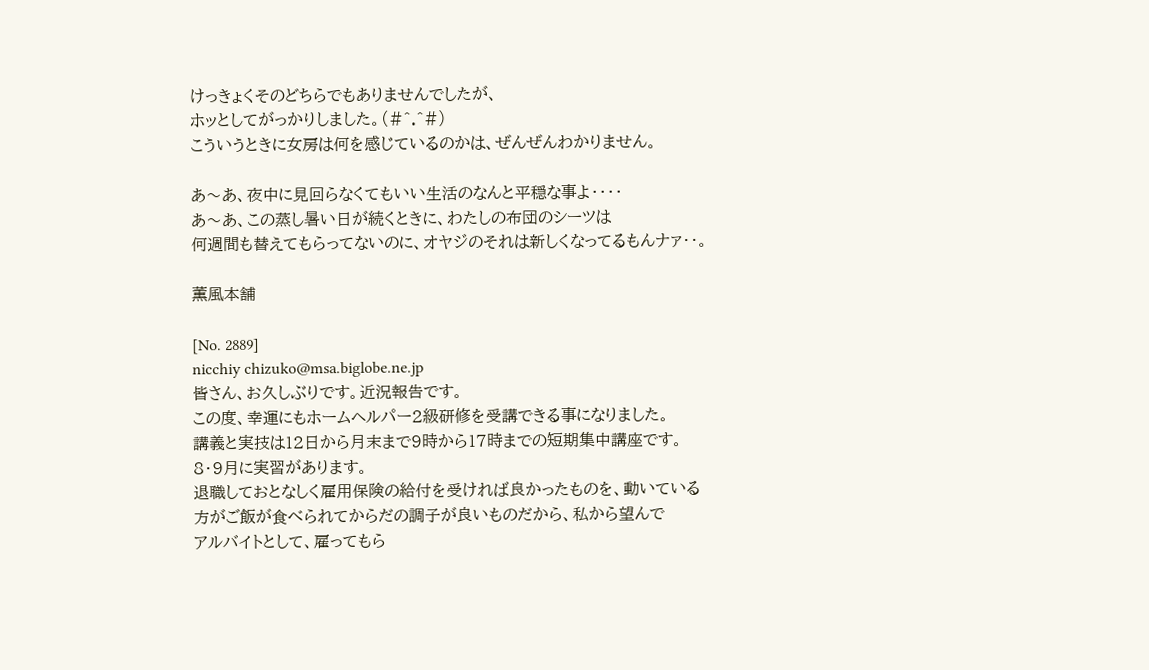けっきょくそのどちらでもありませんでしたが、
ホッとしてがっかりしました。(#^.^#)
こういうときに女房は何を感じているのかは、ぜんぜんわかりません。

あ〜あ、夜中に見回らなくてもいい生活のなんと平穏な事よ・・・・
あ〜あ、この蒸し暑い日が続くときに、わたしの布団のシーツは
何週間も替えてもらってないのに、オヤジのそれは新しくなってるもんナァ・・。

薫風本舗

[No. 2889]
nicchiy chizuko@msa.biglobe.ne.jp
皆さん、お久しぶりです。近況報告です。
この度、幸運にもホームヘルパー2級研修を受講できる事になりました。
講義と実技は12日から月末まで9時から17時までの短期集中講座です。
8・9月に実習があります。
退職しておとなしく雇用保険の給付を受ければ良かったものを、動いている
方がご飯が食べられてからだの調子が良いものだから、私から望んで
アルバイトとして、雇ってもら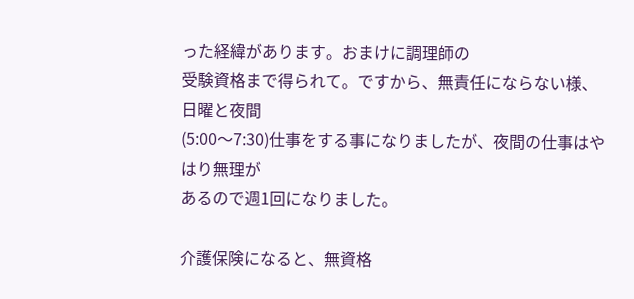った経緯があります。おまけに調理師の
受験資格まで得られて。ですから、無責任にならない様、日曜と夜間
(5:00〜7:30)仕事をする事になりましたが、夜間の仕事はやはり無理が
あるので週1回になりました。

介護保険になると、無資格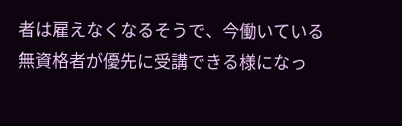者は雇えなくなるそうで、今働いている
無資格者が優先に受講できる様になっ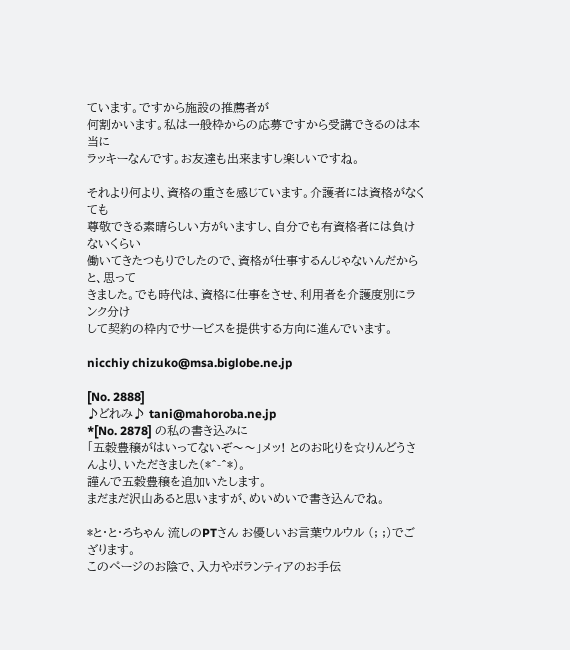ています。ですから施設の推薦者が
何割かいます。私は一般枠からの応募ですから受講できるのは本当に
ラッキーなんです。お友達も出来ますし楽しいですね。

それより何より、資格の重さを感じています。介護者には資格がなくても
尊敬できる素晴らしい方がいますし、自分でも有資格者には負けないくらい
働いてきたつもりでしたので、資格が仕事するんじゃないんだからと、思って
きました。でも時代は、資格に仕事をさせ、利用者を介護度別にランク分け
して契約の枠内でサービスを提供する方向に進んでいます。

nicchiy chizuko@msa.biglobe.ne.jp

[No. 2888]
♪どれみ♪ tani@mahoroba.ne.jp
*[No. 2878] の私の書き込みに
「五穀豊穣がはいってないぞ〜〜」メッ! とのお叱りを☆りんどうさんより、いただきました(*^-^*)。
謹んで五穀豊穣を追加いたします。
まだまだ沢山あると思いますが、めいめいで書き込んでね。

*と・と・ろちゃん 流しのPTさん お優しいお言葉ウルウル (; ;)でござります。
このページのお陰で、入力やボランティアのお手伝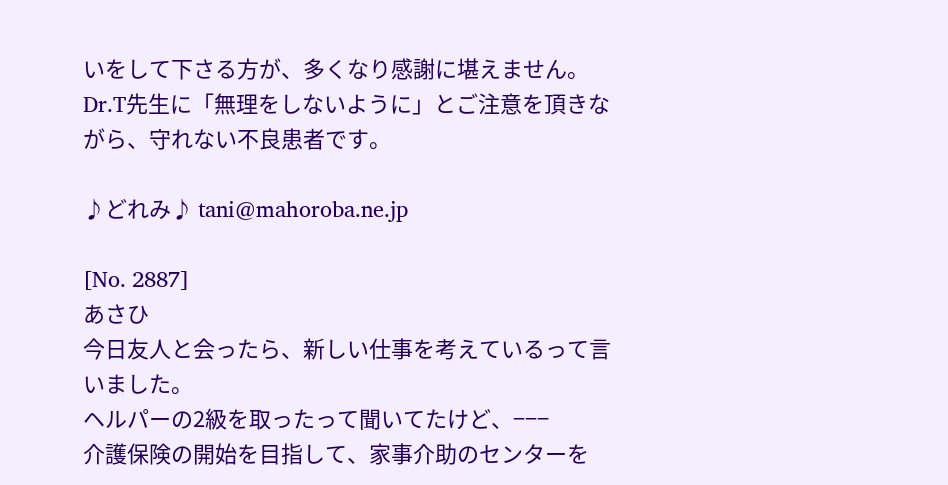いをして下さる方が、多くなり感謝に堪えません。
Dr.T先生に「無理をしないように」とご注意を頂きながら、守れない不良患者です。

♪どれみ♪ tani@mahoroba.ne.jp

[No. 2887]
あさひ
今日友人と会ったら、新しい仕事を考えているって言いました。
ヘルパーの2級を取ったって聞いてたけど、−−−
介護保険の開始を目指して、家事介助のセンターを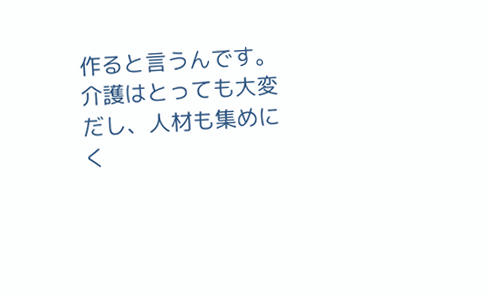作ると言うんです。
介護はとっても大変だし、人材も集めにく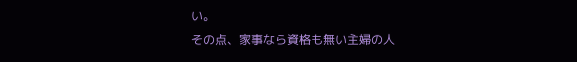い。
その点、家事なら資格も無い主婦の人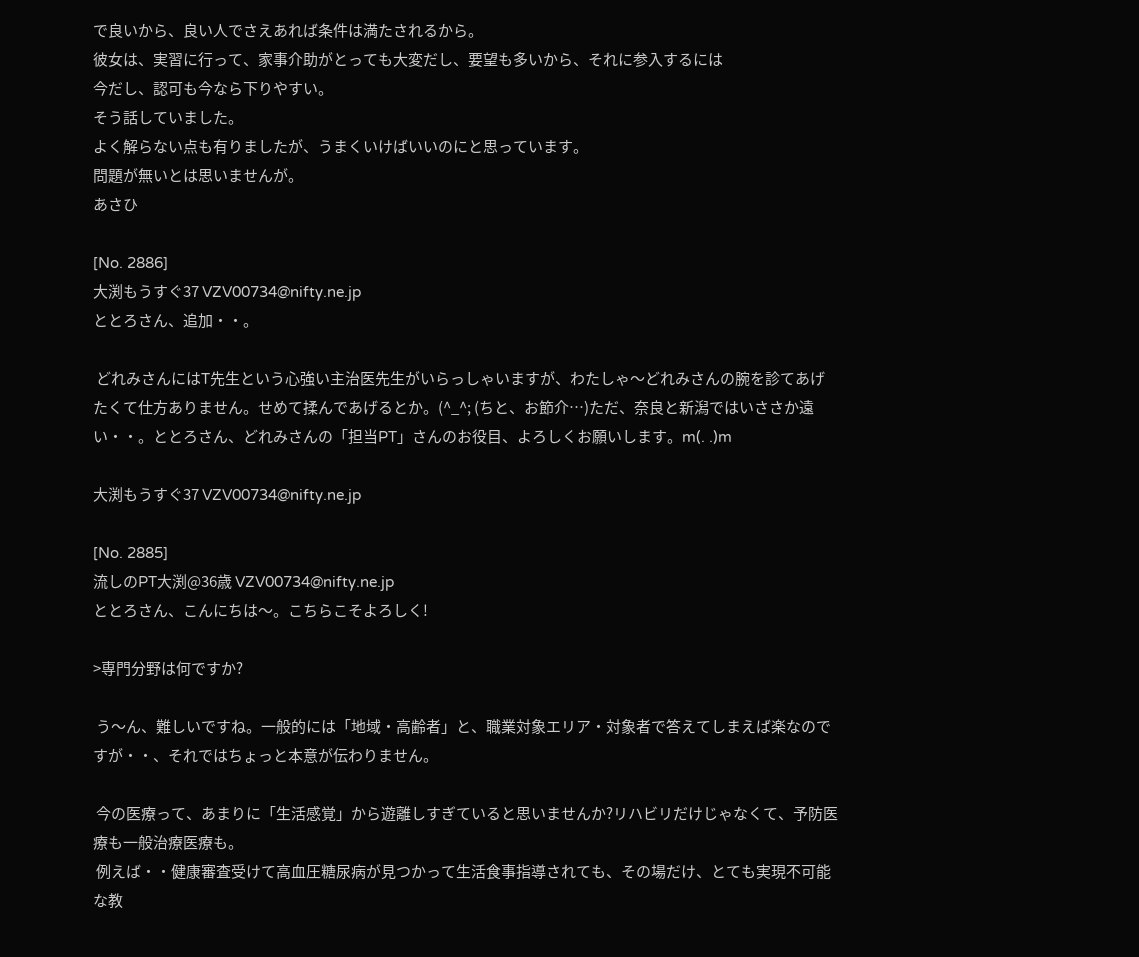で良いから、良い人でさえあれば条件は満たされるから。
彼女は、実習に行って、家事介助がとっても大変だし、要望も多いから、それに参入するには
今だし、認可も今なら下りやすい。
そう話していました。
よく解らない点も有りましたが、うまくいけばいいのにと思っています。
問題が無いとは思いませんが。
あさひ

[No. 2886]
大渕もうすぐ37 VZV00734@nifty.ne.jp
ととろさん、追加・・。

 どれみさんにはT先生という心強い主治医先生がいらっしゃいますが、わたしゃ〜どれみさんの腕を診てあげたくて仕方ありません。せめて揉んであげるとか。(^_^; (ちと、お節介…)ただ、奈良と新潟ではいささか遠い・・。ととろさん、どれみさんの「担当PT」さんのお役目、よろしくお願いします。m(. .)m

大渕もうすぐ37 VZV00734@nifty.ne.jp

[No. 2885]
流しのPT大渕@36歳 VZV00734@nifty.ne.jp
ととろさん、こんにちは〜。こちらこそよろしく!

>専門分野は何ですか?

 う〜ん、難しいですね。一般的には「地域・高齢者」と、職業対象エリア・対象者で答えてしまえば楽なのですが・・、それではちょっと本意が伝わりません。

 今の医療って、あまりに「生活感覚」から遊離しすぎていると思いませんか?リハビリだけじゃなくて、予防医療も一般治療医療も。
 例えば・・健康審査受けて高血圧糖尿病が見つかって生活食事指導されても、その場だけ、とても実現不可能な教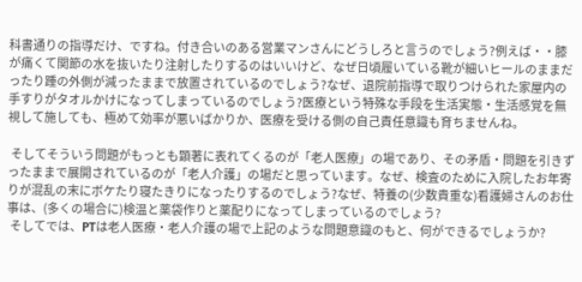科書通りの指導だけ、ですね。付き合いのある営業マンさんにどうしろと言うのでしょう?例えば・・膝が痛くて関節の水を抜いたり注射したりするのはいいけど、なぜ日頃履いている靴が細いヒールのままだったり踵の外側が減ったままで放置されているのでしょう?なぜ、退院前指導で取りつけられた家屋内の手すりがタオルかけになってしまっているのでしょう?医療という特殊な手段を生活実態・生活感覚を無視して施しても、極めて効率が悪いばかりか、医療を受ける側の自己責任意識も育ちませんね。

 そしてそういう問題がもっとも顕著に表れてくるのが「老人医療」の場であり、その矛盾・問題を引きずったままで展開されているのが「老人介護」の場だと思っています。なぜ、検査のために入院したお年寄りが混乱の末にボケたり寝たきりになったりするのでしょう?なぜ、特養の(少数貴重な)看護婦さんのお仕事は、(多くの場合に)検温と薬袋作りと薬配りになってしまっているのでしょう?
 そしてでは、PTは老人医療・老人介護の場で上記のような問題意識のもと、何ができるでしょうか?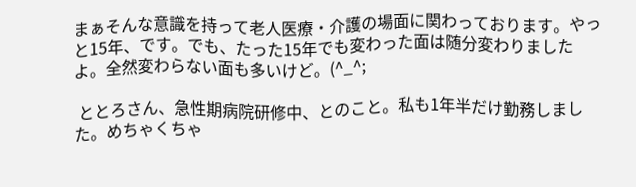まぁそんな意識を持って老人医療・介護の場面に関わっております。やっと15年、です。でも、たった15年でも変わった面は随分変わりましたよ。全然変わらない面も多いけど。(^_^;

 ととろさん、急性期病院研修中、とのこと。私も1年半だけ勤務しました。めちゃくちゃ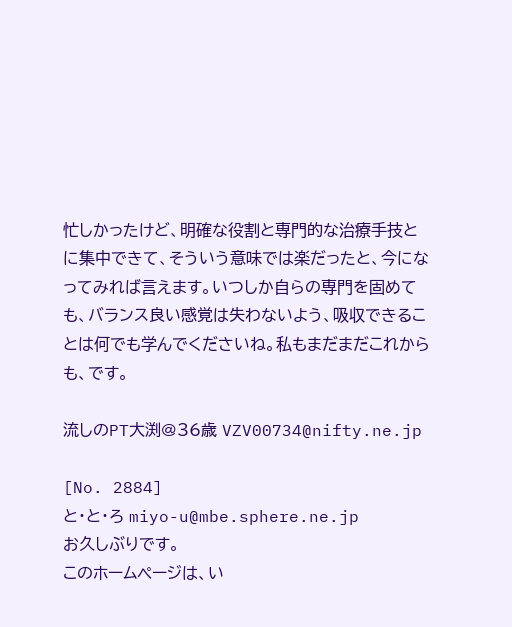忙しかったけど、明確な役割と専門的な治療手技とに集中できて、そういう意味では楽だったと、今になってみれば言えます。いつしか自らの専門を固めても、バランス良い感覚は失わないよう、吸収できることは何でも学んでくださいね。私もまだまだこれからも、です。

流しのPT大渕@36歳 VZV00734@nifty.ne.jp

[No. 2884]
と・と・ろ miyo-u@mbe.sphere.ne.jp
お久しぶりです。
このホームページは、い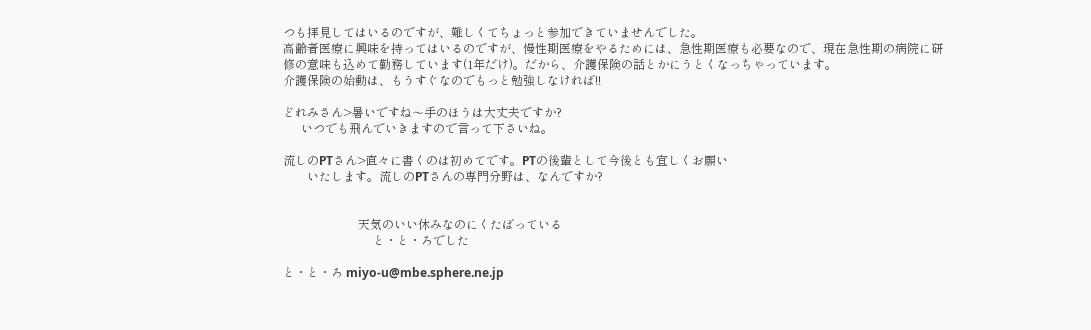つも拝見してはいるのですが、難しくてちょっと参加できていませんでした。
高齢者医療に興味を持ってはいるのですが、慢性期医療をやるためには、急性期医療も必要なので、現在急性期の病院に研修の意味も込めて勤務しています(1年だけ)。だから、介護保険の話とかにうとくなっちゃっています。
介護保険の始動は、もうすぐなのでもっと勉強しなければ!!

どれみさん>暑いですね〜手のほうは大丈夫ですか?
      いつでも飛んでいきますので言って下さいね。

流しのPTさん>直々に書くのは初めてです。PTの後輩として今後とも宜しくお願い
        いたします。流しのPTさんの専門分野は、なんですか?


                         天気のいい休みなのにくたばっている
                              と・と・ろでした

と・と・ろ miyo-u@mbe.sphere.ne.jp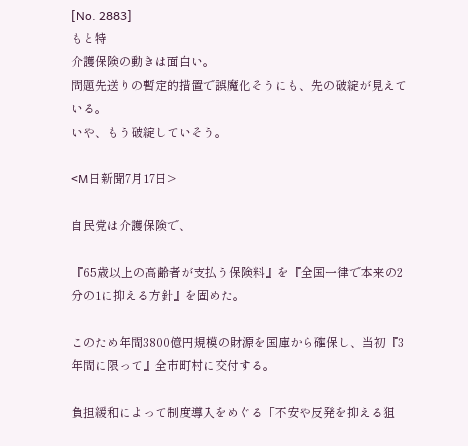[No. 2883]
もと特
介護保険の動きは面白い。
問題先送りの暫定的措置で誤魔化そうにも、先の破綻が見えている。
いや、もう破綻していそう。

<M日新聞7月17日>

自民党は介護保険で、

『65歳以上の高齢者が支払う保険料』を『全国一律で本来の2分の1に抑える方針』を固めた。

このため年間3800億円規模の財源を国庫から確保し、当初『3年間に限って』全市町村に交付する。

負担緩和によって制度導入をめぐる「不安や反発を抑える狙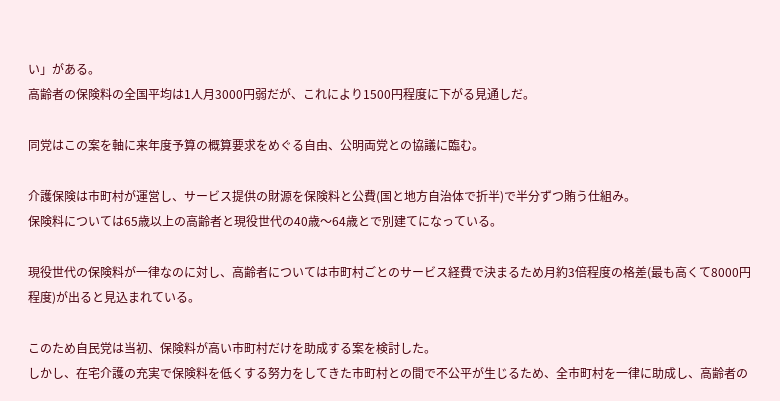い」がある。
高齢者の保険料の全国平均は1人月3000円弱だが、これにより1500円程度に下がる見通しだ。

同党はこの案を軸に来年度予算の概算要求をめぐる自由、公明両党との協議に臨む。

介護保険は市町村が運営し、サービス提供の財源を保険料と公費(国と地方自治体で折半)で半分ずつ賄う仕組み。
保険料については65歳以上の高齢者と現役世代の40歳〜64歳とで別建てになっている。

現役世代の保険料が一律なのに対し、高齢者については市町村ごとのサービス経費で決まるため月約3倍程度の格差(最も高くて8000円程度)が出ると見込まれている。

このため自民党は当初、保険料が高い市町村だけを助成する案を検討した。
しかし、在宅介護の充実で保険料を低くする努力をしてきた市町村との間で不公平が生じるため、全市町村を一律に助成し、高齢者の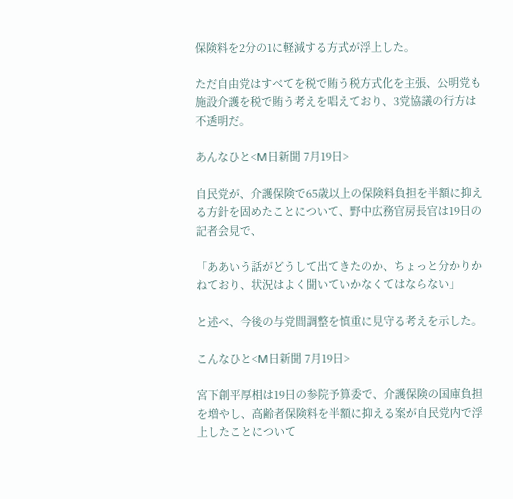保険料を2分の1に軽減する方式が浮上した。

ただ自由党はすべてを税で賄う税方式化を主張、公明党も施設介護を税で賄う考えを唱えており、3党協議の行方は不透明だ。

あんなひと<M日新聞 7月19日>

自民党が、介護保険で65歳以上の保険料負担を半額に抑える方針を固めたことについて、野中広務官房長官は19日の記者会見で、

「ああいう話がどうして出てきたのか、ちょっと分かりかねており、状況はよく聞いていかなくてはならない」

と述べ、今後の与党間調整を慎重に見守る考えを示した。

こんなひと<M日新聞 7月19日>

宮下創平厚相は19日の参院予算委で、介護保険の国庫負担を増やし、高齢者保険料を半額に抑える案が自民党内で浮上したことについて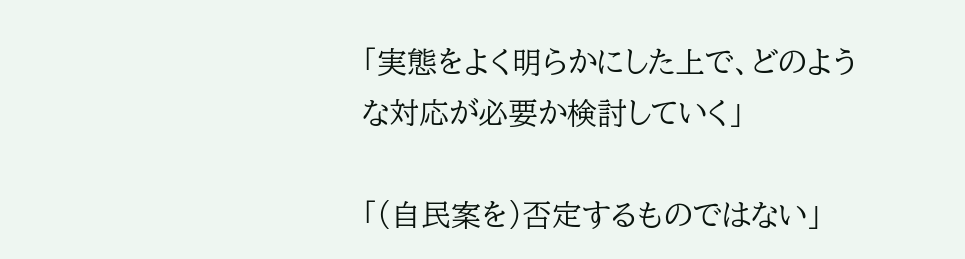「実態をよく明らかにした上で、どのような対応が必要か検討していく」

「(自民案を)否定するものではない」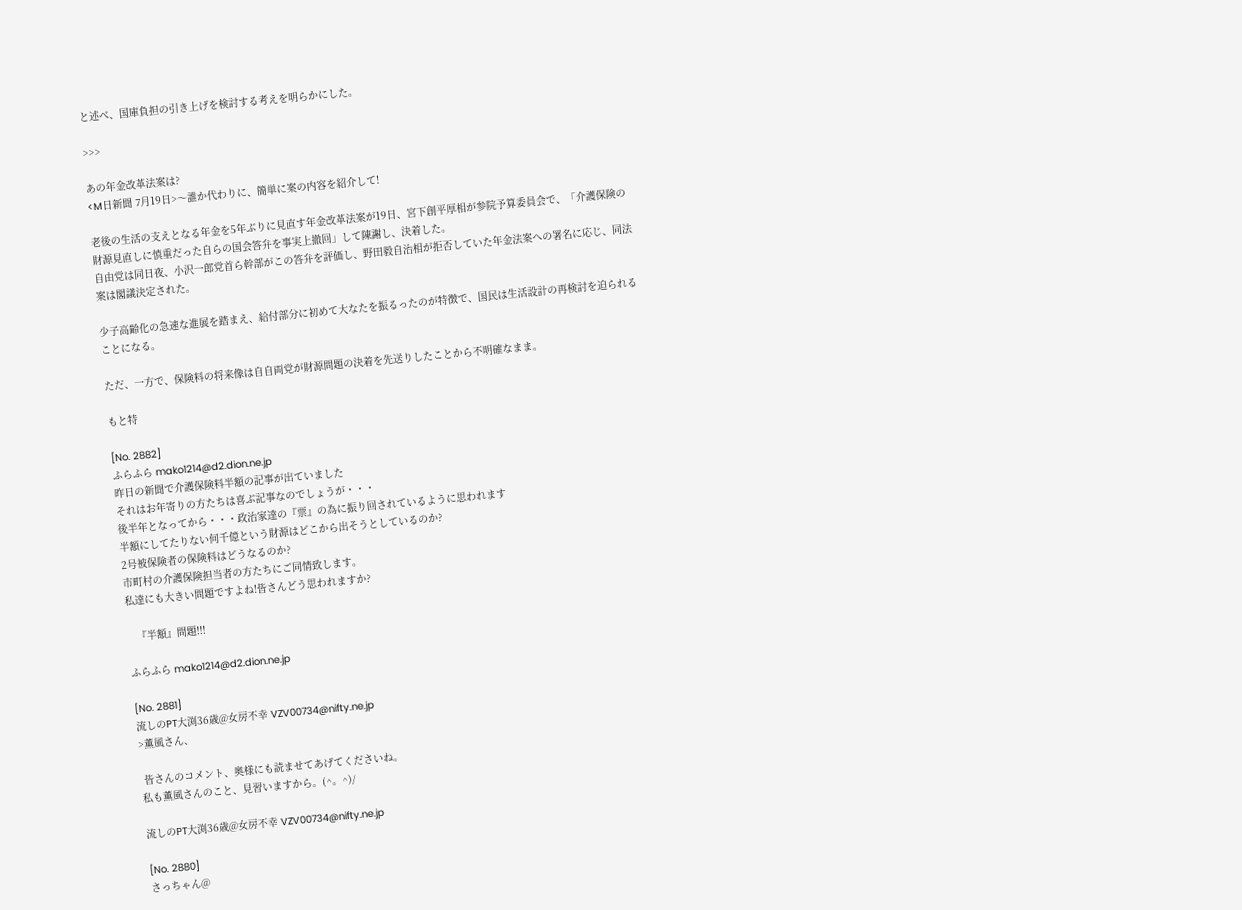と述べ、国庫負担の引き上げを検討する考えを明らかにした。

>>>

あの年金改革法案は?
<M日新聞 7月19日>〜誰か代わりに、簡単に案の内容を紹介して!

老後の生活の支えとなる年金を5年ぶりに見直す年金改革法案が19日、宮下創平厚相が参院予算委員会で、「介護保険の財源見直しに慎重だった自らの国会答弁を事実上撤回」して陳謝し、決着した。
自由党は同日夜、小沢一郎党首ら幹部がこの答弁を評価し、野田毅自治相が拒否していた年金法案への署名に応じ、同法案は閣議決定された。

少子高齢化の急速な進展を踏まえ、給付部分に初めて大なたを振るったのが特徴で、国民は生活設計の再検討を迫られることになる。

ただ、一方で、保険料の将来像は自自両党が財源問題の決着を先送りしたことから不明確なまま。

もと特

[No. 2882]
ふらふら mako1214@d2.dion.ne.jp
昨日の新聞で介護保険料半額の記事が出ていました
それはお年寄りの方たちは喜ぶ記事なのでしょうが・・・
後半年となってから・・・政治家達の『票』の為に振り回されているように思われます
半額にしてたりない何千億という財源はどこから出そうとしているのか?
2号被保険者の保険料はどうなるのか?
市町村の介護保険担当者の方たちにご同情致します。
私達にも大きい問題ですよね!皆さんどう思われますか?

   『半額』問題!!!

ふらふら mako1214@d2.dion.ne.jp

[No. 2881]
流しのPT大渕36歳@女房不幸 VZV00734@nifty.ne.jp
>薫風さん、

 皆さんのコメント、奥様にも読ませてあげてくださいね。
私も薫風さんのこと、見習いますから。(^。^)/

流しのPT大渕36歳@女房不幸 VZV00734@nifty.ne.jp

[No. 2880]
さっちゃん@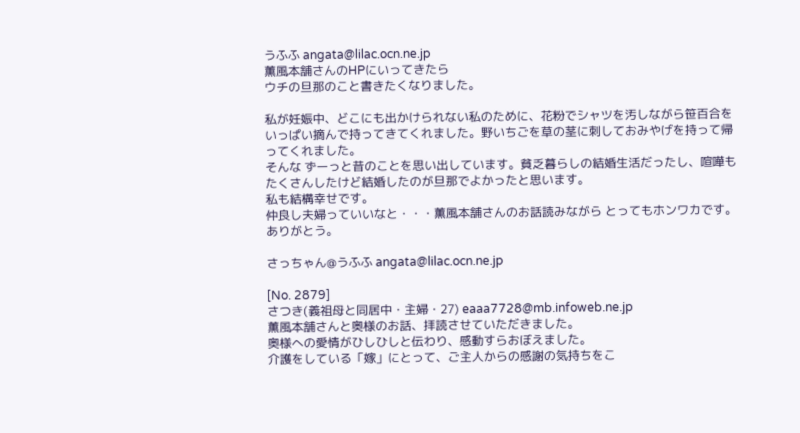うふふ angata@lilac.ocn.ne.jp
薫風本舗さんのHPにいってきたら
ウチの旦那のこと書きたくなりました。

私が妊娠中、どこにも出かけられない私のために、花粉でシャツを汚しながら笹百合をいっぱい摘んで持ってきてくれました。野いちごを草の茎に刺しておみやげを持って帰ってくれました。
そんな ずーっと昔のことを思い出しています。貧乏暮らしの結婚生活だったし、喧嘩もたくさんしたけど結婚したのが旦那でよかったと思います。
私も結構幸せです。
仲良し夫婦っていいなと・・・薫風本舗さんのお話読みながら とってもホンワカです。
ありがとう。

さっちゃん@うふふ angata@lilac.ocn.ne.jp

[No. 2879]
さつき(義祖母と同居中・主婦・27) eaaa7728@mb.infoweb.ne.jp
薫風本舗さんと奥様のお話、拝読させていただきました。
奥様への愛情がひしひしと伝わり、感動すらおぼえました。
介護をしている「嫁」にとって、ご主人からの感謝の気持ちをこ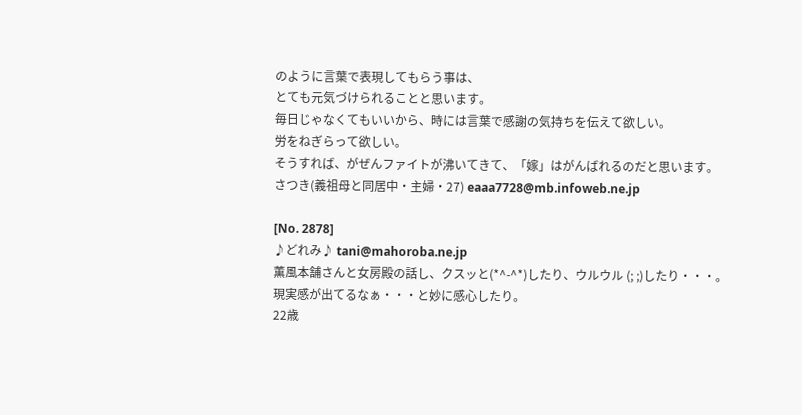のように言葉で表現してもらう事は、
とても元気づけられることと思います。
毎日じゃなくてもいいから、時には言葉で感謝の気持ちを伝えて欲しい。
労をねぎらって欲しい。
そうすれば、がぜんファイトが沸いてきて、「嫁」はがんばれるのだと思います。
さつき(義祖母と同居中・主婦・27) eaaa7728@mb.infoweb.ne.jp

[No. 2878]
♪どれみ♪ tani@mahoroba.ne.jp
薫風本舗さんと女房殿の話し、クスッと(*^-^*)したり、ウルウル (; ;)したり・・・。
現実感が出てるなぁ・・・と妙に感心したり。
22歳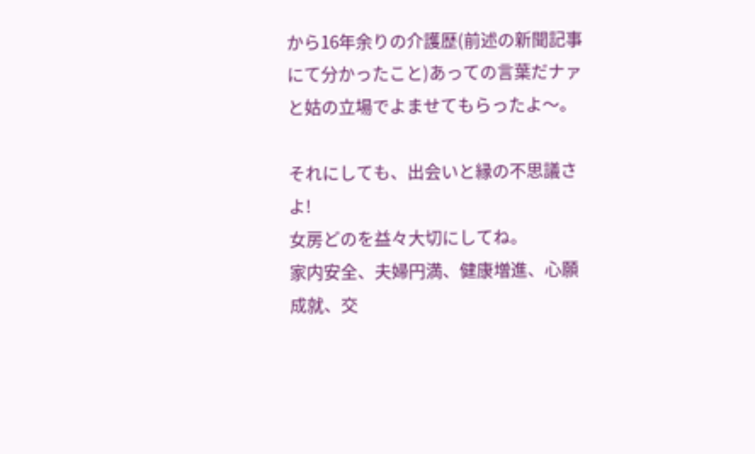から16年余りの介護歴(前述の新聞記事にて分かったこと)あっての言葉だナァ
と姑の立場でよませてもらったよ〜。

それにしても、出会いと縁の不思議さよ!
女房どのを益々大切にしてね。
家内安全、夫婦円満、健康増進、心願成就、交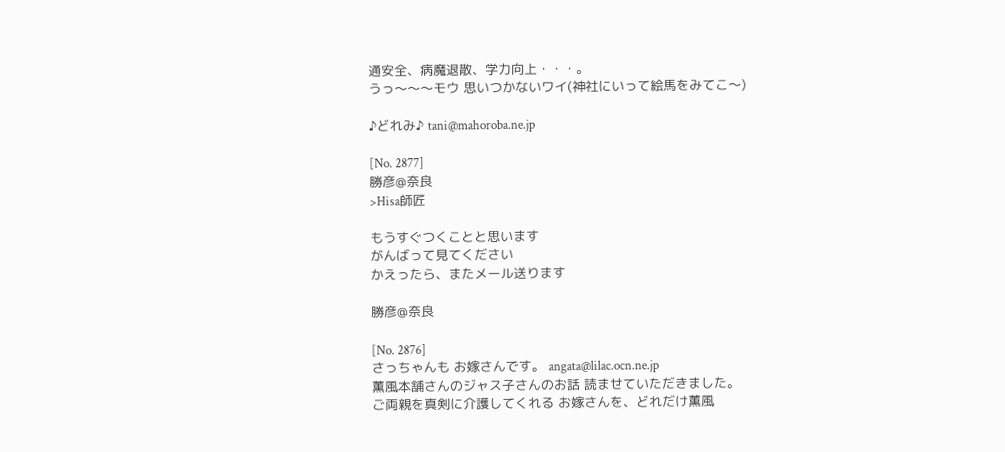通安全、病魔退散、学力向上・・・。
うっ〜〜〜モウ 思いつかないワイ(神社にいって絵馬をみてこ〜)

♪どれみ♪ tani@mahoroba.ne.jp

[No. 2877]
勝彦@奈良
>Hisa師匠

もうすぐつくことと思います
がんばって見てください
かえったら、またメール送ります

勝彦@奈良

[No. 2876]
さっちゃんも お嫁さんです。 angata@lilac.ocn.ne.jp
薫風本舗さんのジャス子さんのお話 読ませていただきました。
ご両親を真剣に介護してくれる お嫁さんを、どれだけ薫風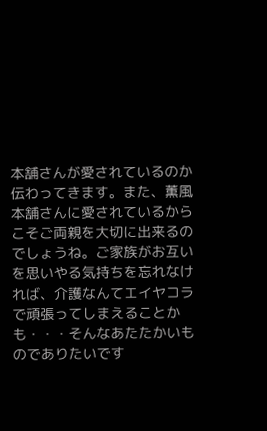本舗さんが愛されているのか
伝わってきます。また、薫風本舗さんに愛されているからこそご両親を大切に出来るのでしょうね。ご家族がお互いを思いやる気持ちを忘れなければ、介護なんてエイヤコラで頑張ってしまえることかも・・・そんなあたたかいものでありたいです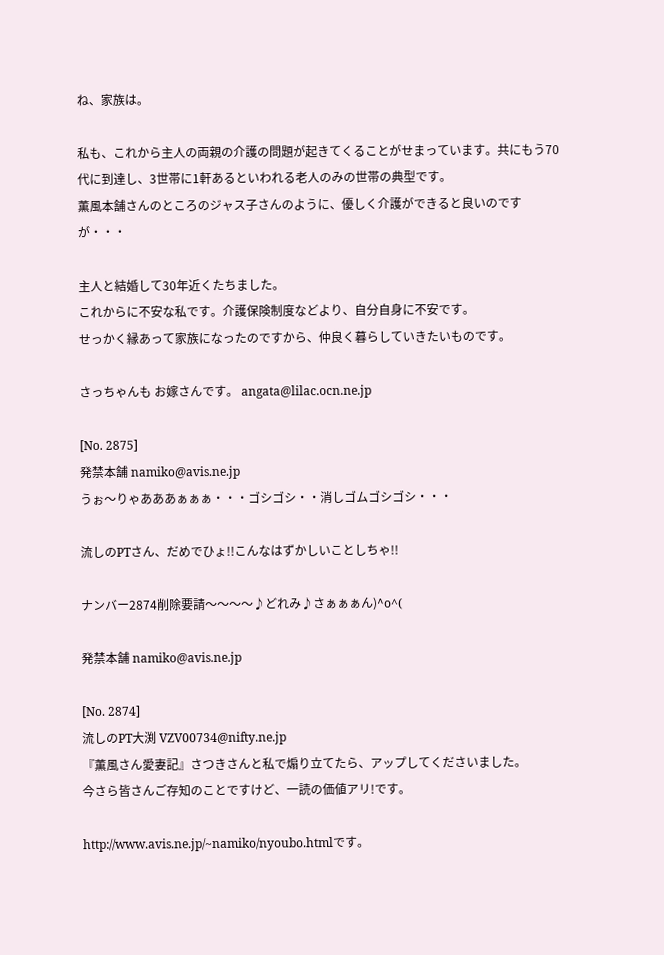ね、家族は。

私も、これから主人の両親の介護の問題が起きてくることがせまっています。共にもう70代に到達し、3世帯に1軒あるといわれる老人のみの世帯の典型です。
薫風本舗さんのところのジャス子さんのように、優しく介護ができると良いのですが・・・

主人と結婚して30年近くたちました。
これからに不安な私です。介護保険制度などより、自分自身に不安です。
せっかく縁あって家族になったのですから、仲良く暮らしていきたいものです。

さっちゃんも お嫁さんです。 angata@lilac.ocn.ne.jp

[No. 2875]
発禁本舗 namiko@avis.ne.jp
うぉ〜りゃあああぁぁぁ・・・ゴシゴシ・・消しゴムゴシゴシ・・・

流しのPTさん、だめでひょ!!こんなはずかしいことしちゃ!!

ナンバー2874削除要請〜〜〜〜♪どれみ♪さぁぁぁん)^o^(

発禁本舗 namiko@avis.ne.jp

[No. 2874]
流しのPT大渕 VZV00734@nifty.ne.jp
『薫風さん愛妻記』さつきさんと私で煽り立てたら、アップしてくださいました。
今さら皆さんご存知のことですけど、一読の価値アリ!です。

http://www.avis.ne.jp/~namiko/nyoubo.htmlです。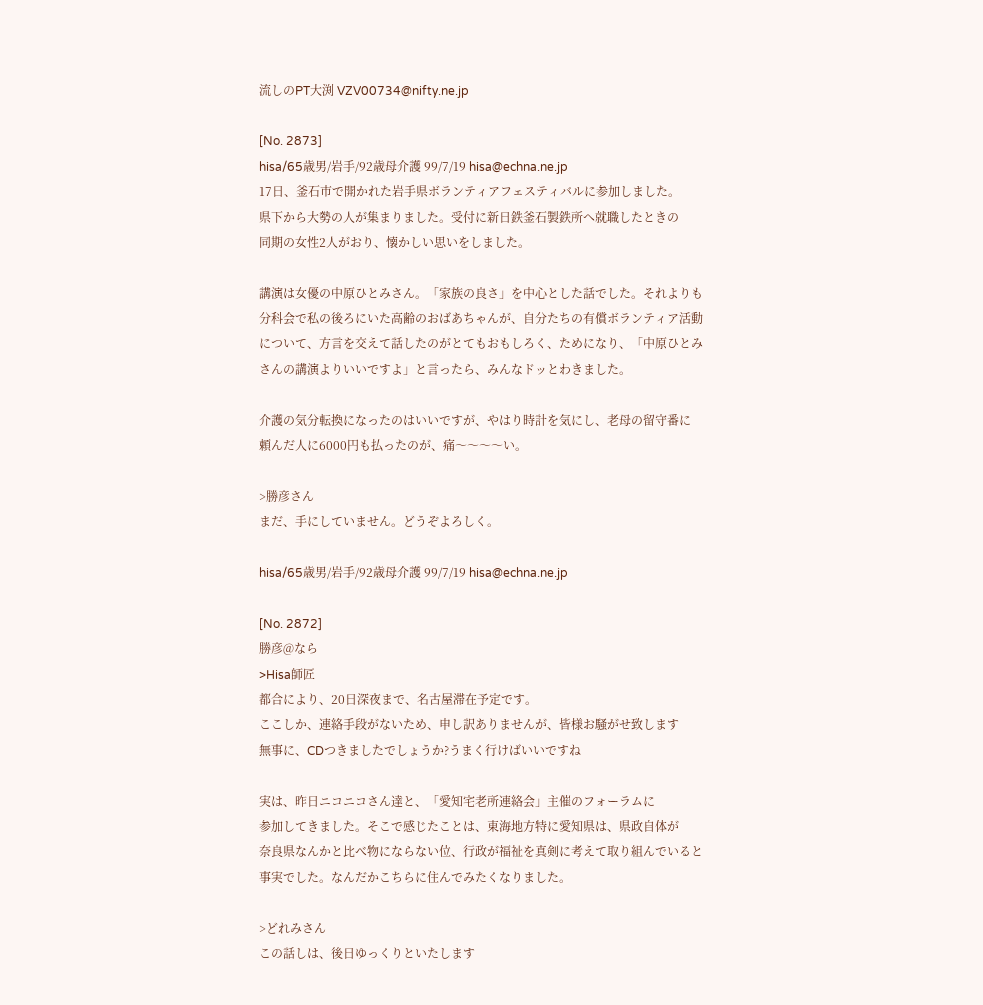流しのPT大渕 VZV00734@nifty.ne.jp

[No. 2873]
hisa/65歳男/岩手/92歳母介護 99/7/19 hisa@echna.ne.jp
17日、釜石市で開かれた岩手県ボランティアフェスティバルに参加しました。
県下から大勢の人が集まりました。受付に新日鉄釜石製鉄所へ就職したときの
同期の女性2人がおり、懐かしい思いをしました。

講演は女優の中原ひとみさん。「家族の良さ」を中心とした話でした。それよりも
分科会で私の後ろにいた高齢のおばあちゃんが、自分たちの有償ボランティア活動
について、方言を交えて話したのがとてもおもしろく、ためになり、「中原ひとみ
さんの講演よりいいですよ」と言ったら、みんなドッとわきました。

介護の気分転換になったのはいいですが、やはり時計を気にし、老母の留守番に
頼んだ人に6000円も払ったのが、痛〜〜〜〜い。

>勝彦さん
まだ、手にしていません。どうぞよろしく。

hisa/65歳男/岩手/92歳母介護 99/7/19 hisa@echna.ne.jp

[No. 2872]
勝彦@なら
>Hisa師匠
都合により、20日深夜まで、名古屋滞在予定です。
ここしか、連絡手段がないため、申し訳ありませんが、皆様お騒がせ致します
無事に、CDつきましたでしょうか?うまく行けばいいですね

実は、昨日ニコニコさん達と、「愛知宅老所連絡会」主催のフォーラムに
参加してきました。そこで感じたことは、東海地方特に愛知県は、県政自体が
奈良県なんかと比べ物にならない位、行政が福祉を真剣に考えて取り組んでいると
事実でした。なんだかこちらに住んでみたくなりました。

>どれみさん
この話しは、後日ゆっくりといたします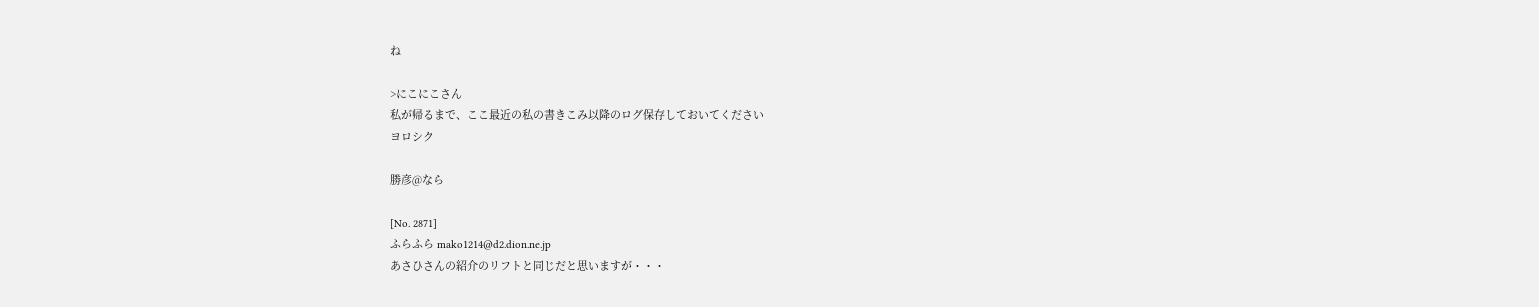ね

>にこにこさん
私が帰るまで、ここ最近の私の書きこみ以降のログ保存しておいてください
ヨロシク

勝彦@なら

[No. 2871]
ふらふら mako1214@d2.dion.ne.jp
あさひさんの紹介のリフトと同じだと思いますが・・・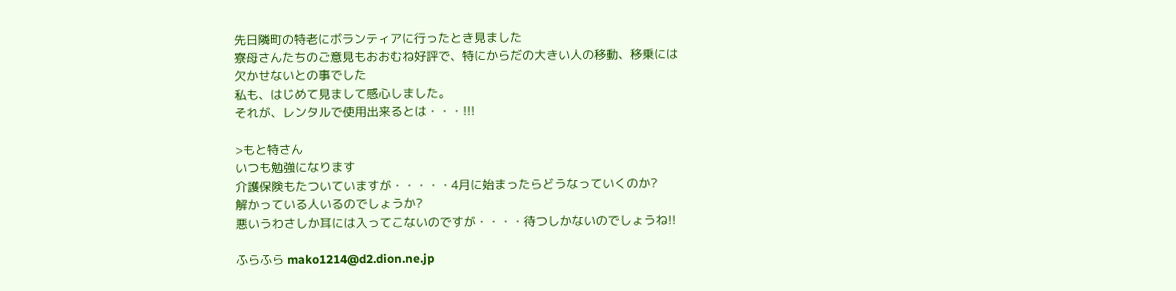先日隣町の特老にボランティアに行ったとき見ました
寮母さんたちのご意見もおおむね好評で、特にからだの大きい人の移動、移乗には
欠かせないとの事でした
私も、はじめて見まして感心しました。
それが、レンタルで使用出来るとは・・・!!!

>もと特さん
いつも勉強になります
介護保険もたついていますが・・・・・4月に始まったらどうなっていくのか?
解かっている人いるのでしょうか?
悪いうわさしか耳には入ってこないのですが・・・・待つしかないのでしょうね!!

ふらふら mako1214@d2.dion.ne.jp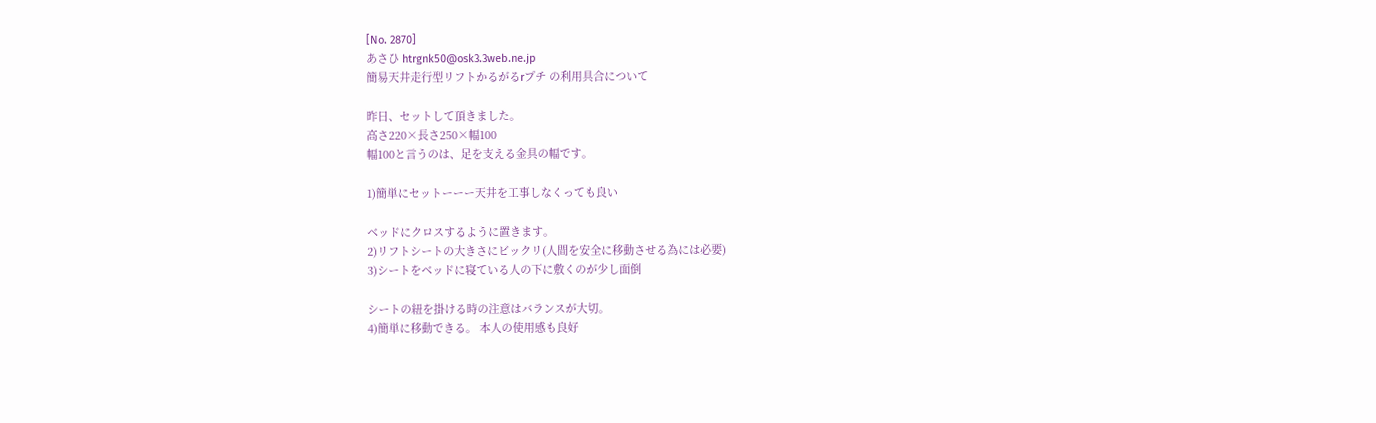[No. 2870]
あさひ htrgnk50@osk3.3web.ne.jp
簡易天井走行型リフトかるがるrプチ の利用具合について

昨日、セットして頂きました。
高さ220×長さ250×幅100
幅100と言うのは、足を支える金具の幅です。

1)簡単にセットーーー天井を工事しなくっても良い

ベッドにクロスするように置きます。
2)リフトシートの大きさにビックリ(人間を安全に移動させる為には必要)
3)シートをベッドに寝ている人の下に敷くのが少し面倒

シートの紐を掛ける時の注意はバランスが大切。
4)簡単に移動できる。 本人の使用感も良好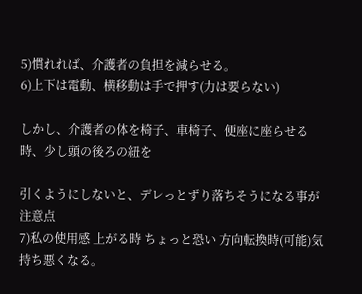5)慣れれば、介護者の負担を減らせる。
6)上下は電動、横移動は手で押す(力は要らない)

しかし、介護者の体を椅子、車椅子、便座に座らせる時、少し頭の後ろの紐を

引くようにしないと、デレっとずり落ちそうになる事が注意点
7)私の使用感 上がる時 ちょっと恐い 方向転換時(可能)気持ち悪くなる。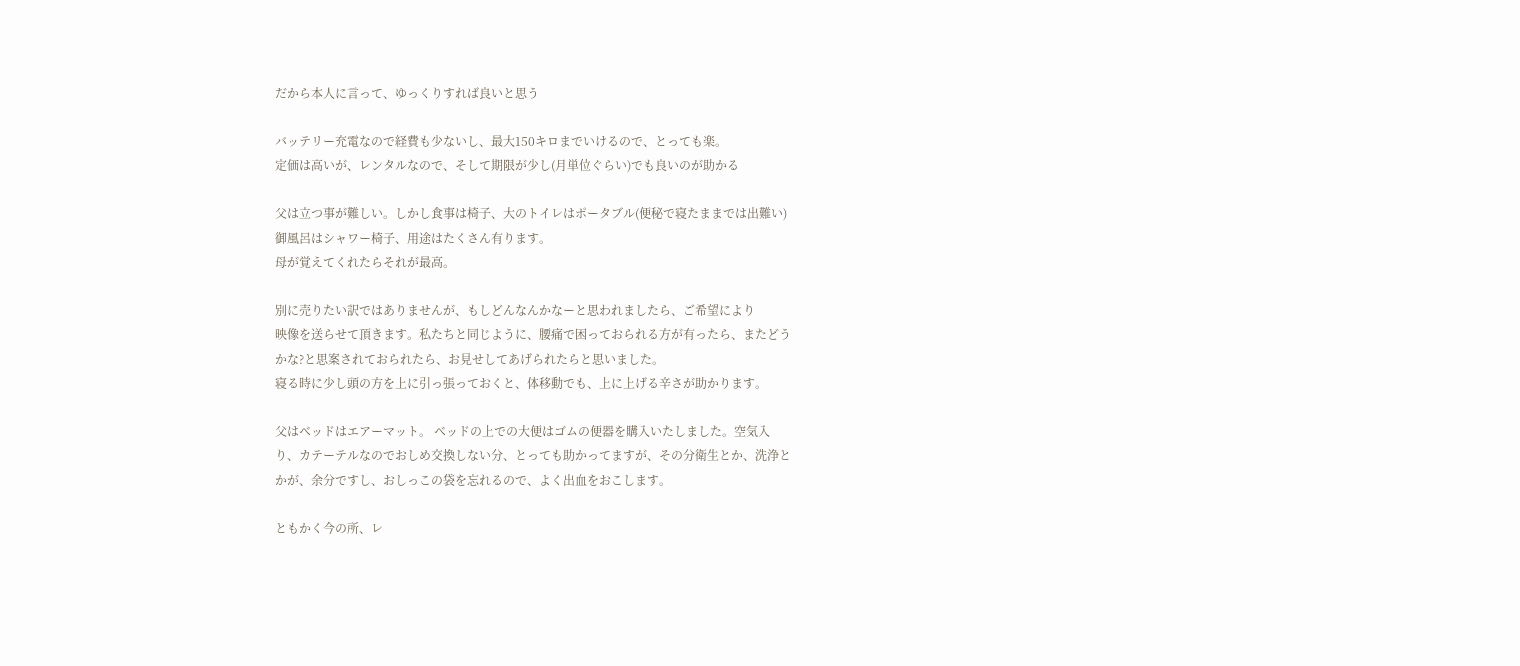だから本人に言って、ゆっくりすれば良いと思う

バッテリー充電なので経費も少ないし、最大150キロまでいけるので、とっても楽。
定価は高いが、レンタルなので、そして期限が少し(月単位ぐらい)でも良いのが助かる

父は立つ事が難しい。しかし食事は椅子、大のトイレはポータブル(便秘で寝たままでは出難い)
御風呂はシャワー椅子、用途はたくさん有ります。
母が覚えてくれたらそれが最高。

別に売りたい訳ではありませんが、もしどんなんかなーと思われましたら、ご希望により
映像を送らせて頂きます。私たちと同じように、腰痛で困っておられる方が有ったら、またどう
かな?と思案されておられたら、お見せしてあげられたらと思いました。
寝る時に少し頭の方を上に引っ張っておくと、体移動でも、上に上げる辛さが助かります。

父はベッドはエアーマット。 ベッドの上での大便はゴムの便器を購入いたしました。空気入
り、カテーテルなのでおしめ交換しない分、とっても助かってますが、その分衛生とか、洗浄と
かが、余分ですし、おしっこの袋を忘れるので、よく出血をおこします。

ともかく今の所、レ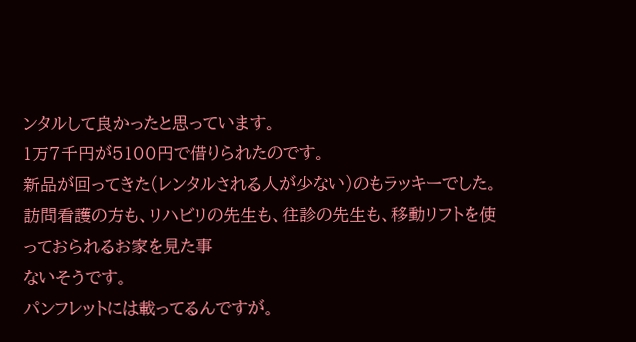ンタルして良かったと思っています。
1万7千円が5100円で借りられたのです。
新品が回ってきた(レンタルされる人が少ない)のもラッキーでした。
訪問看護の方も、リハビリの先生も、往診の先生も、移動リフトを使っておられるお家を見た事
ないそうです。
パンフレットには載ってるんですが。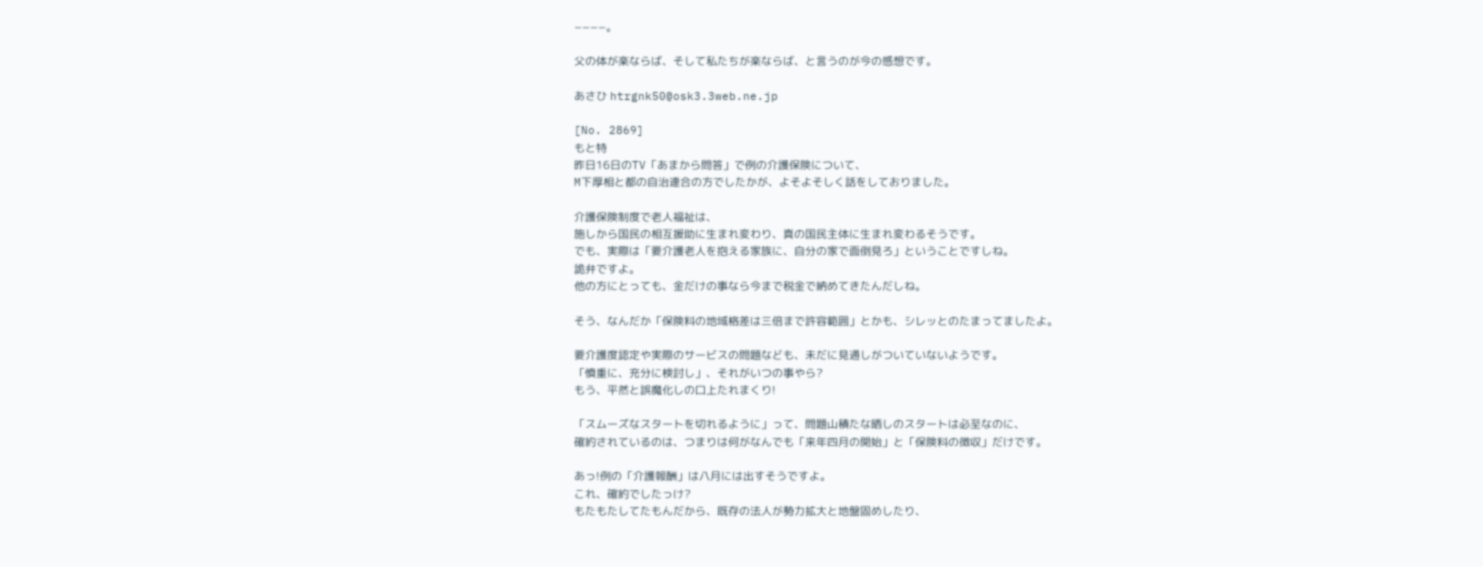−−−−。

父の体が楽ならば、そして私たちが楽ならば、と言うのが今の感想です。

あさひ htrgnk50@osk3.3web.ne.jp

[No. 2869]
もと特
昨日16日のTV「あまから問答」で例の介護保険について、
M下厚相と都の自治連合の方でしたかが、よそよそしく話をしておりました。

介護保険制度で老人福祉は、
施しから国民の相互援助に生まれ変わり、真の国民主体に生まれ変わるそうです。
でも、実際は「要介護老人を抱える家族に、自分の家で面倒見ろ」ということですしね。
詭弁ですよ。
他の方にとっても、金だけの事なら今まで税金で納めてきたんだしね。

そう、なんだか「保険料の地域格差は三倍まで許容範囲」とかも、シレッとのたまってましたよ。

要介護度認定や実際のサービスの問題なども、未だに見通しがついていないようです。
「慎重に、充分に検討し」、それがいつの事やら?
もう、平然と誤魔化しの口上たれまくり!

「スムーズなスタートを切れるように」って、問題山積たな晒しのスタートは必至なのに、
確約されているのは、つまりは何がなんでも「来年四月の開始」と「保険料の徴収」だけです。

あっ!例の「介護報酬」は八月には出すそうですよ。
これ、確約でしたっけ?
もたもたしてたもんだから、既存の法人が勢力拡大と地盤固めしたり、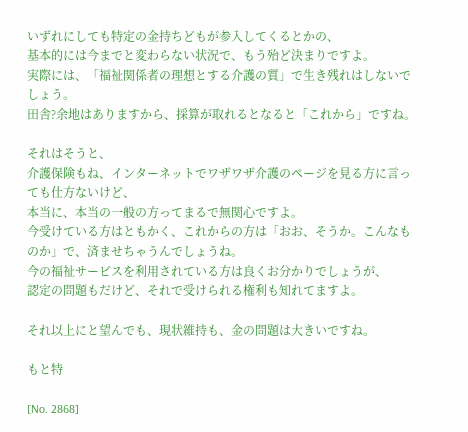いずれにしても特定の金持ちどもが参入してくるとかの、
基本的には今までと変わらない状況で、もう殆ど決まりですよ。
実際には、「福祉関係者の理想とする介護の質」で生き残れはしないでしょう。
田舎?余地はありますから、採算が取れるとなると「これから」ですね。

それはそうと、
介護保険もね、インターネットでワザワザ介護のページを見る方に言っても仕方ないけど、
本当に、本当の一般の方ってまるで無関心ですよ。
今受けている方はともかく、これからの方は「おお、そうか。こんなものか」で、済ませちゃうんでしょうね。
今の福祉サービスを利用されている方は良くお分かりでしょうが、
認定の問題もだけど、それで受けられる権利も知れてますよ。

それ以上にと望んでも、現状維持も、金の問題は大きいですね。

もと特

[No. 2868]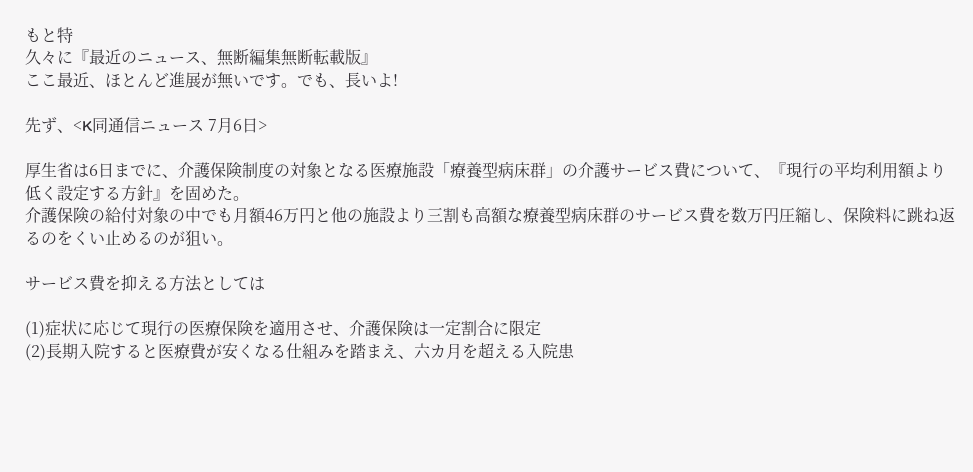もと特
久々に『最近のニュース、無断編集無断転載版』
ここ最近、ほとんど進展が無いです。でも、長いよ!

先ず、<K同通信ニュース 7月6日>

厚生省は6日までに、介護保険制度の対象となる医療施設「療養型病床群」の介護サービス費について、『現行の平均利用額より低く設定する方針』を固めた。
介護保険の給付対象の中でも月額46万円と他の施設より三割も高額な療養型病床群のサービス費を数万円圧縮し、保険料に跳ね返るのをくい止めるのが狙い。

サービス費を抑える方法としては

(1)症状に応じて現行の医療保険を適用させ、介護保険は一定割合に限定
(2)長期入院すると医療費が安くなる仕組みを踏まえ、六カ月を超える入院患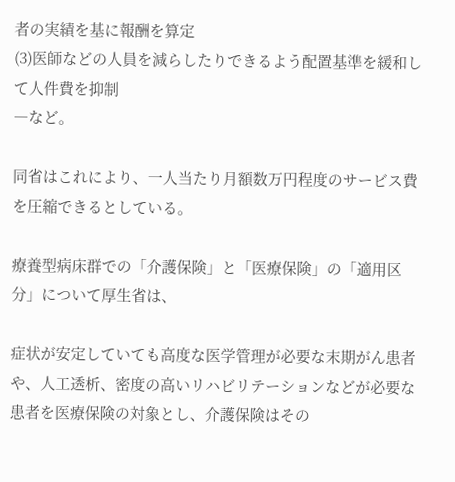者の実績を基に報酬を算定
(3)医師などの人員を減らしたりできるよう配置基準を緩和して人件費を抑制
―など。

同省はこれにより、一人当たり月額数万円程度のサービス費を圧縮できるとしている。

療養型病床群での「介護保険」と「医療保険」の「適用区分」について厚生省は、

症状が安定していても高度な医学管理が必要な末期がん患者や、人工透析、密度の高いリハビリテーションなどが必要な患者を医療保険の対象とし、介護保険はその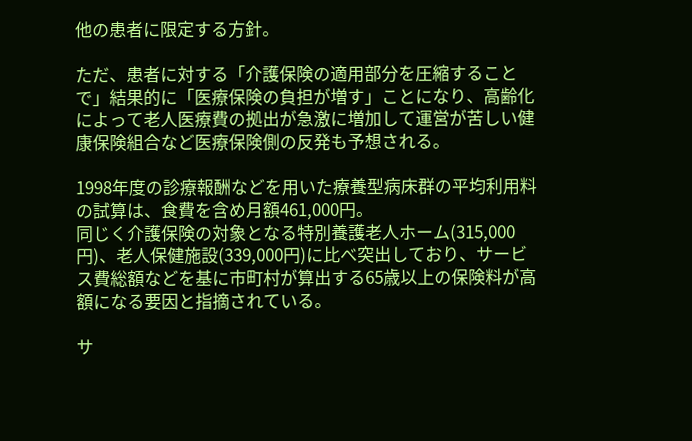他の患者に限定する方針。

ただ、患者に対する「介護保険の適用部分を圧縮することで」結果的に「医療保険の負担が増す」ことになり、高齢化によって老人医療費の拠出が急激に増加して運営が苦しい健康保険組合など医療保険側の反発も予想される。

1998年度の診療報酬などを用いた療養型病床群の平均利用料の試算は、食費を含め月額461,000円。
同じく介護保険の対象となる特別養護老人ホーム(315,000円)、老人保健施設(339,000円)に比べ突出しており、サービス費総額などを基に市町村が算出する65歳以上の保険料が高額になる要因と指摘されている。

サ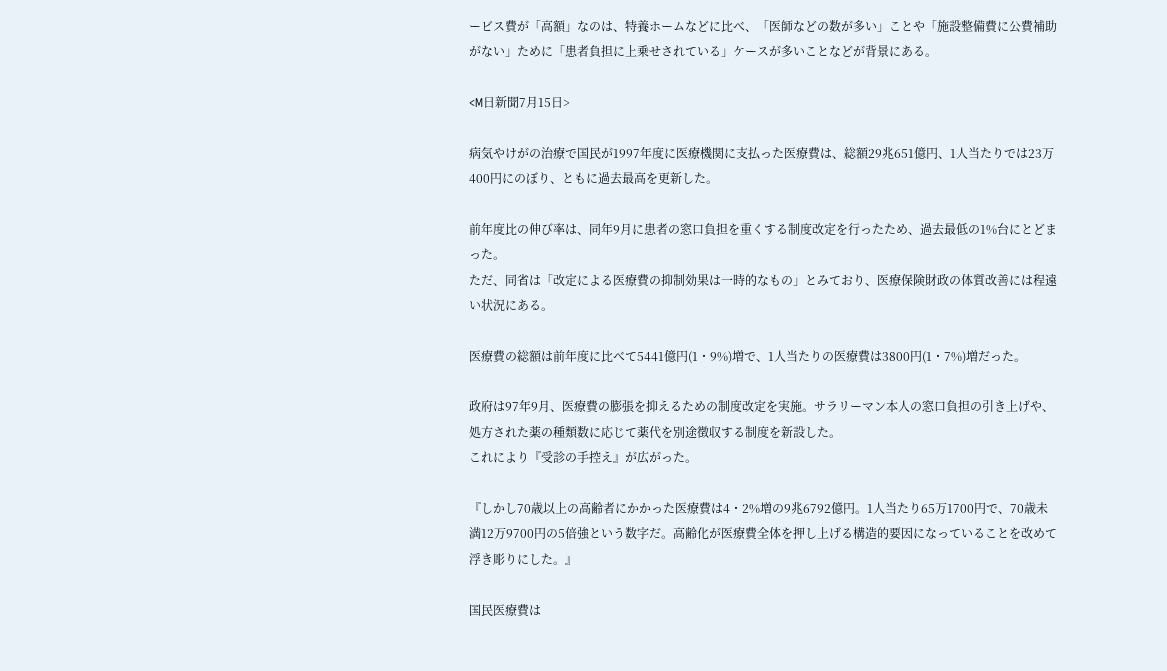ービス費が「高額」なのは、特養ホームなどに比べ、「医師などの数が多い」ことや「施設整備費に公費補助がない」ために「患者負担に上乗せされている」ケースが多いことなどが背景にある。

<M日新聞7月15日>

病気やけがの治療で国民が1997年度に医療機関に支払った医療費は、総額29兆651億円、1人当たりでは23万400円にのぼり、ともに過去最高を更新した。

前年度比の伸び率は、同年9月に患者の窓口負担を重くする制度改定を行ったため、過去最低の1%台にとどまった。
ただ、同省は「改定による医療費の抑制効果は一時的なもの」とみており、医療保険財政の体質改善には程遠い状況にある。

医療費の総額は前年度に比べて5441億円(1・9%)増で、1人当たりの医療費は3800円(1・7%)増だった。

政府は97年9月、医療費の膨張を抑えるための制度改定を実施。サラリーマン本人の窓口負担の引き上げや、処方された薬の種類数に応じて薬代を別途徴収する制度を新設した。
これにより『受診の手控え』が広がった。

『しかし70歳以上の高齢者にかかった医療費は4・2%増の9兆6792億円。1人当たり65万1700円で、70歳未満12万9700円の5倍強という数字だ。高齢化が医療費全体を押し上げる構造的要因になっていることを改めて浮き彫りにした。』

国民医療費は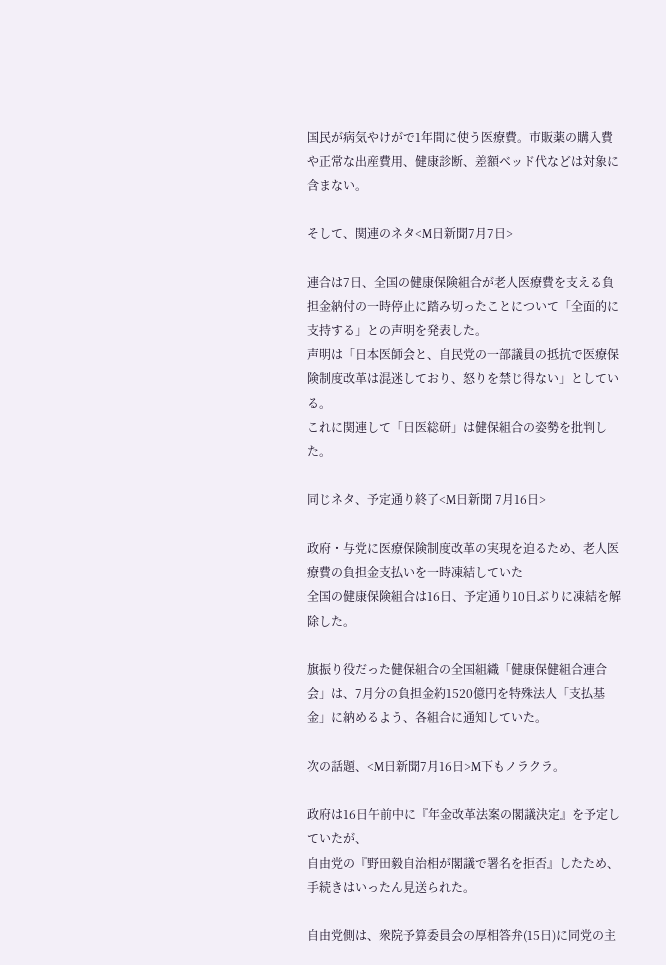国民が病気やけがで1年間に使う医療費。市販薬の購入費や正常な出産費用、健康診断、差額ベッド代などは対象に含まない。

そして、関連のネタ<M日新聞7月7日>

連合は7日、全国の健康保険組合が老人医療費を支える負担金納付の一時停止に踏み切ったことについて「全面的に支持する」との声明を発表した。
声明は「日本医師会と、自民党の一部議員の抵抗で医療保険制度改革は混迷しており、怒りを禁じ得ない」としている。
これに関連して「日医総研」は健保組合の姿勢を批判した。

同じネタ、予定通り終了<M日新聞 7月16日>

政府・与党に医療保険制度改革の実現を迫るため、老人医療費の負担金支払いを一時凍結していた
全国の健康保険組合は16日、予定通り10日ぶりに凍結を解除した。

旗振り役だった健保組合の全国組織「健康保健組合連合会」は、7月分の負担金約1520億円を特殊法人「支払基金」に納めるよう、各組合に通知していた。

次の話題、<M日新聞7月16日>M下もノラクラ。

政府は16日午前中に『年金改革法案の閣議決定』を予定していたが、
自由党の『野田毅自治相が閣議で署名を拒否』したため、手続きはいったん見送られた。

自由党側は、衆院予算委員会の厚相答弁(15日)に同党の主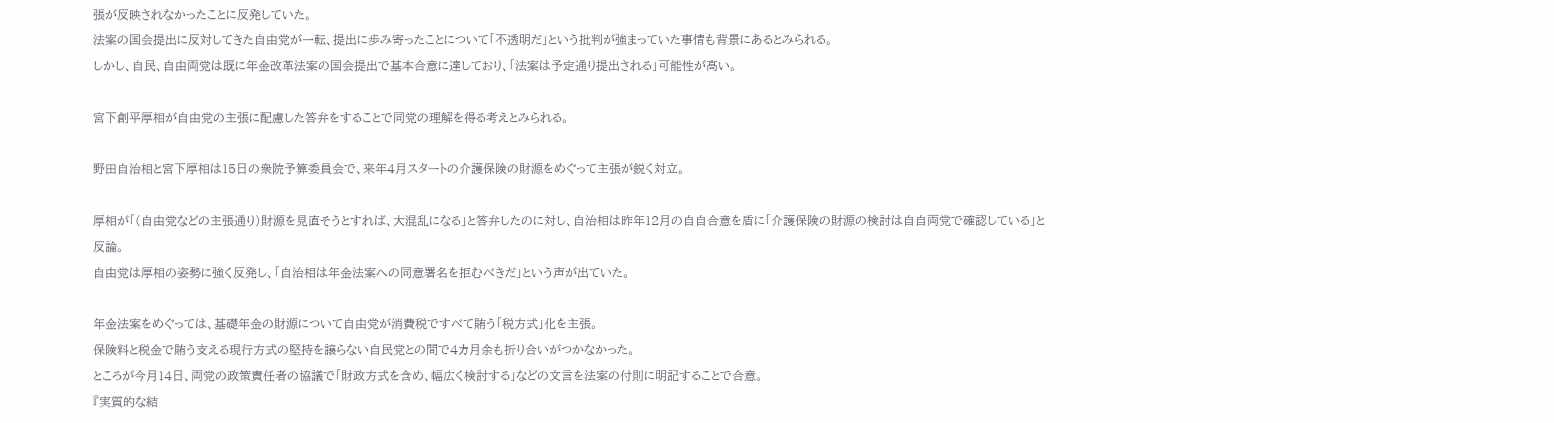張が反映されなかったことに反発していた。
法案の国会提出に反対してきた自由党が一転、提出に歩み寄ったことについて「不透明だ」という批判が強まっていた事情も背景にあるとみられる。
しかし、自民、自由両党は既に年金改革法案の国会提出で基本合意に達しており、「法案は予定通り提出される」可能性が高い。

宮下創平厚相が自由党の主張に配慮した答弁をすることで同党の理解を得る考えとみられる。

野田自治相と宮下厚相は15日の衆院予算委員会で、来年4月スタートの介護保険の財源をめぐって主張が鋭く対立。

厚相が「(自由党などの主張通り)財源を見直そうとすれば、大混乱になる」と答弁したのに対し、自治相は昨年12月の自自合意を盾に「介護保険の財源の検討は自自両党で確認している」と反論。
自由党は厚相の姿勢に強く反発し、「自治相は年金法案への同意署名を拒むべきだ」という声が出ていた。

年金法案をめぐっては、基礎年金の財源について自由党が消費税ですべて賄う「税方式」化を主張。
保険料と税金で賄う支える現行方式の堅持を譲らない自民党との間で4カ月余も折り合いがつかなかった。
ところが今月14日、両党の政策責任者の協議で「財政方式を含め、幅広く検討する」などの文言を法案の付則に明記することで合意。
『実質的な結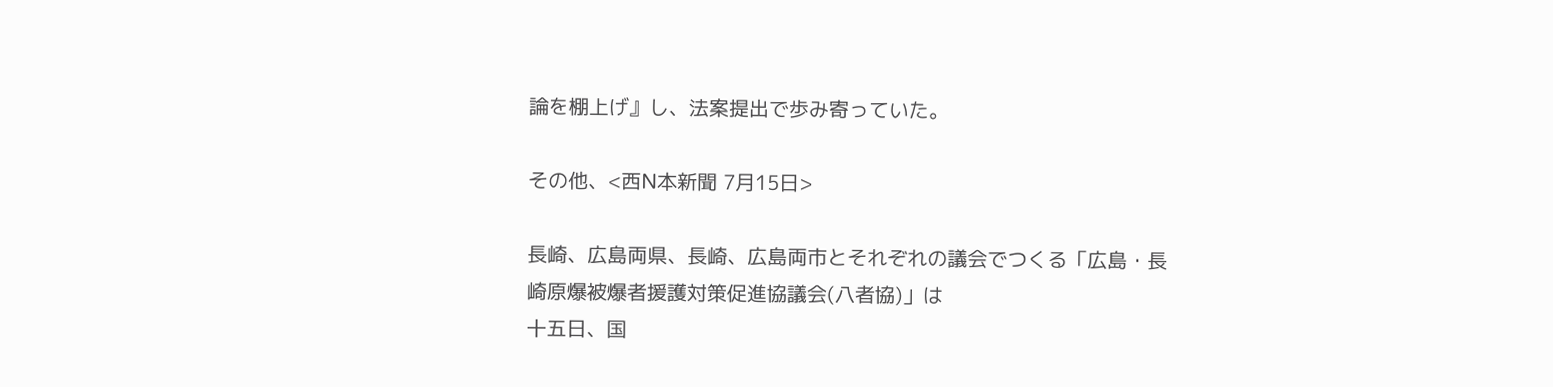論を棚上げ』し、法案提出で歩み寄っていた。

その他、<西N本新聞 7月15日>

長崎、広島両県、長崎、広島両市とそれぞれの議会でつくる「広島・長崎原爆被爆者援護対策促進協議会(八者協)」は
十五日、国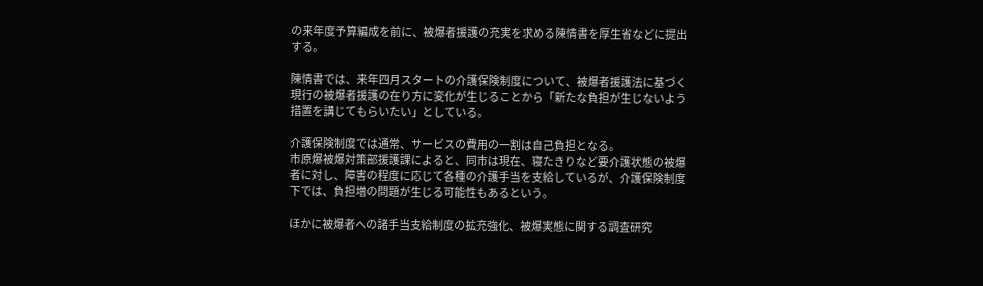の来年度予算編成を前に、被爆者援護の充実を求める陳情書を厚生省などに提出する。

陳情書では、来年四月スタートの介護保険制度について、被爆者援護法に基づく現行の被爆者援護の在り方に変化が生じることから「新たな負担が生じないよう措置を講じてもらいたい」としている。

介護保険制度では通常、サービスの費用の一割は自己負担となる。
市原爆被爆対策部援護課によると、同市は現在、寝たきりなど要介護状態の被爆者に対し、障害の程度に応じて各種の介護手当を支給しているが、介護保険制度下では、負担増の問題が生じる可能性もあるという。

ほかに被爆者への諸手当支給制度の拡充強化、被爆実態に関する調査研究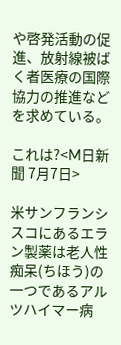や啓発活動の促進、放射線被ばく者医療の国際協力の推進などを求めている。

これは?<M日新聞 7月7日>

米サンフランシスコにあるエラン製薬は老人性痴呆(ちほう)の一つであるアルツハイマー病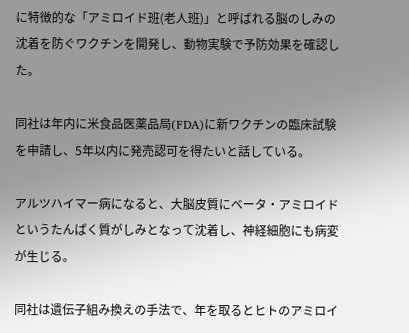に特徴的な「アミロイド班(老人班)」と呼ばれる脳のしみの沈着を防ぐワクチンを開発し、動物実験で予防効果を確認した。

同社は年内に米食品医薬品局(FDA)に新ワクチンの臨床試験を申請し、5年以内に発売認可を得たいと話している。

アルツハイマー病になると、大脳皮質にベータ・アミロイドというたんぱく質がしみとなって沈着し、神経細胞にも病変が生じる。

同社は遺伝子組み換えの手法で、年を取るとヒトのアミロイ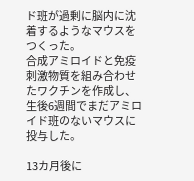ド班が過剰に脳内に沈着するようなマウスをつくった。
合成アミロイドと免疫刺激物質を組み合わせたワクチンを作成し、生後6週間でまだアミロイド班のないマウスに投与した。

13カ月後に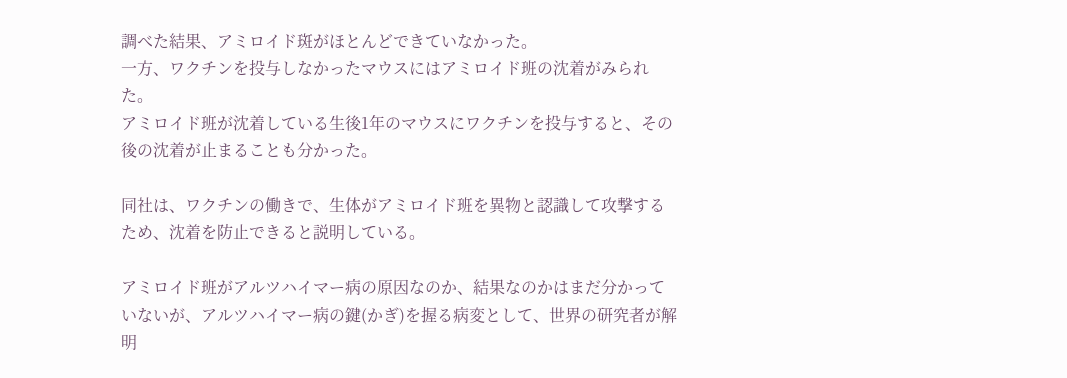調べた結果、アミロイド斑がほとんどできていなかった。
一方、ワクチンを投与しなかったマウスにはアミロイド班の沈着がみられた。
アミロイド班が沈着している生後1年のマウスにワクチンを投与すると、その後の沈着が止まることも分かった。

同社は、ワクチンの働きで、生体がアミロイド班を異物と認識して攻撃するため、沈着を防止できると説明している。

アミロイド班がアルツハイマー病の原因なのか、結果なのかはまだ分かっていないが、アルツハイマー病の鍵(かぎ)を握る病変として、世界の研究者が解明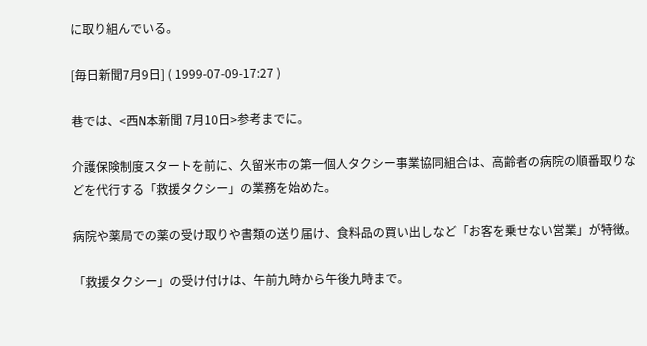に取り組んでいる。

[毎日新聞7月9日] ( 1999-07-09-17:27 )

巷では、<西N本新聞 7月10日>参考までに。

介護保険制度スタートを前に、久留米市の第一個人タクシー事業協同組合は、高齢者の病院の順番取りなどを代行する「救援タクシー」の業務を始めた。

病院や薬局での薬の受け取りや書類の送り届け、食料品の買い出しなど「お客を乗せない営業」が特徴。

「救援タクシー」の受け付けは、午前九時から午後九時まで。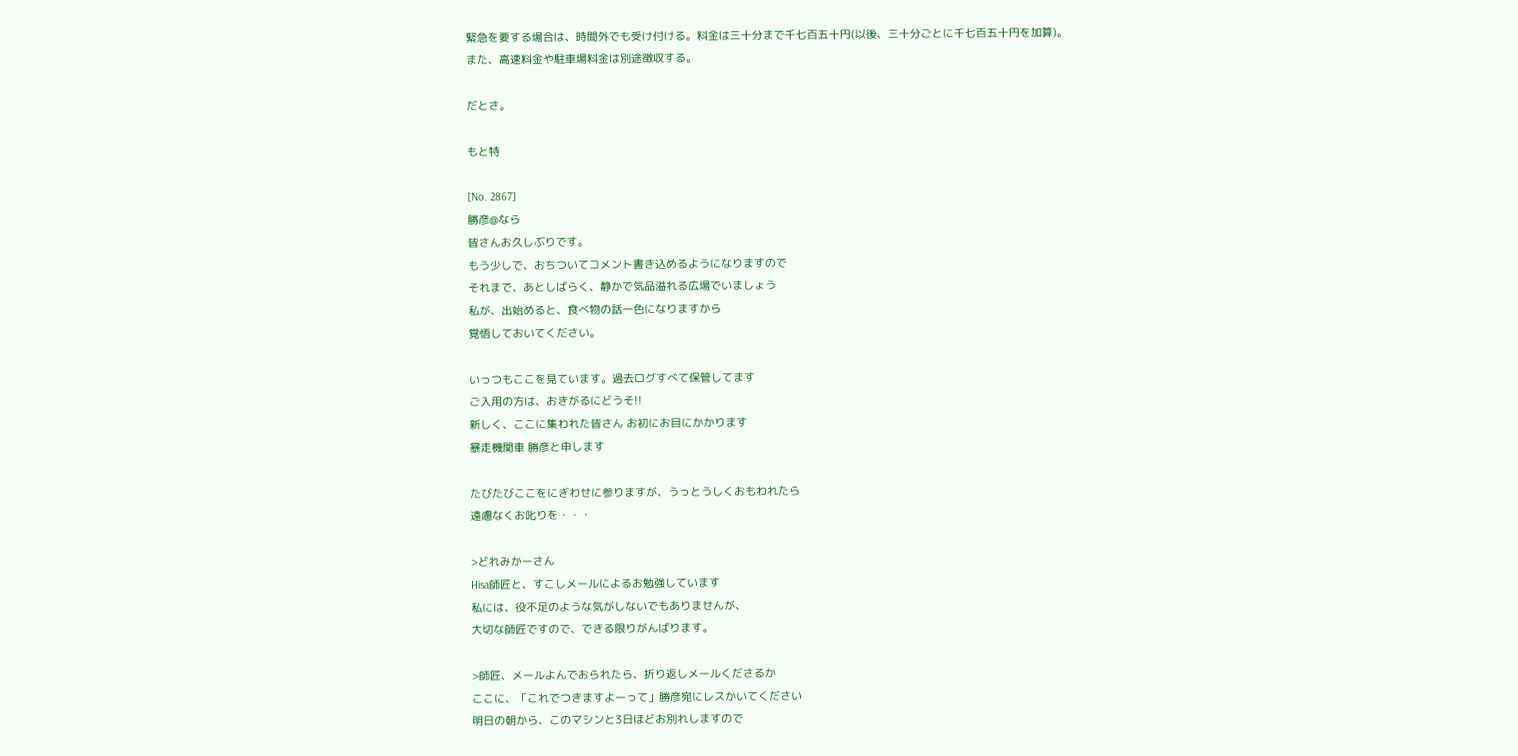緊急を要する場合は、時間外でも受け付ける。料金は三十分まで千七百五十円(以後、三十分ごとに千七百五十円を加算)。
また、高速料金や駐車場料金は別途徴収する。

だとさ。

もと特

[No. 2867]
勝彦@なら
皆さんお久しぶりです。
もう少しで、おちついてコメント書き込めるようになりますので
それまで、あとしばらく、静かで気品溢れる広場でいましょう
私が、出始めると、食べ物の話一色になりますから
覚悟しておいてください。

いっつもここを見ています。過去ログすべて保管してます
ご入用の方は、おきがるにどうそ!!
新しく、ここに集われた皆さん お初にお目にかかります
暴走機関車 勝彦と申します

たびたびここをにぎわせに参りますが、うっとうしくおもわれたら
遠慮なくお叱りを・・・

>どれみかーさん
Hisa師匠と、すこしメールによるお勉強しています
私には、役不足のような気がしないでもありませんが、
大切な師匠ですので、できる限りがんばります。

>師匠、メールよんでおられたら、折り返しメールくださるか
ここに、「これでつきますよーって」勝彦宛にレスかいてください
明日の朝から、このマシンと3日ほどお別れしますので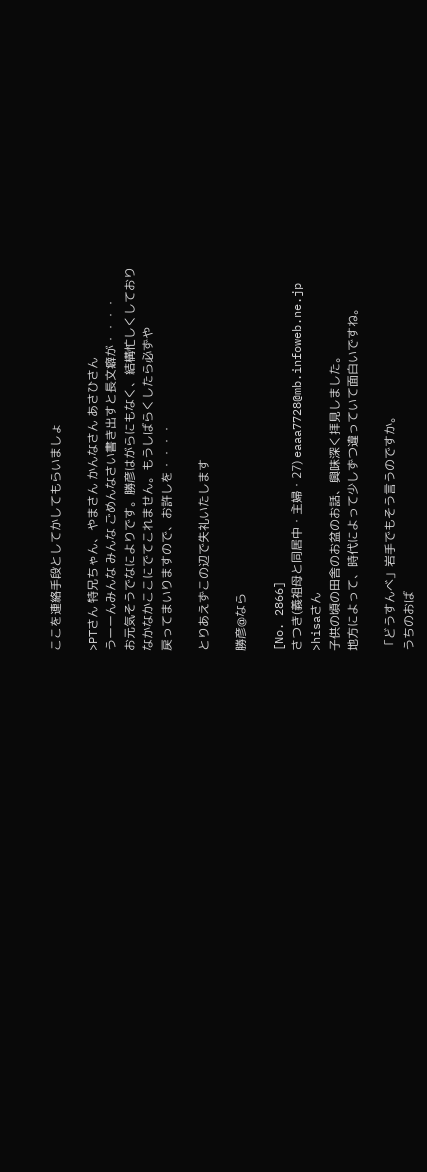ここを連絡手段としてかしてもらいましょ

>PTさん 特兄ちゃん、やまさん かんなさん あさひさん
うーーんみんな みんな ごめんなさい書き出すと長文癖が・・・・
お元気そうでなによりです。勝彦はがらにもなく、結構忙しくしており
なかなかここにでてこれません。もうしばらくしたら必ずや
戻ってまいりますので、お許しを・・・・

とりあえずこの辺で失礼いたします

勝彦@なら

[No. 2866]
さつき(義祖母と同居中・主婦・27) eaaa7728@mb.infoweb.ne.jp
>hisaさん
子供の頃の田舎のお盆のお話、興味深く拝見しました。
地方によって、時代によって少しずつ違っていて面白いですね。

「どうすんべ」岩手でもそう言うのですか。
うちのおば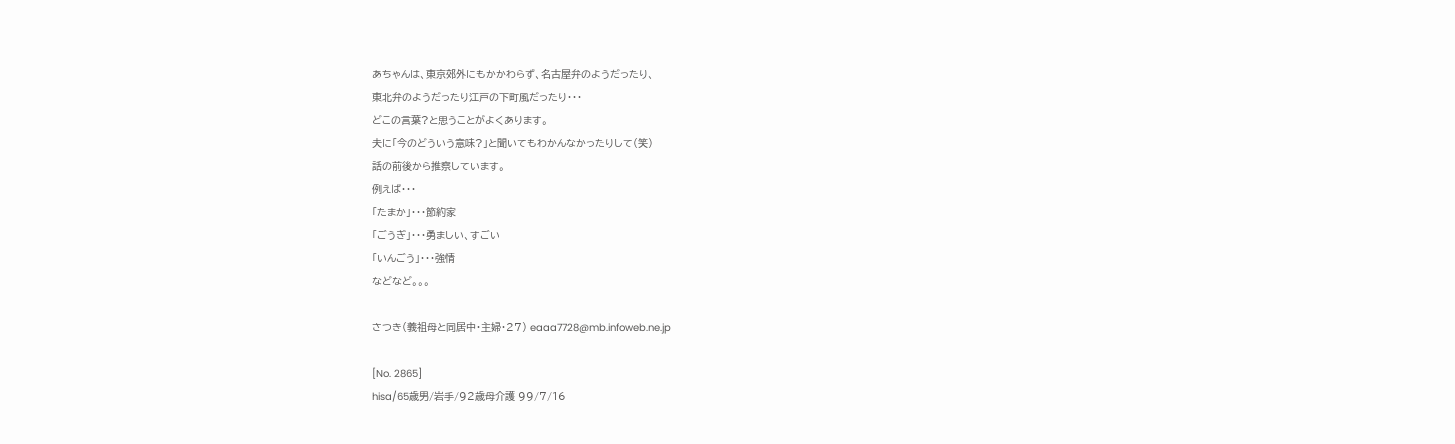あちゃんは、東京郊外にもかかわらず、名古屋弁のようだったり、
東北弁のようだったり江戸の下町風だったり・・・
どこの言葉?と思うことがよくあります。
夫に「今のどういう意味?」と聞いてもわかんなかったりして(笑)
話の前後から推察しています。
例えば・・・
「たまか」・・・節約家
「ごうぎ」・・・勇ましい、すごい
「いんごう」・・・強情
などなど。。。

さつき(義祖母と同居中・主婦・27) eaaa7728@mb.infoweb.ne.jp

[No. 2865]
hisa/65歳男/岩手/92歳母介護 99/7/16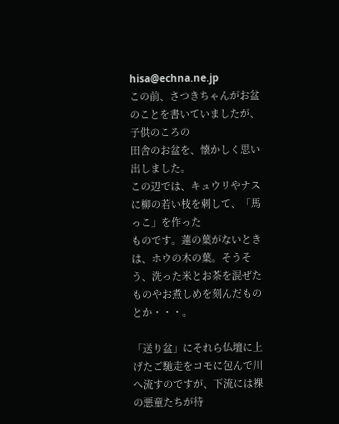hisa@echna.ne.jp
この前、さつきちゃんがお盆のことを書いていましたが、子供のころの
田舎のお盆を、懐かしく思い出しました。
この辺では、キュウリやナスに柳の若い枝を刺して、「馬っこ」を作った
ものです。蓮の葉がないときは、ホウの木の葉。そうそう、洗った米とお茶を混ぜたものやお煮しめを刻んだものとか・・・。

「送り盆」にそれら仏壇に上げたご馳走をコモに包んで川へ流すのですが、下流には裸の悪童たちが待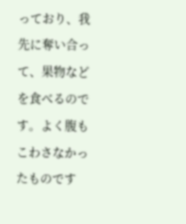っており、我先に奪い合って、果物などを食べるのです。よく腹もこわさなかったものです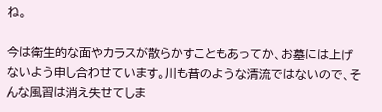ね。

今は衛生的な面やカラスが散らかすこともあってか、お墓には上げないよう申し合わせています。川も昔のような清流ではないので、そんな風習は消え失せてしま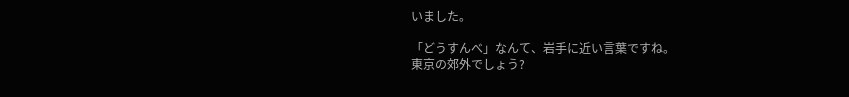いました。

「どうすんべ」なんて、岩手に近い言葉ですね。
東京の郊外でしょう?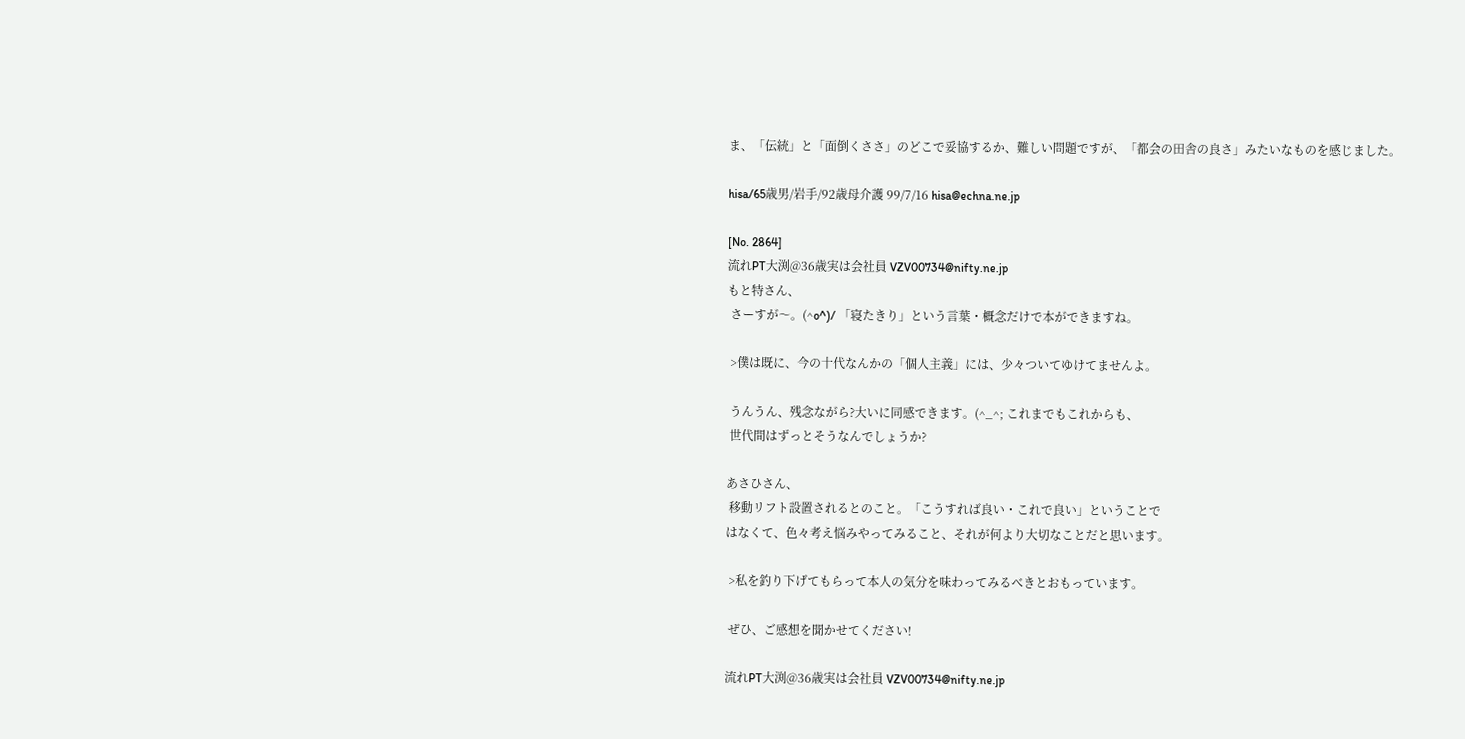ま、「伝統」と「面倒くささ」のどこで妥協するか、難しい問題ですが、「都会の田舎の良さ」みたいなものを感じました。

hisa/65歳男/岩手/92歳母介護 99/7/16 hisa@echna.ne.jp

[No. 2864]
流れPT大渕@36歳実は会社員 VZV00734@nifty.ne.jp
もと特さん、
 さーすが〜。(^o^)/ 「寝たきり」という言葉・概念だけで本ができますね。

 >僕は既に、今の十代なんかの「個人主義」には、少々ついてゆけてませんよ。

 うんうん、残念ながら?大いに同感できます。(^_^; これまでもこれからも、
 世代間はずっとそうなんでしょうか?

あさひさん、
 移動リフト設置されるとのこと。「こうすれば良い・これで良い」ということで
はなくて、色々考え悩みやってみること、それが何より大切なことだと思います。

 >私を釣り下げてもらって本人の気分を味わってみるべきとおもっています。

 ぜひ、ご感想を聞かせてください!

流れPT大渕@36歳実は会社員 VZV00734@nifty.ne.jp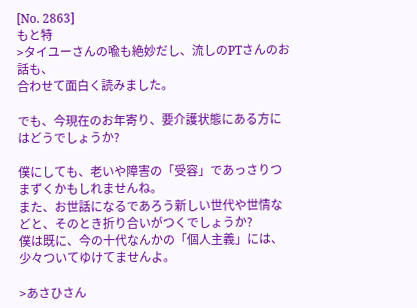[No. 2863]
もと特
>タイユーさんの喩も絶妙だし、流しのPTさんのお話も、
合わせて面白く読みました。

でも、今現在のお年寄り、要介護状態にある方にはどうでしょうか?

僕にしても、老いや障害の「受容」であっさりつまずくかもしれませんね。
また、お世話になるであろう新しい世代や世情などと、そのとき折り合いがつくでしょうか?
僕は既に、今の十代なんかの「個人主義」には、少々ついてゆけてませんよ。

>あさひさん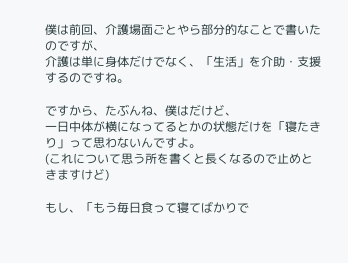僕は前回、介護場面ごとやら部分的なことで書いたのですが、
介護は単に身体だけでなく、「生活」を介助・支援するのですね。

ですから、たぶんね、僕はだけど、
一日中体が横になってるとかの状態だけを「寝たきり」って思わないんですよ。
(これについて思う所を書くと長くなるので止めときますけど)

もし、「もう毎日食って寝てばかりで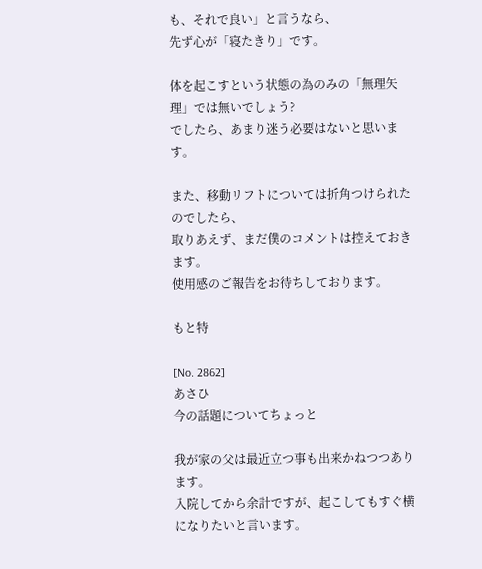も、それで良い」と言うなら、
先ず心が「寝たきり」です。

体を起こすという状態の為のみの「無理矢理」では無いでしょう?
でしたら、あまり迷う必要はないと思います。

また、移動リフトについては折角つけられたのでしたら、
取りあえず、まだ僕のコメントは控えておきます。
使用感のご報告をお待ちしております。

もと特

[No. 2862]
あさひ
今の話題についてちょっと

我が家の父は最近立つ事も出来かねつつあります。
入院してから余計ですが、起こしてもすぐ横になりたいと言います。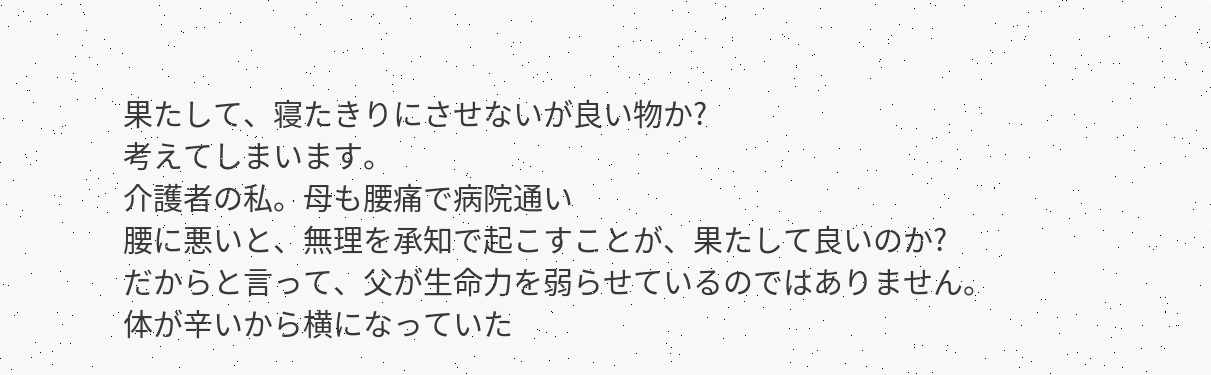果たして、寝たきりにさせないが良い物か?
考えてしまいます。
介護者の私。母も腰痛で病院通い
腰に悪いと、無理を承知で起こすことが、果たして良いのか?
だからと言って、父が生命力を弱らせているのではありません。
体が辛いから横になっていた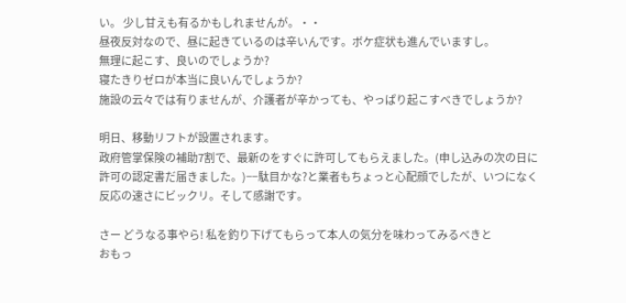い。 少し甘えも有るかもしれませんが。・・
昼夜反対なので、昼に起きているのは辛いんです。ボケ症状も進んでいますし。
無理に起こす、良いのでしょうか?
寝たきりゼロが本当に良いんでしょうか?
施設の云々では有りませんが、介護者が辛かっても、やっぱり起こすべきでしょうか?

明日、移動リフトが設置されます。
政府管掌保険の補助7割で、最新のをすぐに許可してもらえました。(申し込みの次の日に
許可の認定書だ届きました。)−−駄目かな?と業者もちょっと心配顔でしたが、いつになく
反応の速さにビックリ。そして感謝です。

さー どうなる事やら! 私を釣り下げてもらって本人の気分を味わってみるべきと
おもっ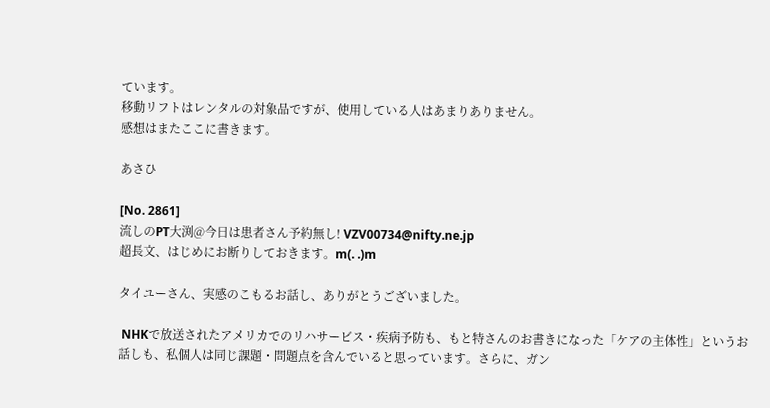ています。
移動リフトはレンタルの対象品ですが、使用している人はあまりありません。
感想はまたここに書きます。

あさひ

[No. 2861]
流しのPT大渕@今日は患者さん予約無し! VZV00734@nifty.ne.jp
超長文、はじめにお断りしておきます。m(. .)m

タイユーさん、実感のこもるお話し、ありがとうございました。

 NHKで放送されたアメリカでのリハサービス・疾病予防も、もと特さんのお書きになった「ケアの主体性」というお話しも、私個人は同じ課題・問題点を含んでいると思っています。さらに、ガン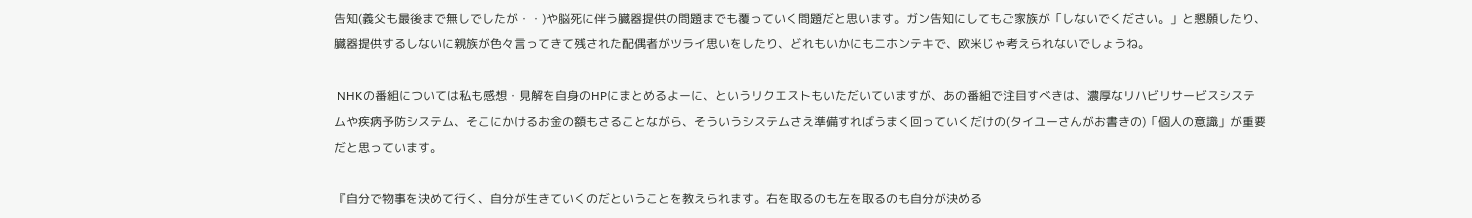告知(義父も最後まで無しでしたが・・)や脳死に伴う臓器提供の問題までも覆っていく問題だと思います。ガン告知にしてもご家族が「しないでください。」と懇願したり、臓器提供するしないに親族が色々言ってきて残された配偶者がツライ思いをしたり、どれもいかにもニホンテキで、欧米じゃ考えられないでしょうね。

 NHKの番組については私も感想・見解を自身のHPにまとめるよーに、というリクエストもいただいていますが、あの番組で注目すべきは、濃厚なリハビリサービスシステムや疾病予防システム、そこにかけるお金の額もさることながら、そういうシステムさえ準備すればうまく回っていくだけの(タイユーさんがお書きの)「個人の意識」が重要だと思っています。

『自分で物事を決めて行く、自分が生きていくのだということを教えられます。右を取るのも左を取るのも自分が決める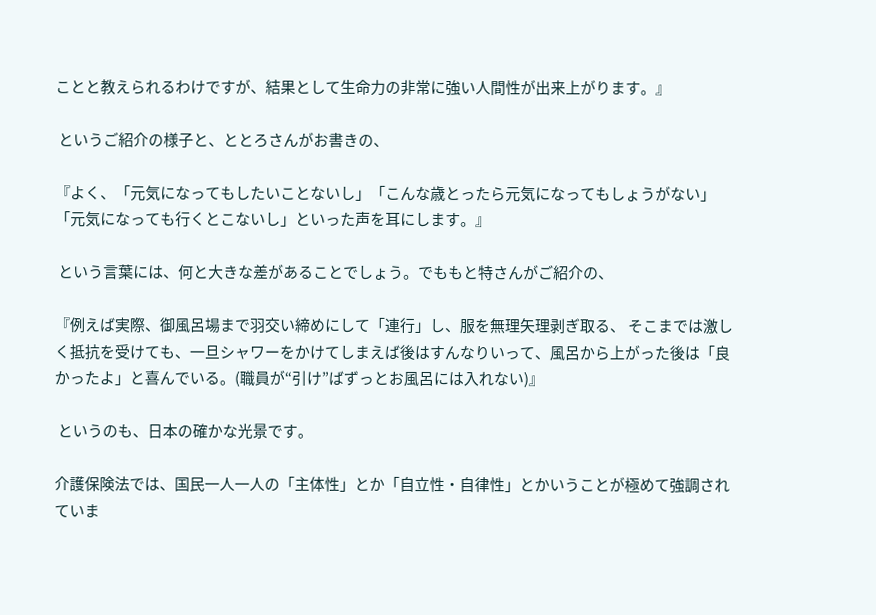ことと教えられるわけですが、結果として生命力の非常に強い人間性が出来上がります。』

 というご紹介の様子と、ととろさんがお書きの、

『よく、「元気になってもしたいことないし」「こんな歳とったら元気になってもしょうがない」「元気になっても行くとこないし」といった声を耳にします。』

 という言葉には、何と大きな差があることでしょう。でももと特さんがご紹介の、

『例えば実際、御風呂場まで羽交い締めにして「連行」し、服を無理矢理剥ぎ取る、 そこまでは激しく抵抗を受けても、一旦シャワーをかけてしまえば後はすんなりいって、風呂から上がった後は「良かったよ」と喜んでいる。(職員が“引け”ばずっとお風呂には入れない)』

 というのも、日本の確かな光景です。

介護保険法では、国民一人一人の「主体性」とか「自立性・自律性」とかいうことが極めて強調されていま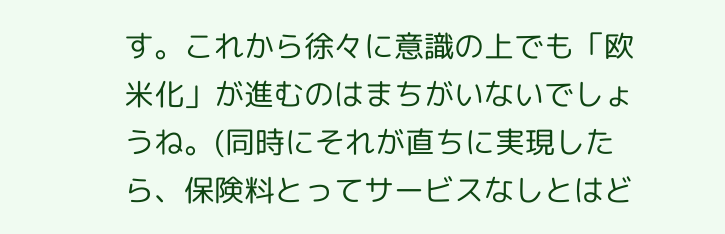す。これから徐々に意識の上でも「欧米化」が進むのはまちがいないでしょうね。(同時にそれが直ちに実現したら、保険料とってサービスなしとはど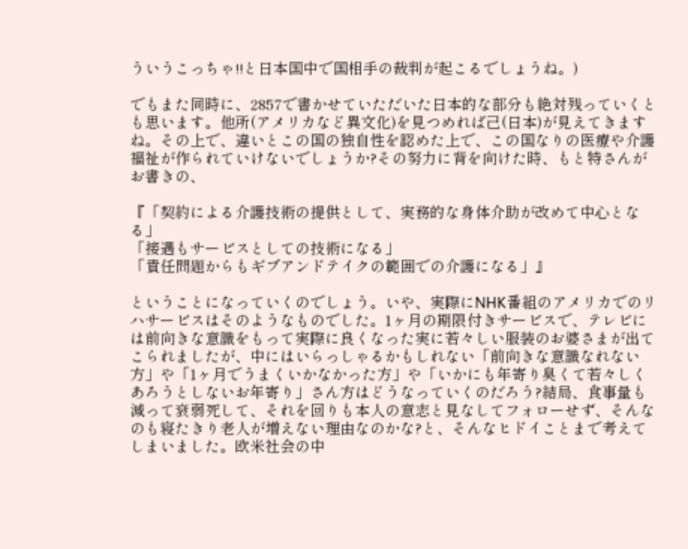ういうこっちゃ!!と日本国中で国相手の裁判が起こるでしょうね。)

でもまた同時に、2857で書かせていただいた日本的な部分も絶対残っていくとも思います。他所(アメリカなど異文化)を見つめれば己(日本)が見えてきますね。その上で、違いとこの国の独自性を認めた上で、この国なりの医療や介護福祉が作られていけないでしょうか?その努力に背を向けた時、もと特さんがお書きの、

『「契約による介護技術の提供として、実務的な身体介助が改めて中心となる」
「接遇もサービスとしての技術になる」
「責任問題からもギブアンドテイクの範囲での介護になる」』

ということになっていくのでしょう。いや、実際にNHK番組のアメリカでのリハサービスはそのようなものでした。1ヶ月の期限付きサービスで、テレビには前向きな意識をもって実際に良くなった実に若々しい服装のお婆さまが出てこられましたが、中にはいらっしゃるかもしれない「前向きな意識なれない方」や「1ヶ月でうまくいかなかった方」や「いかにも年寄り臭くて若々しくあろうとしないお年寄り」さん方はどうなっていくのだろう?結局、食事量も減って衰弱死して、それを回りも本人の意志と見なしてフォローせず、そんなのも寝たきり老人が増えない理由なのかな?と、そんなヒドイことまで考えてしまいました。欧米社会の中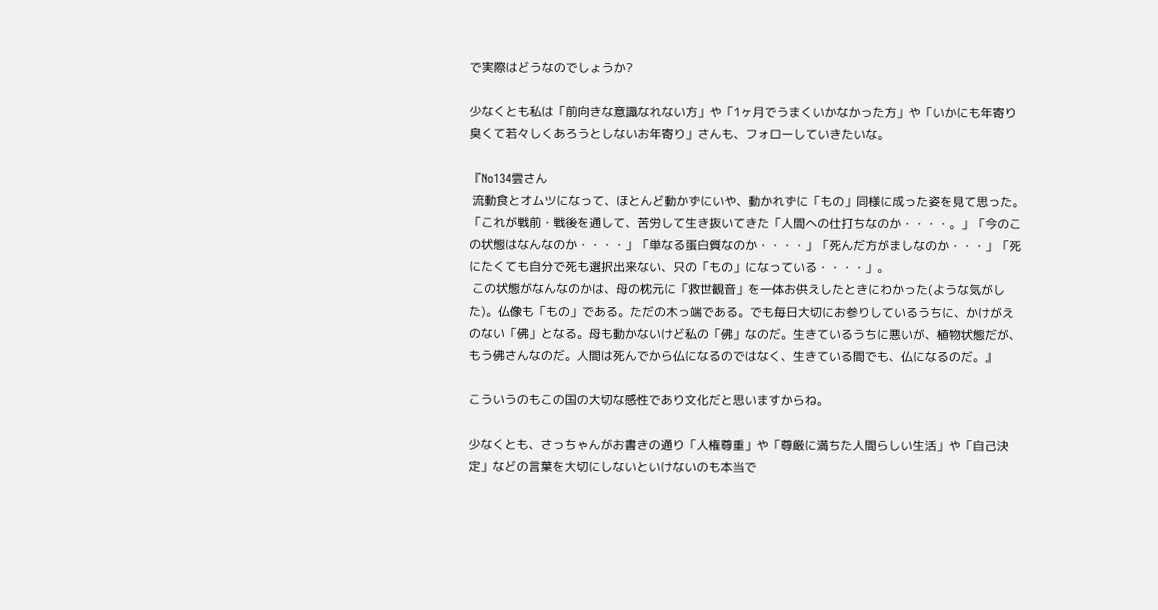で実際はどうなのでしょうか?

少なくとも私は「前向きな意識なれない方」や「1ヶ月でうまくいかなかった方」や「いかにも年寄り臭くて若々しくあろうとしないお年寄り」さんも、フォローしていきたいな。

『No134雲さん
 流動食とオムツになって、ほとんど動かずにいや、動かれずに「もの」同様に成った姿を見て思った。「これが戦前・戦後を通して、苦労して生き抜いてきた「人間への仕打ちなのか・・・・。」「今のこの状態はなんなのか・・・・」「単なる蛋白質なのか・・・・」「死んだ方がましなのか・・・」「死にたくても自分で死も選択出来ない、只の「もの」になっている・・・・」。
 この状態がなんなのかは、母の枕元に「救世観音」を一体お供えしたときにわかった(ような気がした)。仏像も「もの」である。ただの木っ端である。でも毎日大切にお参りしているうちに、かけがえのない「佛」となる。母も動かないけど私の「佛」なのだ。生きているうちに悪いが、植物状態だが、もう佛さんなのだ。人間は死んでから仏になるのではなく、生きている間でも、仏になるのだ。』

こういうのもこの国の大切な感性であり文化だと思いますからね。

少なくとも、さっちゃんがお書きの通り「人権尊重」や「尊厳に満ちた人間らしい生活」や「自己決定」などの言葉を大切にしないといけないのも本当で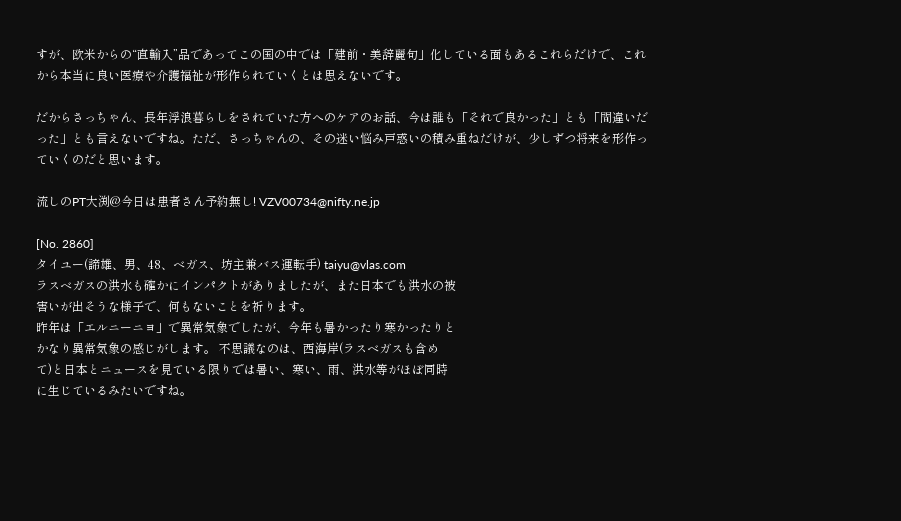すが、欧米からの“直輸入”品であってこの国の中では「建前・美辞麗句」化している面もあるこれらだけで、これから本当に良い医療や介護福祉が形作られていくとは思えないです。

だからさっちゃん、長年浮浪暮らしをされていた方へのケアのお話、今は誰も「それで良かった」とも「間違いだった」とも言えないですね。ただ、さっちゃんの、その迷い悩み戸惑いの積み重ねだけが、少しずつ将来を形作っていくのだと思います。

流しのPT大渕@今日は患者さん予約無し! VZV00734@nifty.ne.jp

[No. 2860]
タイユー(諦雄、男、48、ベガス、坊主兼バス運転手) taiyu@vlas.com
ラスベガスの洪水も確かにインパクトがありましたが、また日本でも洪水の被
害いが出そうな様子で、何もないことを祈ります。
昨年は「エルニーニヨ」で異常気象でしたが、今年も暑かったり寒かったりと
かなり異常気象の感じがします。 不思議なのは、西海岸(ラスベガスも含め
て)と日本とニュースを見ている限りでは暑い、寒い、雨、洪水等がほぼ同時
に生じているみたいですね。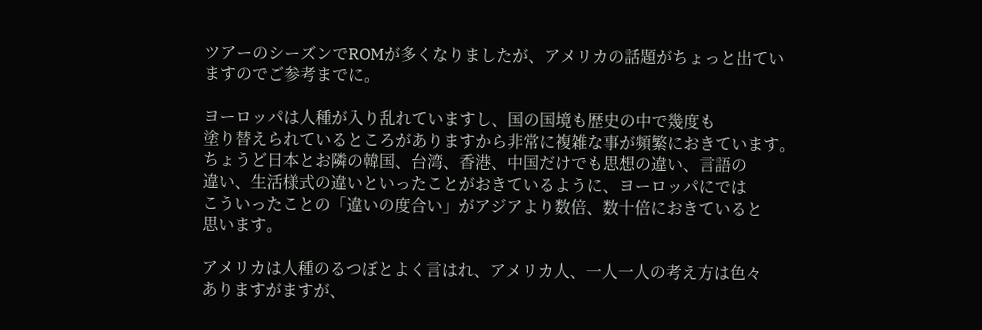ツアーのシーズンでROMが多くなりましたが、アメリカの話題がちょっと出てい
ますのでご参考までに。

ヨーロッパは人種が入り乱れていますし、国の国境も歴史の中で幾度も
塗り替えられているところがありますから非常に複雑な事が頻繁におきています。
ちょうど日本とお隣の韓国、台湾、香港、中国だけでも思想の違い、言語の
違い、生活様式の違いといったことがおきているように、ヨーロッパにでは
こういったことの「違いの度合い」がアジアより数倍、数十倍におきていると
思います。

アメリカは人種のるつぼとよく言はれ、アメリカ人、一人一人の考え方は色々
ありますがますが、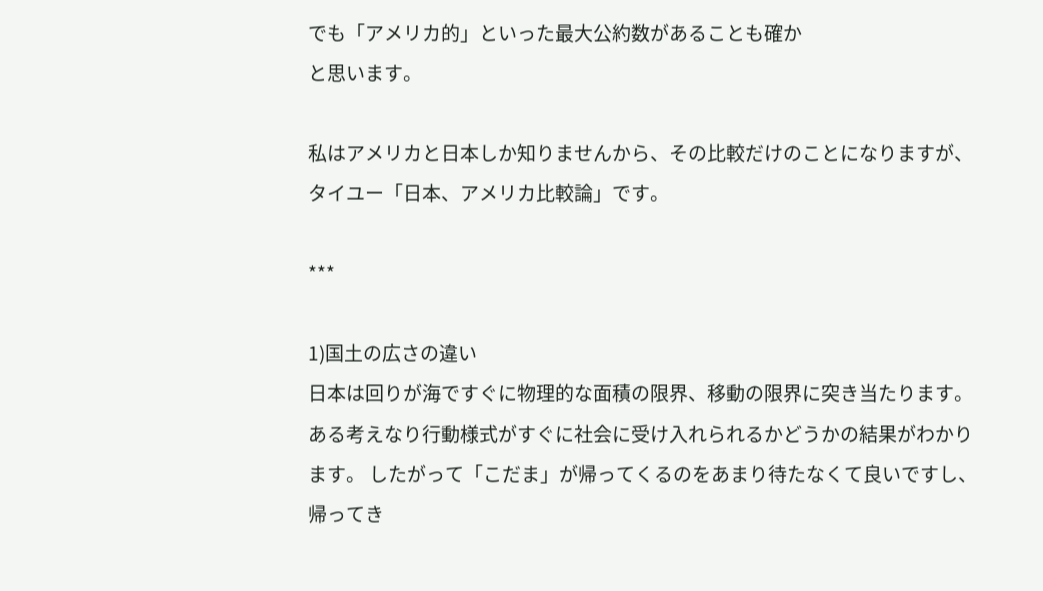でも「アメリカ的」といった最大公約数があることも確か
と思います。

私はアメリカと日本しか知りませんから、その比較だけのことになりますが、
タイユー「日本、アメリカ比較論」です。

***

1)国土の広さの違い
日本は回りが海ですぐに物理的な面積の限界、移動の限界に突き当たります。
ある考えなり行動様式がすぐに社会に受け入れられるかどうかの結果がわかり
ます。 したがって「こだま」が帰ってくるのをあまり待たなくて良いですし、
帰ってき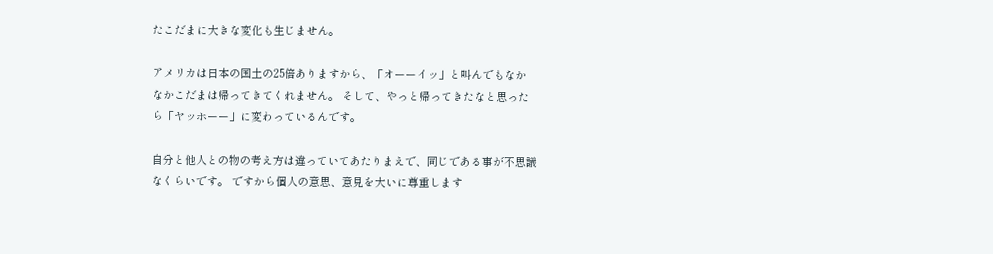たこだまに大きな変化も生じません。

アメリカは日本の国土の25倍ありますから、「オーーイッ」と叫んでもなか
なかこだまは帰ってきてくれません。 そして、やっと帰ってきたなと思った
ら「ヤッホーー」に変わっているんです。

自分と他人との物の考え方は違っていてあたりまえで、同じである事が不思議
なくらいです。 ですから個人の意思、意見を大いに尊重します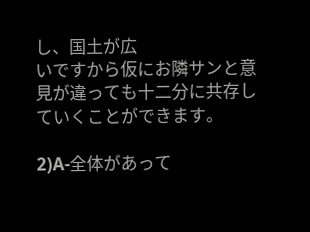し、国土が広
いですから仮にお隣サンと意見が違っても十二分に共存していくことができます。

2)A-全体があって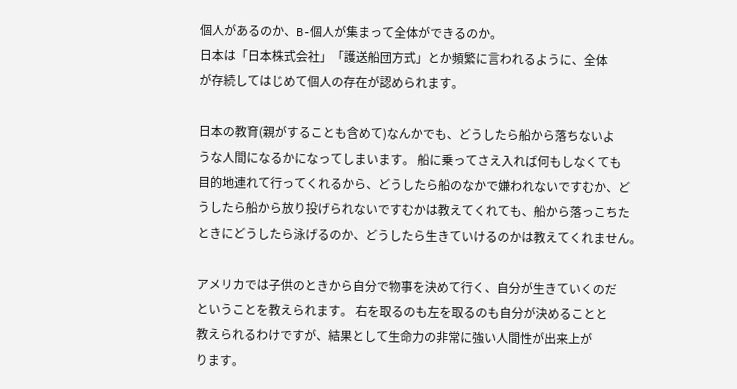個人があるのか、B-個人が集まって全体ができるのか。
日本は「日本株式会社」「護送船団方式」とか頻繁に言われるように、全体
が存続してはじめて個人の存在が認められます。

日本の教育(親がすることも含めて)なんかでも、どうしたら船から落ちないよ
うな人間になるかになってしまいます。 船に乗ってさえ入れば何もしなくても
目的地連れて行ってくれるから、どうしたら船のなかで嫌われないですむか、ど
うしたら船から放り投げられないですむかは教えてくれても、船から落っこちた
ときにどうしたら泳げるのか、どうしたら生きていけるのかは教えてくれません。

アメリカでは子供のときから自分で物事を決めて行く、自分が生きていくのだ
ということを教えられます。 右を取るのも左を取るのも自分が決めることと
教えられるわけですが、結果として生命力の非常に強い人間性が出来上が
ります。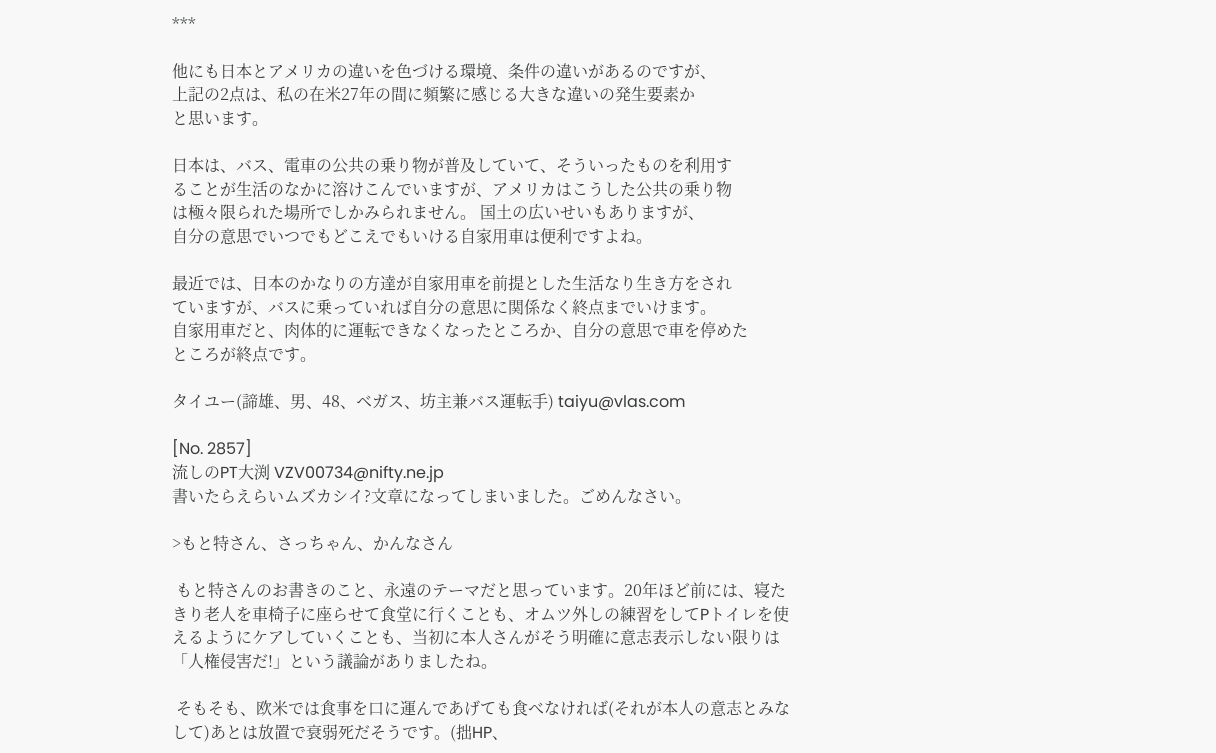***

他にも日本とアメリカの違いを色づける環境、条件の違いがあるのですが、
上記の2点は、私の在米27年の間に頻繁に感じる大きな違いの発生要素か
と思います。

日本は、バス、電車の公共の乗り物が普及していて、そういったものを利用す
ることが生活のなかに溶けこんでいますが、アメリカはこうした公共の乗り物
は極々限られた場所でしかみられません。 国土の広いせいもありますが、
自分の意思でいつでもどこえでもいける自家用車は便利ですよね。

最近では、日本のかなりの方達が自家用車を前提とした生活なり生き方をされ
ていますが、バスに乗っていれば自分の意思に関係なく終点までいけます。
自家用車だと、肉体的に運転できなくなったところか、自分の意思で車を停めた
ところが終点です。

タイユー(諦雄、男、48、ベガス、坊主兼バス運転手) taiyu@vlas.com

[No. 2857]
流しのPT大渕 VZV00734@nifty.ne.jp
書いたらえらいムズカシイ?文章になってしまいました。ごめんなさい。

>もと特さん、さっちゃん、かんなさん

 もと特さんのお書きのこと、永遠のテーマだと思っています。20年ほど前には、寝たきり老人を車椅子に座らせて食堂に行くことも、オムツ外しの練習をしてPトイレを使えるようにケアしていくことも、当初に本人さんがそう明確に意志表示しない限りは「人権侵害だ!」という議論がありましたね。

 そもそも、欧米では食事を口に運んであげても食べなければ(それが本人の意志とみなして)あとは放置で衰弱死だそうです。(拙HP、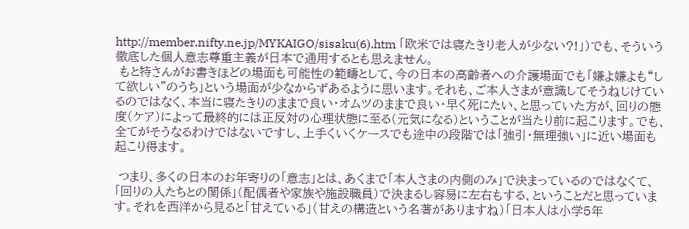http://member.nifty.ne.jp/MYKAIGO/sisaku(6).htm 「欧米では寝たきり老人が少ない?!」)でも、そういう徹底した個人意志尊重主義が日本で通用するとも思えません。
 もと特さんがお書きほどの場面も可能性の範疇として、今の日本の高齢者への介護場面でも「嫌よ嫌よも“して欲しい”のうち」という場面が少なからずあるように思います。それも、ご本人さまが意識してそうねじけているのではなく、本当に寝たきりのままで良い・オムツのままで良い・早く死にたい、と思っていた方が、回りの態度(ケア)によって最終的には正反対の心理状態に至る(元気になる)ということが当たり前に起こります。でも、全てがそうなるわけではないですし、上手くいくケースでも途中の段階では「強引・無理強い」に近い場面も起こり得ます。

 つまり、多くの日本のお年寄りの「意志」とは、あくまで「本人さまの内側のみ」で決まっているのではなくて、「回りの人たちとの関係」(配偶者や家族や施設職員)で決まるし容易に左右もする、ということだと思っています。それを西洋から見ると「甘えている」(甘えの構造という名著がありますね)「日本人は小学5年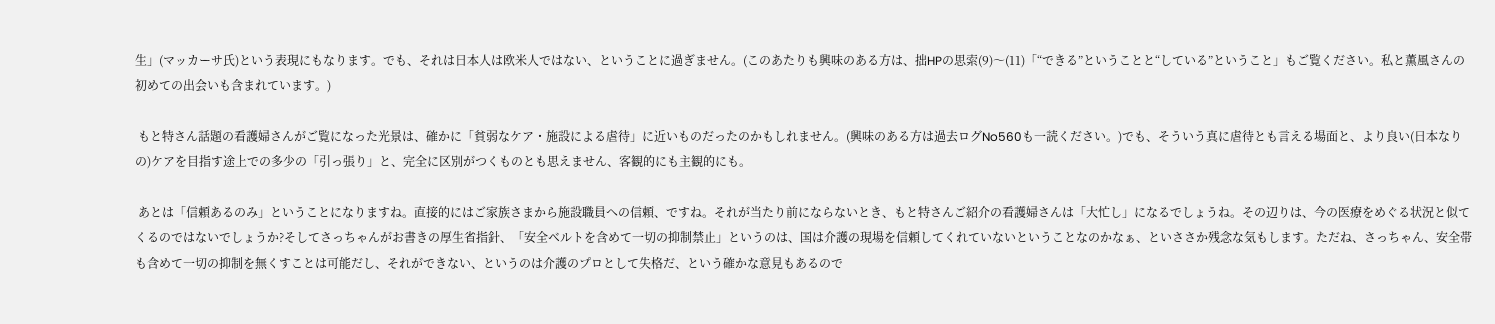生」(マッカーサ氏)という表現にもなります。でも、それは日本人は欧米人ではない、ということに過ぎません。(このあたりも興味のある方は、拙HPの思索(9)〜(11)「“できる”ということと“している”ということ」もご覧ください。私と薫風さんの初めての出会いも含まれています。)

 もと特さん話題の看護婦さんがご覧になった光景は、確かに「貧弱なケア・施設による虐待」に近いものだったのかもしれません。(興味のある方は過去ログNo560も一読ください。)でも、そういう真に虐待とも言える場面と、より良い(日本なりの)ケアを目指す途上での多少の「引っ張り」と、完全に区別がつくものとも思えません、客観的にも主観的にも。

 あとは「信頼あるのみ」ということになりますね。直接的にはご家族さまから施設職員への信頼、ですね。それが当たり前にならないとき、もと特さんご紹介の看護婦さんは「大忙し」になるでしょうね。その辺りは、今の医療をめぐる状況と似てくるのではないでしょうか?そしてさっちゃんがお書きの厚生省指針、「安全ベルトを含めて一切の抑制禁止」というのは、国は介護の現場を信頼してくれていないということなのかなぁ、といささか残念な気もします。ただね、さっちゃん、安全帯も含めて一切の抑制を無くすことは可能だし、それができない、というのは介護のプロとして失格だ、という確かな意見もあるので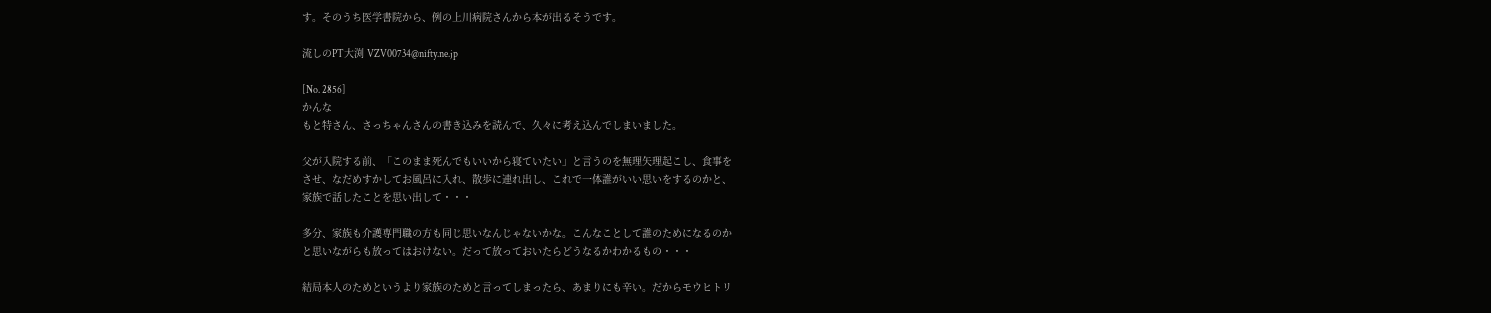す。そのうち医学書院から、例の上川病院さんから本が出るそうです。

流しのPT大渕 VZV00734@nifty.ne.jp

[No. 2856]
かんな
もと特さん、さっちゃんさんの書き込みを読んで、久々に考え込んでしまいました。

父が入院する前、「このまま死んでもいいから寝ていたい」と言うのを無理矢理起こし、食事を
させ、なだめすかしてお風呂に入れ、散歩に連れ出し、これで一体誰がいい思いをするのかと、
家族で話したことを思い出して・・・

多分、家族も介護専門職の方も同じ思いなんじゃないかな。こんなことして誰のためになるのか
と思いながらも放ってはおけない。だって放っておいたらどうなるかわかるもの・・・

結局本人のためというより家族のためと言ってしまったら、あまりにも辛い。だからモウヒトリ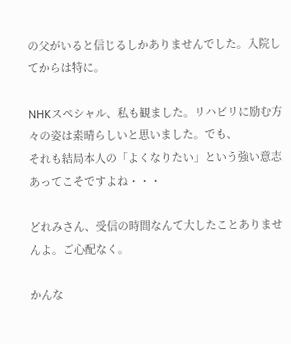の父がいると信じるしかありませんでした。入院してからは特に。

NHKスペシャル、私も観ました。リハビリに励む方々の姿は素晴らしいと思いました。でも、
それも結局本人の「よくなりたい」という強い意志あってこそですよね・・・

どれみさん、受信の時間なんて大したことありませんよ。ご心配なく。

かんな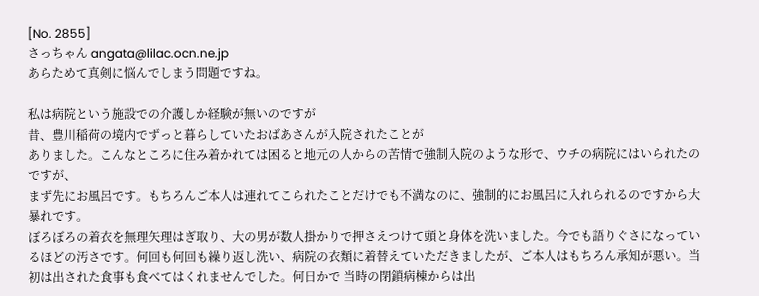[No. 2855]
さっちゃん angata@lilac.ocn.ne.jp
あらためて真剣に悩んでしまう問題ですね。

私は病院という施設での介護しか経験が無いのですが
昔、豊川稲荷の境内でずっと暮らしていたおばあさんが入院されたことが
ありました。こんなところに住み着かれては困ると地元の人からの苦情で強制入院のような形で、ウチの病院にはいられたのですが、
まず先にお風呂です。もちろんご本人は連れてこられたことだけでも不満なのに、強制的にお風呂に入れられるのですから大暴れです。
ぼろぼろの着衣を無理矢理はぎ取り、大の男が数人掛かりで押さえつけて頭と身体を洗いました。今でも語りぐさになっているほどの汚さです。何回も何回も繰り返し洗い、病院の衣類に着替えていただきましたが、ご本人はもちろん承知が悪い。当初は出された食事も食べてはくれませんでした。何日かで 当時の閉鎖病棟からは出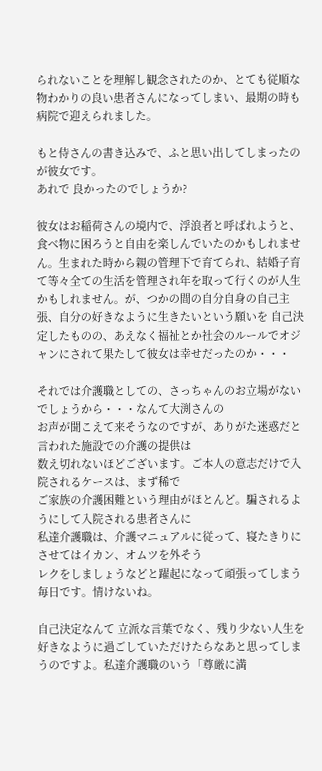られないことを理解し観念されたのか、とても従順な物わかりの良い患者さんになってしまい、最期の時も病院で迎えられました。

もと侍さんの書き込みで、ふと思い出してしまったのが彼女です。
あれで 良かったのでしょうか?

彼女はお稲荷さんの境内で、浮浪者と呼ばれようと、食べ物に困ろうと自由を楽しんでいたのかもしれません。生まれた時から親の管理下で育てられ、結婚子育て等々全ての生活を管理され年を取って行くのが人生かもしれません。が、つかの間の自分自身の自己主張、自分の好きなように生きたいという願いを 自己決定したものの、あえなく福祉とか社会のルールでオジャンにされて果たして彼女は幸せだったのか・・・

それでは介護職としての、さっちゃんのお立場がないでしょうから・・・なんて大渕さんの
お声が聞こえて来そうなのですが、ありがた迷惑だと言われた施設での介護の提供は
数え切れないほどございます。ご本人の意志だけで入院されるケースは、まず稀で
ご家族の介護困難という理由がほとんど。騙されるようにして入院される患者さんに
私達介護職は、介護マニュアルに従って、寝たきりにさせてはイカン、オムツを外そう
レクをしましょうなどと躍起になって頑張ってしまう毎日です。情けないね。

自己決定なんて 立派な言葉でなく、残り少ない人生を好きなように過ごしていただけたらなあと思ってしまうのですよ。私達介護職のいう「尊厳に満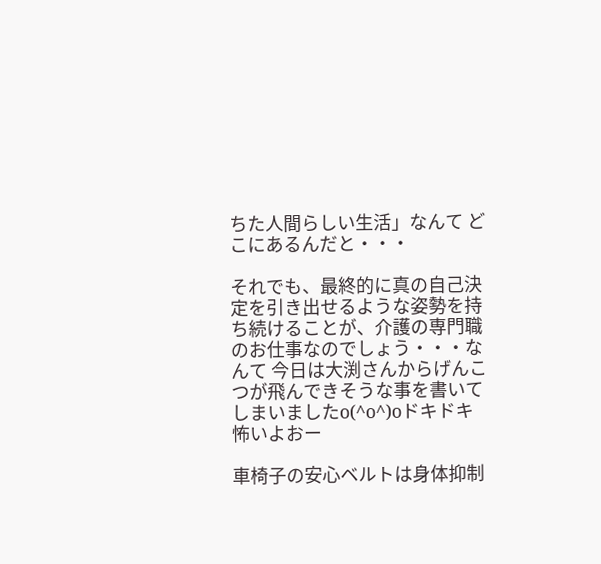ちた人間らしい生活」なんて どこにあるんだと・・・

それでも、最終的に真の自己決定を引き出せるような姿勢を持ち続けることが、介護の専門職のお仕事なのでしょう・・・なんて 今日は大渕さんからげんこつが飛んできそうな事を書いてしまいましたo(^o^)oドキドキ怖いよおー

車椅子の安心ベルトは身体抑制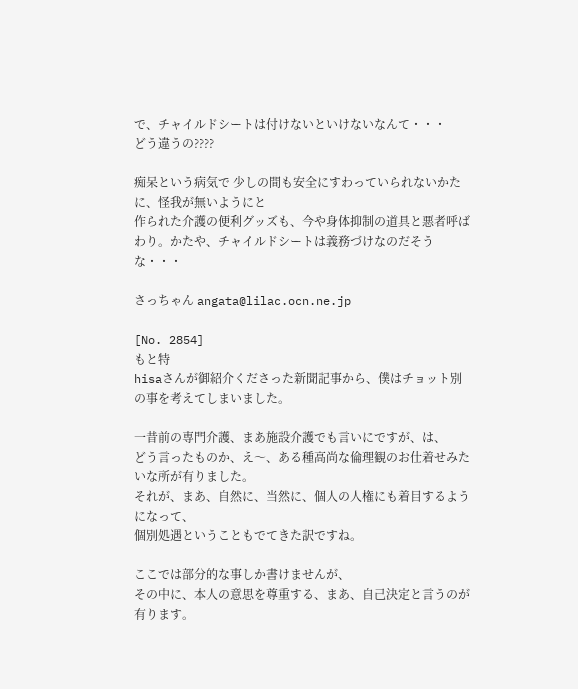で、チャイルドシートは付けないといけないなんて・・・
どう違うの????

痴呆という病気で 少しの間も安全にすわっていられないかたに、怪我が無いようにと
作られた介護の便利グッズも、今や身体抑制の道具と悪者呼ばわり。かたや、チャイルドシートは義務づけなのだそうな・・・

さっちゃん angata@lilac.ocn.ne.jp

[No. 2854]
もと特
hisaさんが御紹介くださった新聞記事から、僕はチョット別の事を考えてしまいました。

一昔前の専門介護、まあ施設介護でも言いにですが、は、
どう言ったものか、え〜、ある種高尚な倫理観のお仕着せみたいな所が有りました。
それが、まあ、自然に、当然に、個人の人権にも着目するようになって、
個別処遇ということもでてきた訳ですね。

ここでは部分的な事しか書けませんが、
その中に、本人の意思を尊重する、まあ、自己決定と言うのが有ります。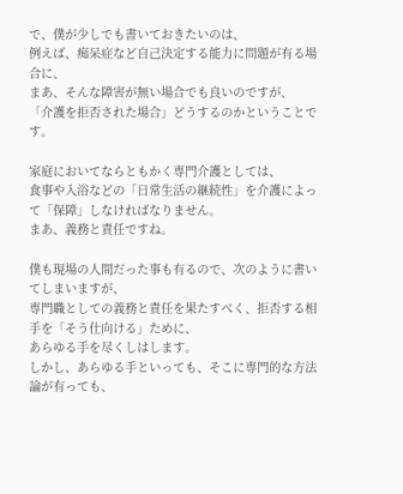で、僕が少しでも書いておきたいのは、
例えば、痴呆症など自己決定する能力に問題が有る場合に、
まあ、そんな障害が無い場合でも良いのですが、
「介護を拒否された場合」どうするのかということです。

家庭においてならともかく専門介護としては、
食事や入浴などの「日常生活の継続性」を介護によって「保障」しなければなりません。
まあ、義務と責任ですね。

僕も現場の人間だった事も有るので、次のように書いてしまいますが、
専門職としての義務と責任を果たすべく、拒否する相手を「そう仕向ける」ために、
あらゆる手を尽くしはします。
しかし、あらゆる手といっても、そこに専門的な方法論が有っても、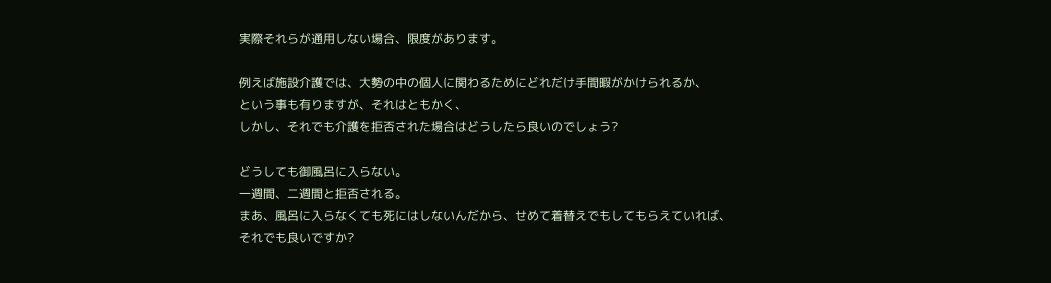実際それらが通用しない場合、限度があります。

例えば施設介護では、大勢の中の個人に関わるためにどれだけ手間暇がかけられるか、
という事も有りますが、それはともかく、
しかし、それでも介護を拒否された場合はどうしたら良いのでしょう?

どうしても御風呂に入らない。
一週間、二週間と拒否される。
まあ、風呂に入らなくても死にはしないんだから、せめて着替えでもしてもらえていれば、
それでも良いですか?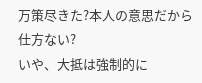万策尽きた?本人の意思だから仕方ない?
いや、大抵は強制的に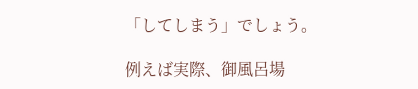「してしまう」でしょう。

例えば実際、御風呂場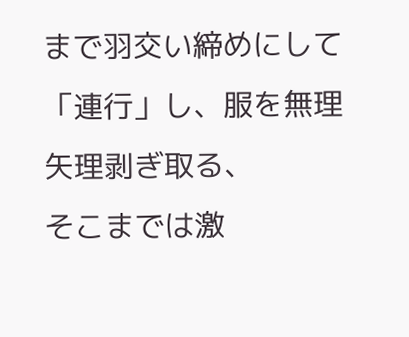まで羽交い締めにして「連行」し、服を無理矢理剥ぎ取る、
そこまでは激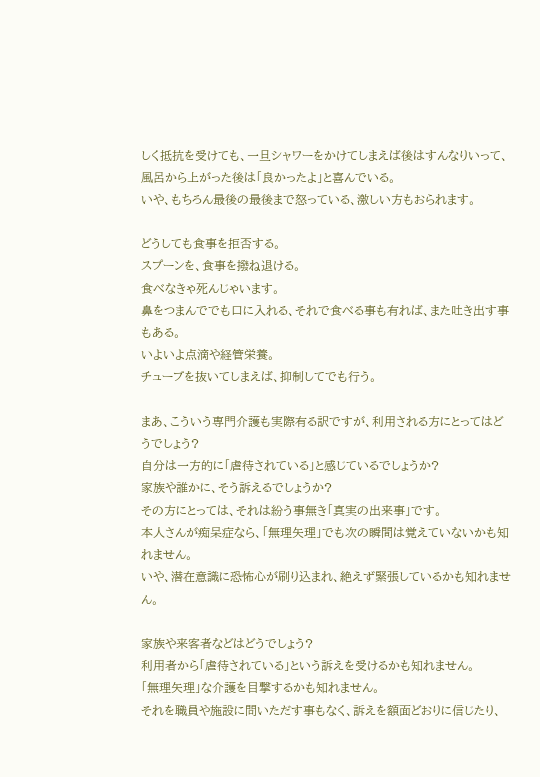しく抵抗を受けても、一旦シャワーをかけてしまえば後はすんなりいって、
風呂から上がった後は「良かったよ」と喜んでいる。
いや、もちろん最後の最後まで怒っている、激しい方もおられます。

どうしても食事を拒否する。
スプーンを、食事を撥ね退ける。
食べなきゃ死んじゃいます。
鼻をつまんででも口に入れる、それで食べる事も有れば、また吐き出す事もある。
いよいよ点滴や経管栄養。
チューブを抜いてしまえば、抑制してでも行う。

まあ、こういう専門介護も実際有る訳ですが、利用される方にとってはどうでしょう?
自分は一方的に「虐待されている」と感じているでしょうか?
家族や誰かに、そう訴えるでしょうか?
その方にとっては、それは紛う事無き「真実の出来事」です。
本人さんが痴呆症なら、「無理矢理」でも次の瞬間は覚えていないかも知れません。
いや、潜在意識に恐怖心が刷り込まれ、絶えず緊張しているかも知れません。

家族や来客者などはどうでしょう?
利用者から「虐待されている」という訴えを受けるかも知れません。
「無理矢理」な介護を目撃するかも知れません。
それを職員や施設に問いただす事もなく、訴えを額面どおりに信じたり、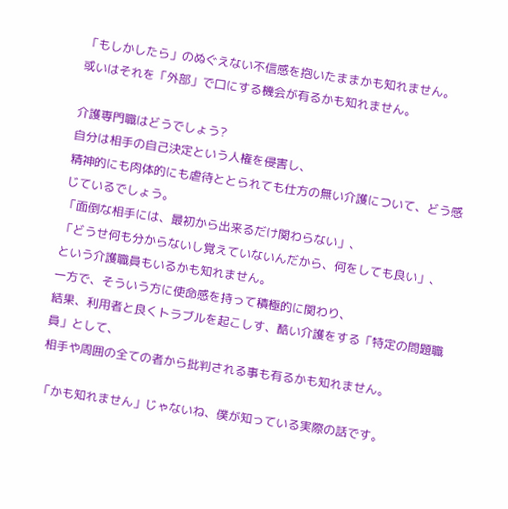「もしかしたら」のぬぐえない不信感を抱いたままかも知れません。
或いはそれを「外部」で口にする機会が有るかも知れません。

介護専門職はどうでしょう?
自分は相手の自己決定という人権を侵害し、
精神的にも肉体的にも虐待ととられても仕方の無い介護について、どう感じているでしょう。
「面倒な相手には、最初から出来るだけ関わらない」、
「どうせ何も分からないし覚えていないんだから、何をしても良い」、
という介護職員もいるかも知れません。
一方で、そういう方に使命感を持って積極的に関わり、
結果、利用者と良くトラブルを起こしす、酷い介護をする「特定の問題職員」として、
相手や周囲の全ての者から批判される事も有るかも知れません。

「かも知れません」じゃないね、僕が知っている実際の話です。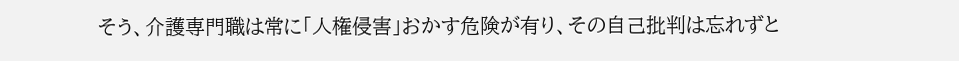そう、介護専門職は常に「人権侵害」おかす危険が有り、その自己批判は忘れずと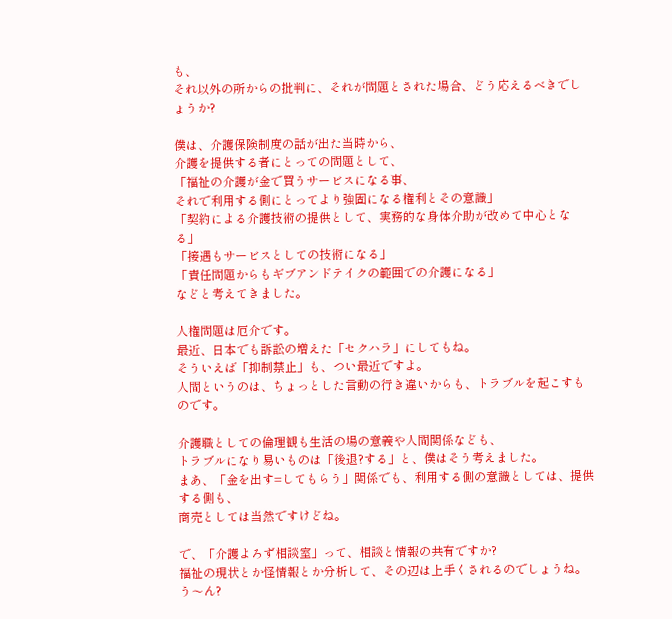も、
それ以外の所からの批判に、それが問題とされた場合、どう応えるべきでしょうか?

僕は、介護保険制度の話が出た当時から、
介護を提供する者にとっての問題として、
「福祉の介護が金で買うサービスになる事、
それで利用する側にとってより強固になる権利とその意識」
「契約による介護技術の提供として、実務的な身体介助が改めて中心となる」
「接遇もサービスとしての技術になる」
「責任問題からもギブアンドテイクの範囲での介護になる」
などと考えてきました。

人権問題は厄介です。
最近、日本でも訴訟の増えた「セクハラ」にしてもね。
そういえば「抑制禁止」も、つい最近ですよ。
人間というのは、ちょっとした言動の行き違いからも、トラブルを起こすものです。

介護職としての倫理観も生活の場の意義や人間関係なども、
トラブルになり易いものは「後退?する」と、僕はそう考えました。
まあ、「金を出す=してもらう」関係でも、利用する側の意識としては、提供する側も、
商売としては当然ですけどね。

で、「介護よろず相談室」って、相談と情報の共有ですか?
福祉の現状とか怪情報とか分析して、その辺は上手くされるのでしょうね。
う〜ん?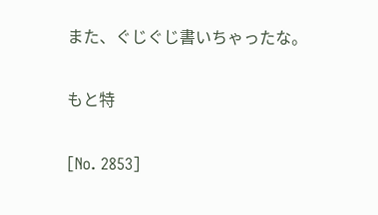また、ぐじぐじ書いちゃったな。

もと特

[No. 2853]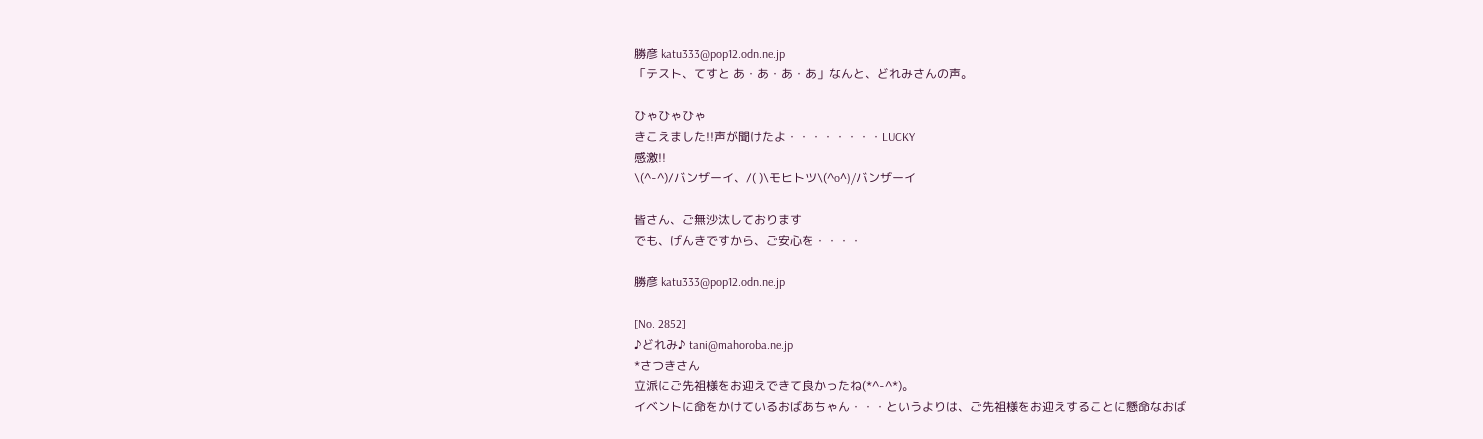勝彦 katu333@pop12.odn.ne.jp
「テスト、てすと あ・あ・あ・あ」なんと、どれみさんの声。

ひゃひゃひゃ
きこえました!!声が聞けたよ・・・・・・・・LUCKY
感激!!
\(^-^)/バンザーイ、/( )\モヒトツ\(^o^)/バンザーイ

皆さん、ご無沙汰しております
でも、げんきですから、ご安心を・・・・

勝彦 katu333@pop12.odn.ne.jp

[No. 2852]
♪どれみ♪ tani@mahoroba.ne.jp
*さつきさん
立派にご先祖様をお迎えできて良かったね(*^-^*)。
イベントに命をかけているおばあちゃん・・・というよりは、ご先祖様をお迎えすることに懸命なおば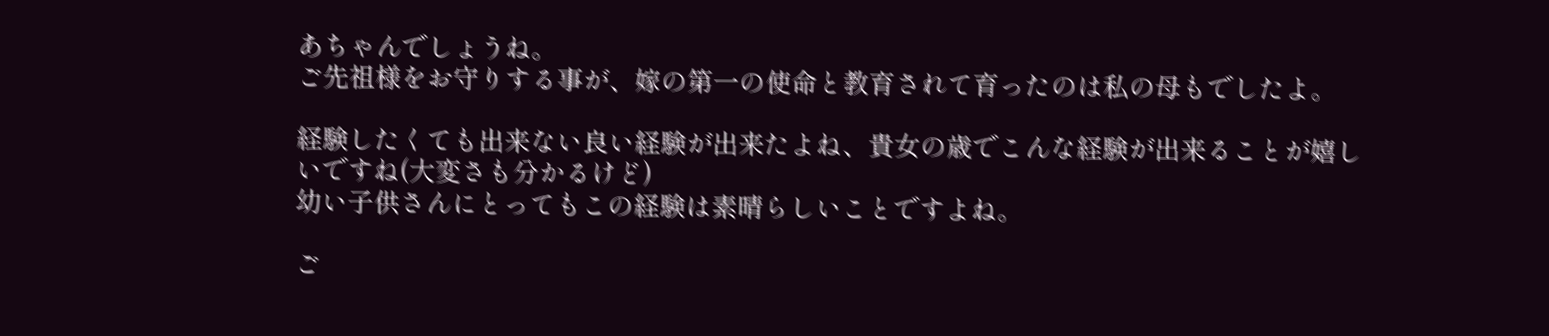あちゃんでしょうね。
ご先祖様をお守りする事が、嫁の第一の使命と教育されて育ったのは私の母もでしたよ。

経験したくても出来ない良い経験が出来たよね、貴女の歳でこんな経験が出来ることが嬉しいですね(大変さも分かるけど)
幼い子供さんにとってもこの経験は素晴らしいことですよね。

ご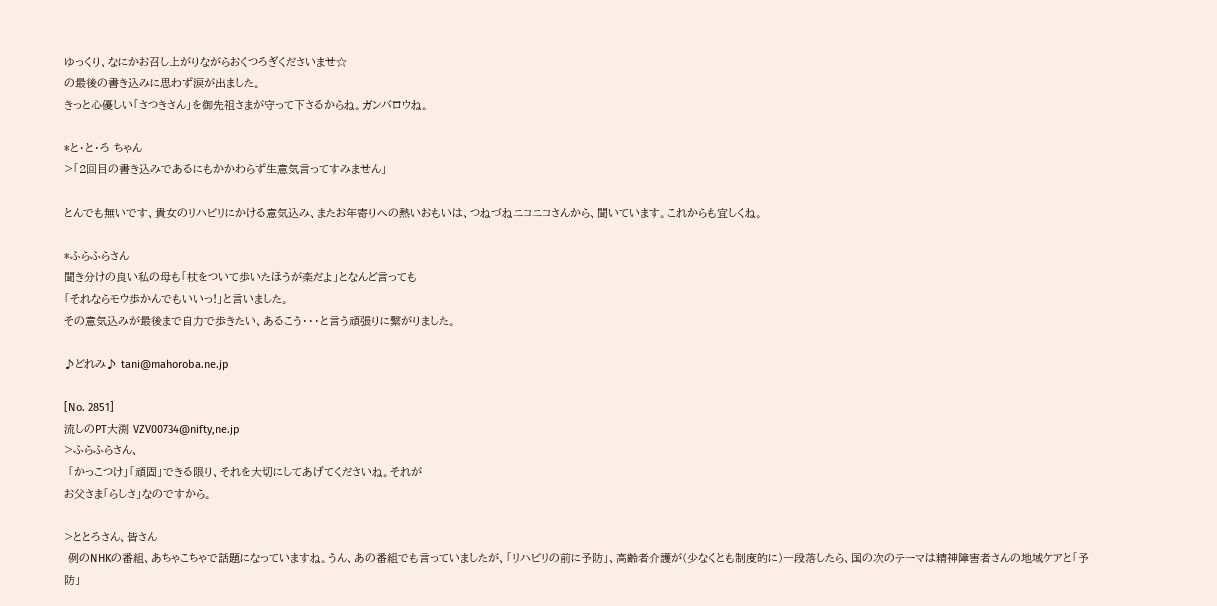ゆっくり、なにかお召し上がりながらおくつろぎくださいませ☆
の最後の書き込みに思わず涙が出ました。
きっと心優しい「さつきさん」を御先祖さまが守って下さるからね。ガンバロウね。

*と・と・ろ ちゃん
>「2回目の書き込みであるにもかかわらず生意気言ってすみません」

とんでも無いです、貴女のリハビリにかける意気込み、またお年寄りへの熱いおもいは、つねづねニコニコさんから、聞いています。これからも宜しくね。

*ふらふらさん
聞き分けの良い私の母も「杖をついて歩いたほうが楽だよ」となんど言っても
「それならモウ歩かんでもいいっ!」と言いました。
その意気込みが最後まで自力で歩きたい、あるこう・・・と言う頑張りに繋がりました。

♪どれみ♪ tani@mahoroba.ne.jp

[No. 2851]
流しのPT大渕 VZV00734@nifty,ne.jp
>ふらふらさん、
 「かっこつけ」「頑固」できる限り、それを大切にしてあげてくださいね。それが
お父さま「らしさ」なのですから。

>ととろさん、皆さん
 例のNHKの番組、あちゃこちゃで話題になっていますね。うん、あの番組でも言っていましたが、「リハビリの前に予防」、高齢者介護が(少なくとも制度的に)一段落したら、国の次のテーマは精神障害者さんの地域ケアと「予防」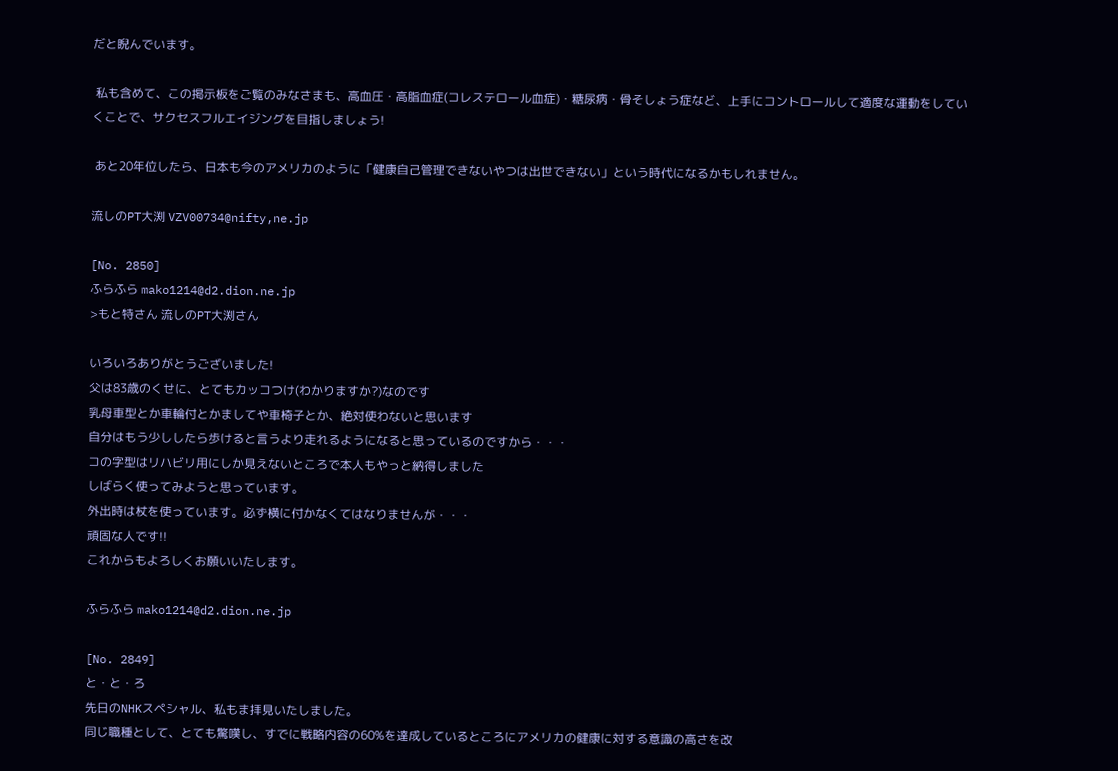だと睨んでいます。

 私も含めて、この掲示板をご覧のみなさまも、高血圧・高脂血症(コレステロール血症)・糖尿病・骨そしょう症など、上手にコントロールして適度な運動をしていくことで、サクセスフルエイジングを目指しましょう!

 あと20年位したら、日本も今のアメリカのように「健康自己管理できないやつは出世できない」という時代になるかもしれません。

流しのPT大渕 VZV00734@nifty,ne.jp

[No. 2850]
ふらふら mako1214@d2.dion.ne.jp
>もと特さん 流しのPT大渕さん

いろいろありがとうございました!
父は83歳のくせに、とてもカッコつけ(わかりますか?)なのです
乳母車型とか車輪付とかましてや車椅子とか、絶対使わないと思います
自分はもう少ししたら歩けると言うより走れるようになると思っているのですから・・・
コの字型はリハビリ用にしか見えないところで本人もやっと納得しました
しばらく使ってみようと思っています。
外出時は杖を使っています。必ず横に付かなくてはなりませんが・・・
頑固な人です!!
これからもよろしくお願いいたします。

ふらふら mako1214@d2.dion.ne.jp

[No. 2849]
と・と・ろ
先日のNHKスペシャル、私もま拝見いたしました。
同じ職種として、とても驚嘆し、すでに戦略内容の60%を達成しているところにアメリカの健康に対する意識の高さを改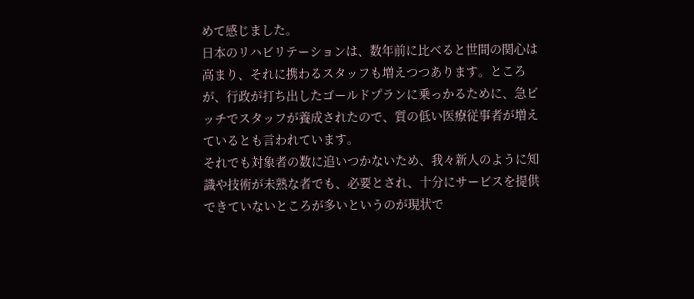めて感じました。
日本のリハビリテーションは、数年前に比べると世間の関心は高まり、それに携わるスタッフも増えつつあります。ところが、行政が打ち出したゴールドプランに乗っかるために、急ピッチでスタッフが養成されたので、質の低い医療従事者が増えているとも言われています。
それでも対象者の数に追いつかないため、我々新人のように知識や技術が未熟な者でも、必要とされ、十分にサービスを提供できていないところが多いというのが現状で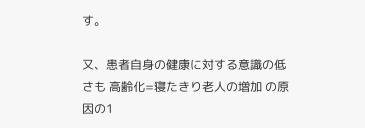す。

又、患者自身の健康に対する意識の低さも 高齢化=寝たきり老人の増加 の原因の1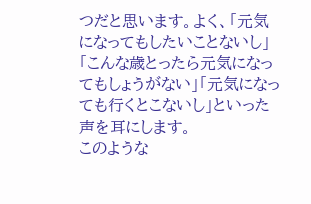つだと思います。よく、「元気になってもしたいことないし」「こんな歳とったら元気になってもしょうがない」「元気になっても行くとこないし」といった声を耳にします。
このような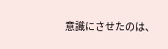意識にさせたのは、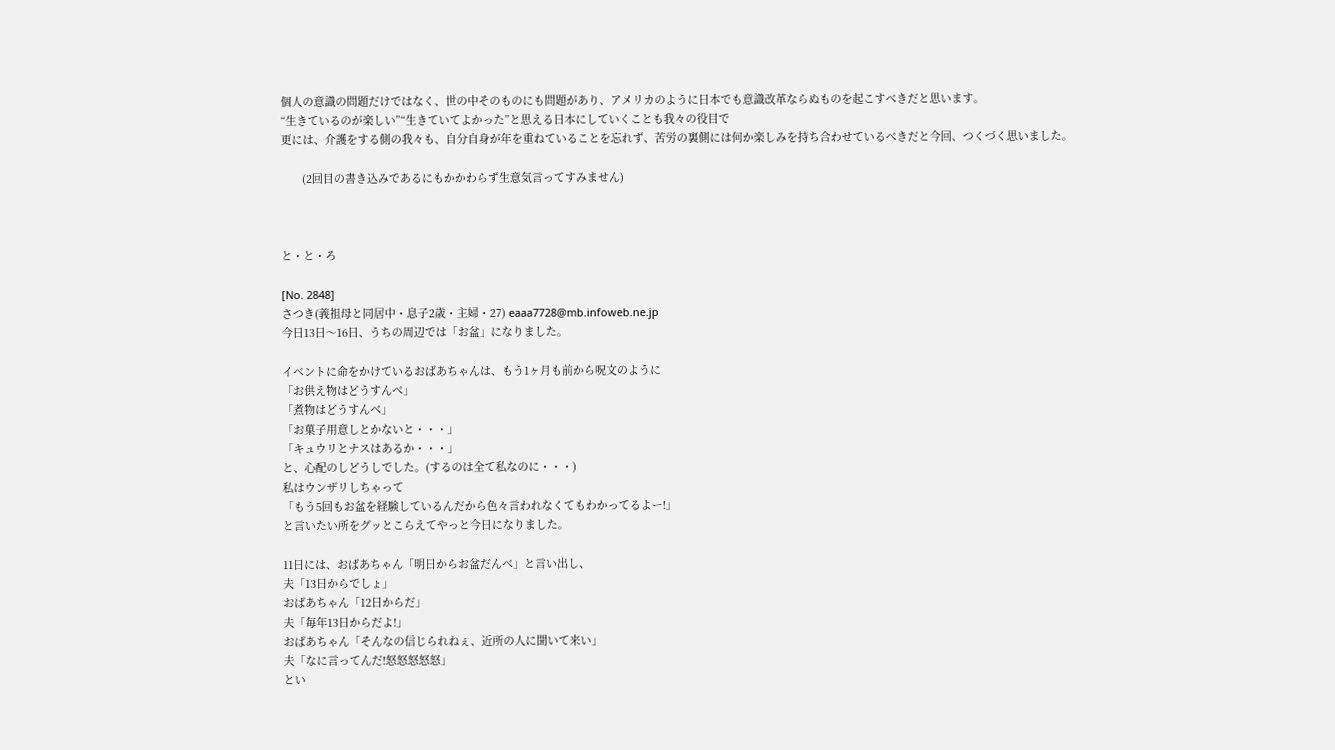個人の意識の問題だけではなく、世の中そのものにも問題があり、アメリカのように日本でも意識改革ならぬものを起こすべきだと思います。
“生きているのが楽しい”“生きていてよかった”と思える日本にしていくことも我々の役目で
更には、介護をする側の我々も、自分自身が年を重ねていることを忘れず、苦労の裏側には何か楽しみを持ち合わせているべきだと今回、つくづく思いました。

       (2回目の書き込みであるにもかかわらず生意気言ってすみません)



と・と・ろ

[No. 2848]
さつき(義祖母と同居中・息子2歳・主婦・27) eaaa7728@mb.infoweb.ne.jp
今日13日〜16日、うちの周辺では「お盆」になりました。

イベントに命をかけているおばあちゃんは、もう1ヶ月も前から呪文のように
「お供え物はどうすんべ」
「煮物はどうすんべ」
「お菓子用意しとかないと・・・」
「キュウリとナスはあるか・・・」
と、心配のしどうしでした。(するのは全て私なのに・・・)
私はウンザリしちゃって
「もう5回もお盆を経験しているんだから色々言われなくてもわかってるよー!」
と言いたい所をグッとこらえてやっと今日になりました。

11日には、おばあちゃん「明日からお盆だんべ」と言い出し、
夫「13日からでしょ」
おばあちゃん「12日からだ」
夫「毎年13日からだよ!」
おばあちゃん「そんなの信じられねぇ、近所の人に聞いて来い」
夫「なに言ってんだ!怒怒怒怒怒」
とい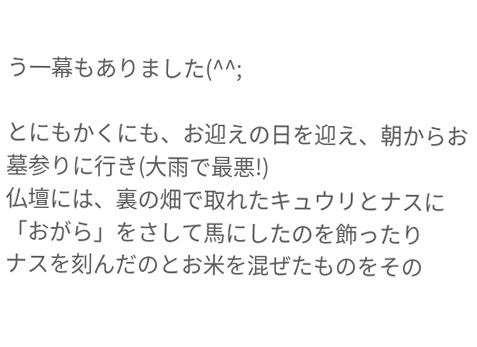う一幕もありました(^^;

とにもかくにも、お迎えの日を迎え、朝からお墓参りに行き(大雨で最悪!)
仏壇には、裏の畑で取れたキュウリとナスに「おがら」をさして馬にしたのを飾ったり
ナスを刻んだのとお米を混ぜたものをその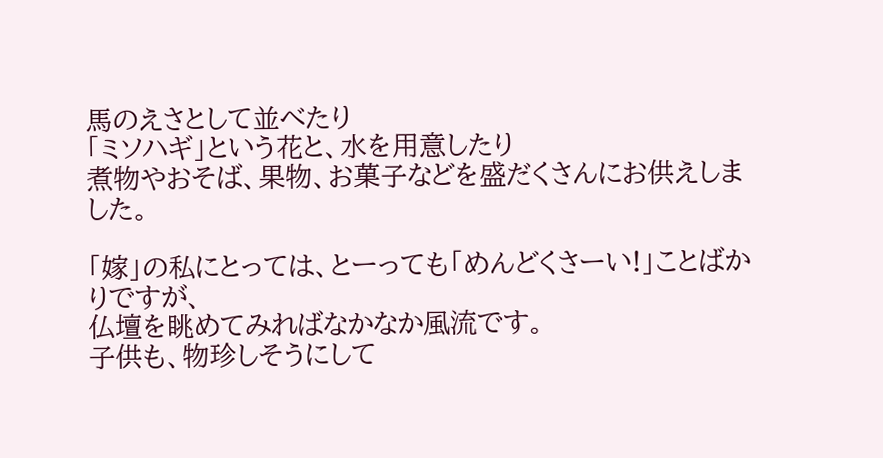馬のえさとして並べたり
「ミソハギ」という花と、水を用意したり
煮物やおそば、果物、お菓子などを盛だくさんにお供えしました。

「嫁」の私にとっては、とーっても「めんどくさーい!」ことばかりですが、
仏壇を眺めてみればなかなか風流です。
子供も、物珍しそうにして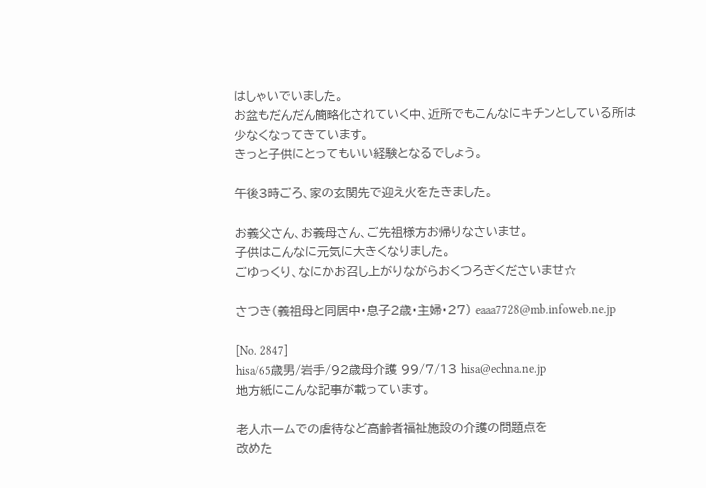はしゃいでいました。
お盆もだんだん簡略化されていく中、近所でもこんなにキチンとしている所は
少なくなってきています。
きっと子供にとってもいい経験となるでしょう。

午後3時ごろ、家の玄関先で迎え火をたきました。

お義父さん、お義母さん、ご先祖様方お帰りなさいませ。
子供はこんなに元気に大きくなりました。
ごゆっくり、なにかお召し上がりながらおくつろぎくださいませ☆

さつき(義祖母と同居中・息子2歳・主婦・27) eaaa7728@mb.infoweb.ne.jp

[No. 2847]
hisa/65歳男/岩手/92歳母介護 99/7/13 hisa@echna.ne.jp
地方紙にこんな記事が載っています。

老人ホームでの虐待など高齢者福祉施設の介護の問題点を
改めた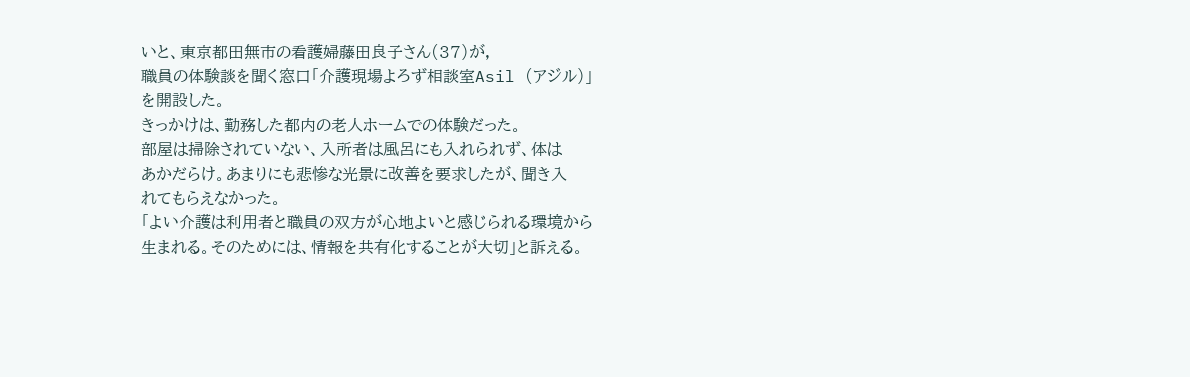いと、東京都田無市の看護婦藤田良子さん(37)が,
職員の体験談を聞く窓口「介護現場よろず相談室Asil (アジル)」
を開設した。
きっかけは、勤務した都内の老人ホームでの体験だった。
部屋は掃除されていない、入所者は風呂にも入れられず、体は
あかだらけ。あまりにも悲惨な光景に改善を要求したが、聞き入
れてもらえなかった。
「よい介護は利用者と職員の双方が心地よいと感じられる環境から
生まれる。そのためには、情報を共有化することが大切」と訴える。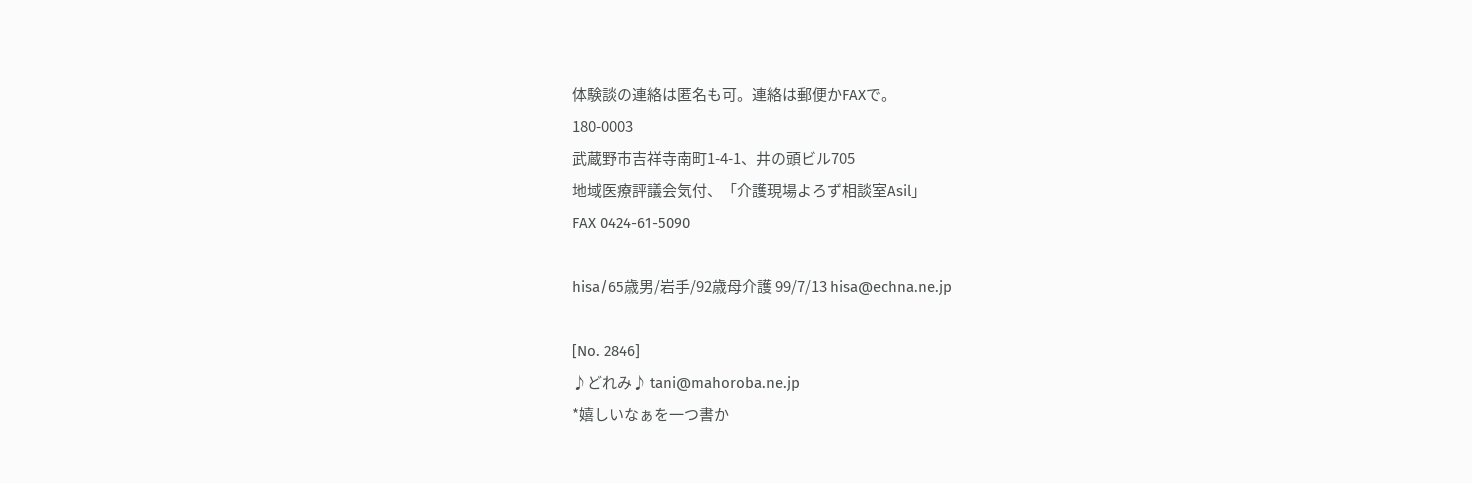体験談の連絡は匿名も可。連絡は郵便かFAXで。
180-0003
武蔵野市吉祥寺南町1-4-1、井の頭ビル705
地域医療評議会気付、「介護現場よろず相談室Asil」
FAX 0424-61-5090

hisa/65歳男/岩手/92歳母介護 99/7/13 hisa@echna.ne.jp

[No. 2846]
♪どれみ♪ tani@mahoroba.ne.jp
*嬉しいなぁを一つ書か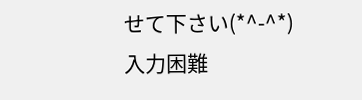せて下さい(*^-^*)
入力困難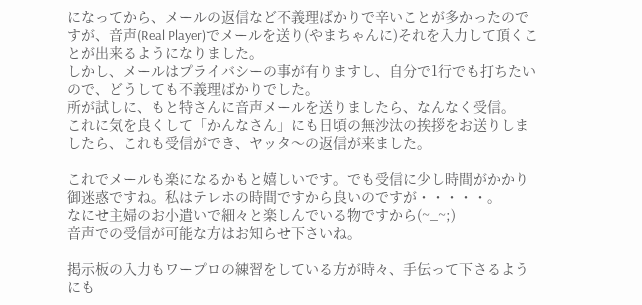になってから、メールの返信など不義理ばかりで辛いことが多かったのですが、音声(Real Player)でメールを送り(やまちゃんに)それを入力して頂くことが出来るようになりました。
しかし、メールはプライバシーの事が有りますし、自分で1行でも打ちたいので、どうしても不義理ばかりでした。
所が試しに、もと特さんに音声メールを送りましたら、なんなく受信。
これに気を良くして「かんなさん」にも日頃の無沙汰の挨拶をお送りしましたら、これも受信ができ、ヤッタ〜の返信が来ました。

これでメールも楽になるかもと嬉しいです。でも受信に少し時間がかかり御迷惑ですね。私はテレホの時間ですから良いのですが・・・・・。
なにせ主婦のお小遣いで細々と楽しんでいる物ですから(~_~;)
音声での受信が可能な方はお知らせ下さいね。

掲示板の入力もワープロの練習をしている方が時々、手伝って下さるようにも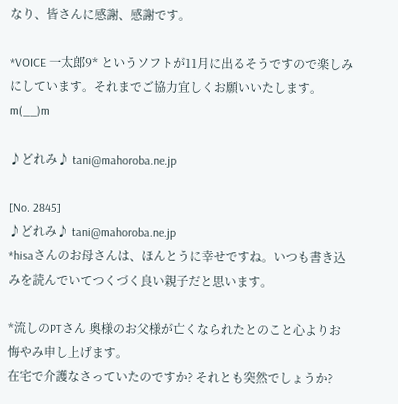なり、皆さんに感謝、感謝です。

*VOICE 一太郎9* というソフトが11月に出るそうですので楽しみにしています。それまでご協力宜しくお願いいたします。 m(__)m

♪どれみ♪ tani@mahoroba.ne.jp

[No. 2845]
♪どれみ♪ tani@mahoroba.ne.jp
*hisaさんのお母さんは、ほんとうに幸せですね。いつも書き込みを読んでいてつくづく良い親子だと思います。

*流しのPTさん 奥様のお父様が亡くなられたとのこと心よりお悔やみ申し上げます。
在宅で介護なさっていたのですか? それとも突然でしょうか?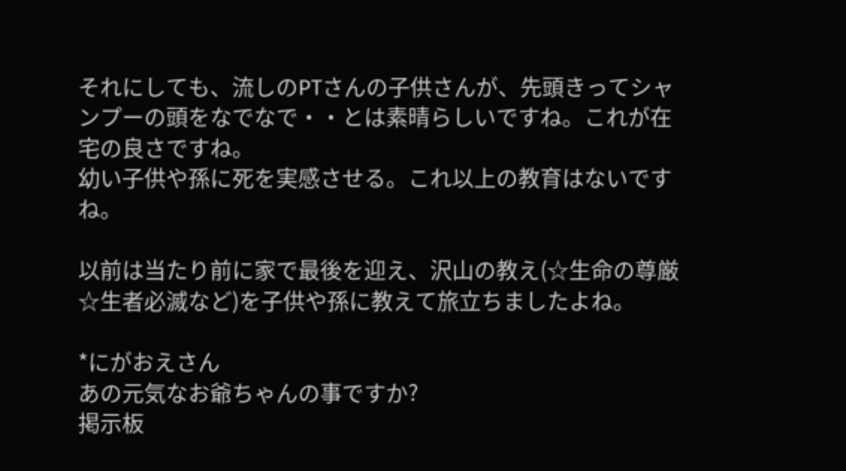それにしても、流しのPTさんの子供さんが、先頭きってシャンプーの頭をなでなで・・とは素晴らしいですね。これが在宅の良さですね。
幼い子供や孫に死を実感させる。これ以上の教育はないですね。

以前は当たり前に家で最後を迎え、沢山の教え(☆生命の尊厳 ☆生者必滅など)を子供や孫に教えて旅立ちましたよね。

*にがおえさん
あの元気なお爺ちゃんの事ですか?
掲示板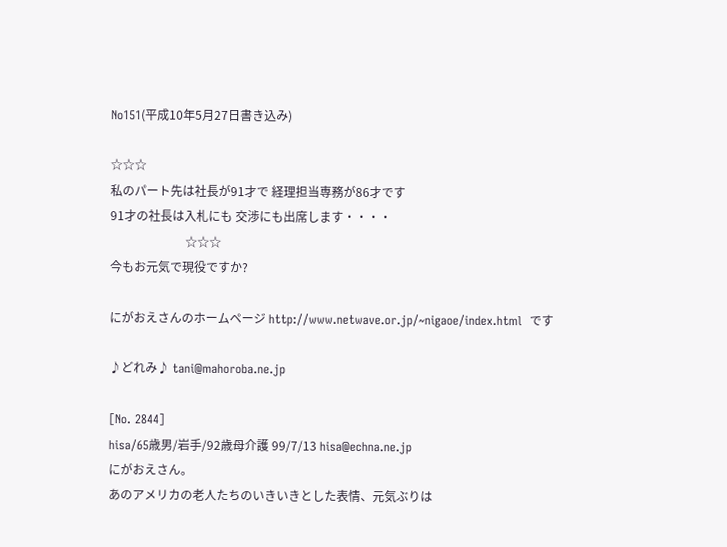No151(平成10年5月27日書き込み)

☆☆☆
私のパート先は社長が91才で 経理担当専務が86才です
91才の社長は入札にも 交渉にも出席します・・・・
                         ☆☆☆
今もお元気で現役ですか?

にがおえさんのホームページ http://www.netwave.or.jp/~nigaoe/index.html  です

♪どれみ♪ tani@mahoroba.ne.jp

[No. 2844]
hisa/65歳男/岩手/92歳母介護 99/7/13 hisa@echna.ne.jp
にがおえさん。
あのアメリカの老人たちのいきいきとした表情、元気ぶりは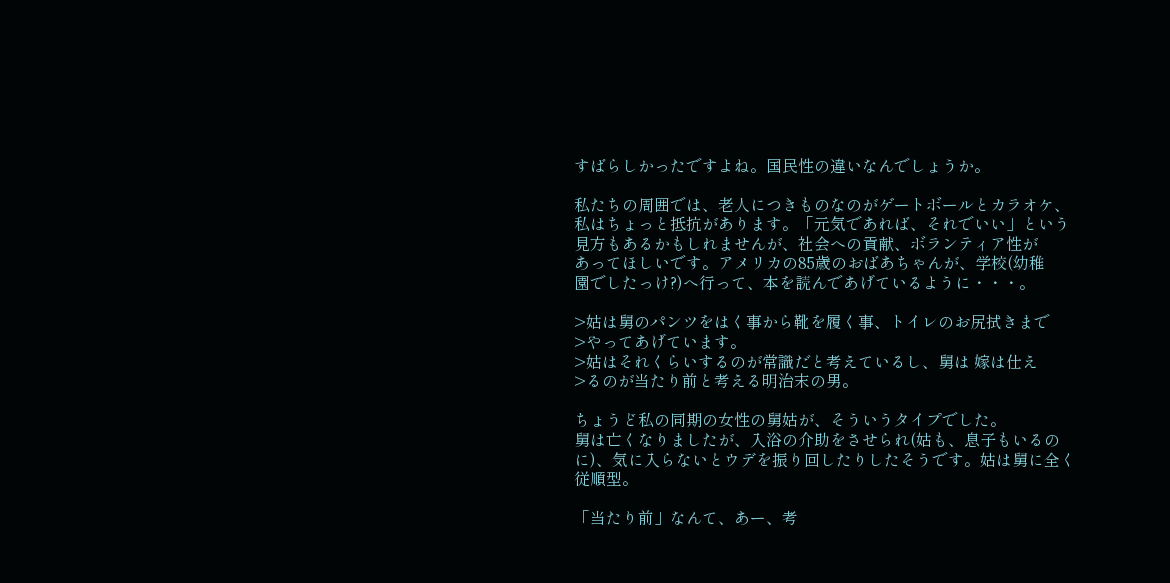すばらしかったですよね。国民性の違いなんでしょうか。

私たちの周囲では、老人につきものなのがゲートボールとカラオケ、
私はちょっと抵抗があります。「元気であれば、それでいい」という
見方もあるかもしれませんが、社会への貢献、ボランティア性が
あってほしいです。アメリカの85歳のおばあちゃんが、学校(幼稚
園でしたっけ?)へ行って、本を読んであげているように・・・。

>姑は舅のパンツをはく事から靴を履く事、トイレのお尻拭きまで
>やってあげています。
>姑はそれくらいするのが常識だと考えているし、舅は 嫁は仕え
>るのが当たり前と考える明治末の男。

ちょうど私の同期の女性の舅姑が、そういうタイプでした。
舅は亡くなりましたが、入浴の介助をさせられ(姑も、息子もいるの
に)、気に入らないとウデを振り回したりしたそうです。姑は舅に全く
従順型。

「当たり前」なんて、あー、考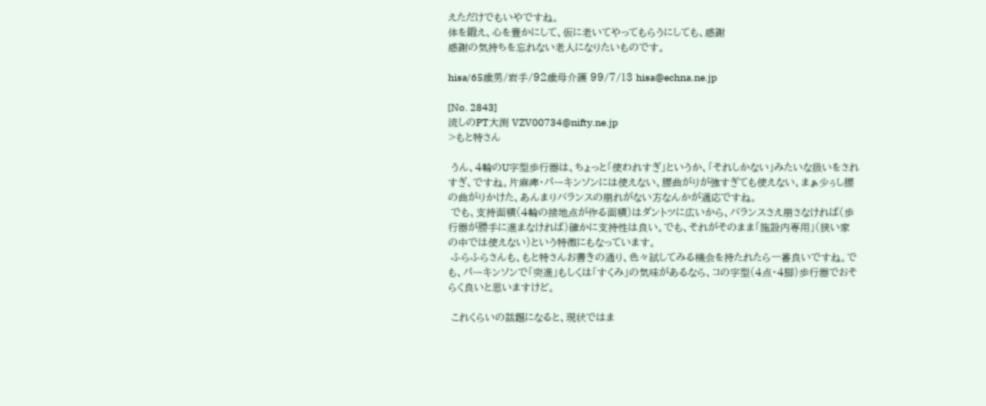えただけでもいやですね。
体を鍛え、心を豊かにして、仮に老いてやってもらうにしても、感謝
感謝の気持ちを忘れない老人になりたいものです。

hisa/65歳男/岩手/92歳母介護 99/7/13 hisa@echna.ne.jp

[No. 2843]
流しのPT大渕 VZV00734@nifty.ne.jp
>もと特さん

 うん、4輪のU字型歩行器は、ちょっと「使われすぎ」というか、「それしかない」みたいな扱いをされすぎ、ですね。片麻痺・パーキンソンには使えない、腰曲がりが強すぎても使えない、まぁ少ぅし腰の曲がりかけた、あんまりバランスの崩れがない方なんかが適応ですね。
 でも、支持面積(4輪の接地点が作る面積)はダントツに広いから、バランスさえ崩さなければ(歩行器が勝手に進まなければ)確かに支持性は良い。でも、それがそのまま「施設内専用」(狭い家の中では使えない)という特徴にもなっています。
 ふらふらさんも、もと特さんお書きの通り、色々試してみる機会を持たれたら一番良いですね。でも、パーキンソンで「突進」もしくは「すくみ」の気味があるなら、コの字型(4点・4脚)歩行器でおそらく良いと思いますけど。

 これくらいの話題になると、現状ではま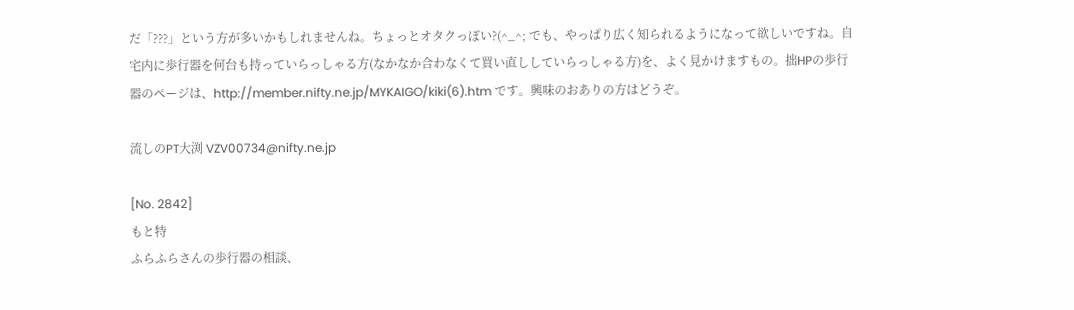だ「???」という方が多いかもしれませんね。ちょっとオタクっぽい?(^_^; でも、やっぱり広く知られるようになって欲しいですね。自宅内に歩行器を何台も持っていらっしゃる方(なかなか合わなくて買い直ししていらっしゃる方)を、よく見かけますもの。拙HPの歩行器のページは、http://member.nifty.ne.jp/MYKAIGO/kiki(6).htm です。興味のおありの方はどうぞ。

流しのPT大渕 VZV00734@nifty.ne.jp

[No. 2842]
もと特
ふらふらさんの歩行器の相談、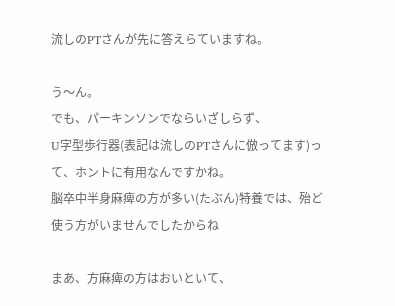流しのPTさんが先に答えらていますね。

う〜ん。
でも、パーキンソンでならいざしらず、
U字型歩行器(表記は流しのPTさんに倣ってます)って、ホントに有用なんですかね。
脳卒中半身麻痺の方が多い(たぶん)特養では、殆ど使う方がいませんでしたからね

まあ、方麻痺の方はおいといて、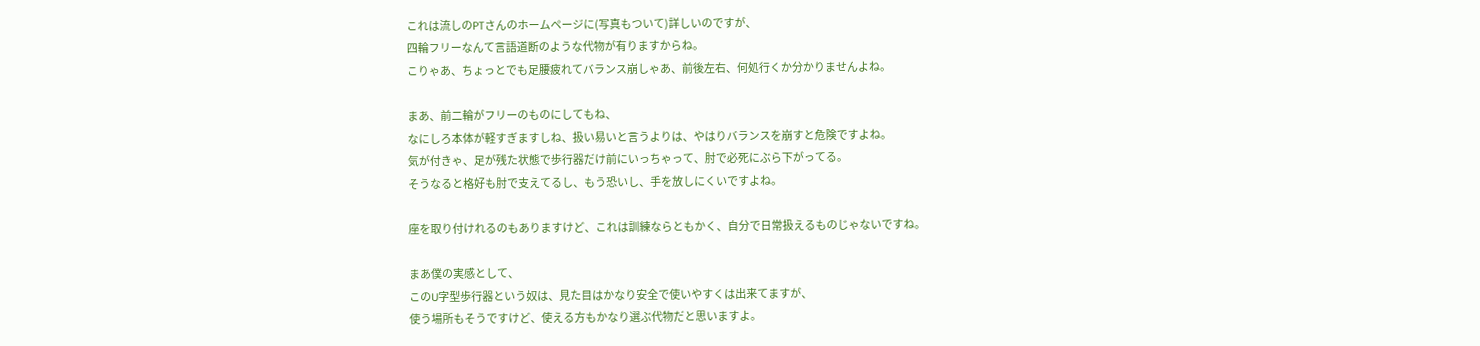これは流しのPTさんのホームページに(写真もついて)詳しいのですが、
四輪フリーなんて言語道断のような代物が有りますからね。
こりゃあ、ちょっとでも足腰疲れてバランス崩しゃあ、前後左右、何処行くか分かりませんよね。

まあ、前二輪がフリーのものにしてもね、
なにしろ本体が軽すぎますしね、扱い易いと言うよりは、やはりバランスを崩すと危険ですよね。
気が付きゃ、足が残た状態で歩行器だけ前にいっちゃって、肘で必死にぶら下がってる。
そうなると格好も肘で支えてるし、もう恐いし、手を放しにくいですよね。

座を取り付けれるのもありますけど、これは訓練ならともかく、自分で日常扱えるものじゃないですね。

まあ僕の実感として、
このU字型歩行器という奴は、見た目はかなり安全で使いやすくは出来てますが、
使う場所もそうですけど、使える方もかなり選ぶ代物だと思いますよ。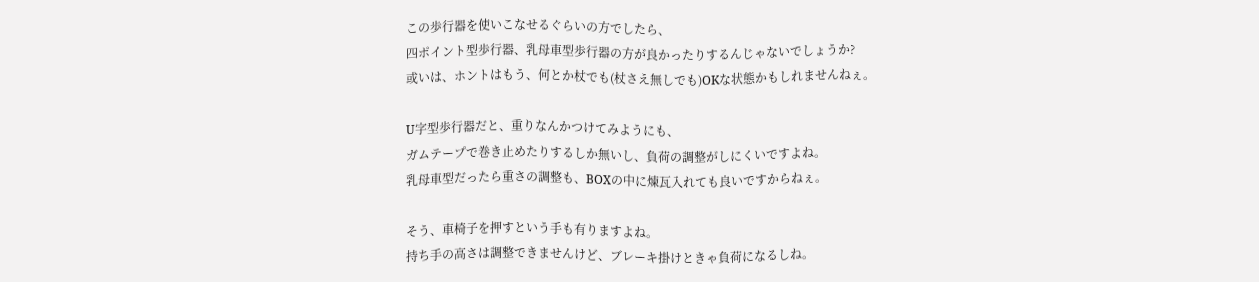この歩行器を使いこなせるぐらいの方でしたら、
四ポイント型歩行器、乳母車型歩行器の方が良かったりするんじゃないでしょうか?
或いは、ホントはもう、何とか杖でも(杖さえ無しでも)OKな状態かもしれませんねぇ。

U字型歩行器だと、重りなんかつけてみようにも、
ガムテープで巻き止めたりするしか無いし、負荷の調整がしにくいですよね。
乳母車型だったら重さの調整も、BOXの中に煉瓦入れても良いですからねぇ。

そう、車椅子を押すという手も有りますよね。
持ち手の高さは調整できませんけど、ブレーキ掛けときゃ負荷になるしね。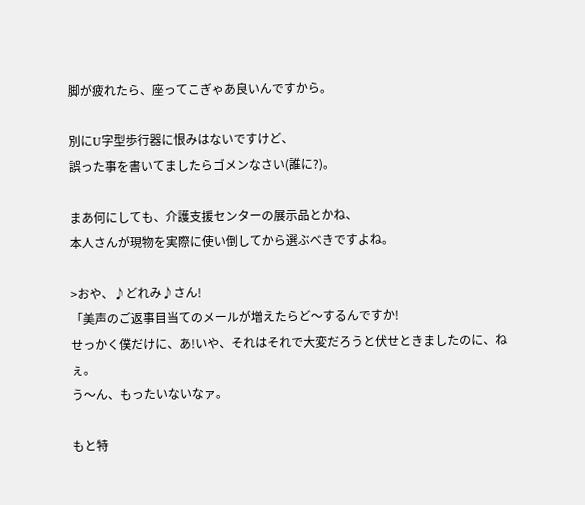脚が疲れたら、座ってこぎゃあ良いんですから。

別にU字型歩行器に恨みはないですけど、
誤った事を書いてましたらゴメンなさい(誰に?)。

まあ何にしても、介護支援センターの展示品とかね、
本人さんが現物を実際に使い倒してから選ぶべきですよね。

>おや、♪どれみ♪さん!
「美声のご返事目当てのメールが増えたらど〜するんですか!
せっかく僕だけに、あ!いや、それはそれで大変だろうと伏せときましたのに、ねぇ。
う〜ん、もったいないなァ。

もと特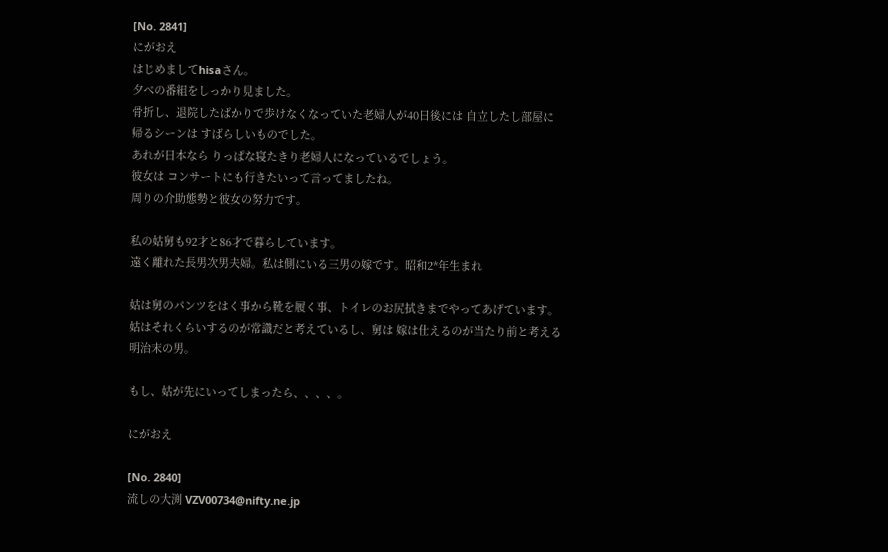[No. 2841]
にがおえ
はじめましてhisaさん。
夕べの番組をしっかり見ました。
骨折し、退院したばかりで歩けなくなっていた老婦人が40日後には 自立したし部屋に
帰るシーンは すばらしいものでした。
あれが日本なら りっぱな寝たきり老婦人になっているでしょう。
彼女は コンサートにも行きたいって言ってましたね。
周りの介助態勢と彼女の努力です。

私の姑舅も92才と86才で暮らしています。
遠く離れた長男次男夫婦。私は側にいる三男の嫁です。昭和2*年生まれ

姑は舅のパンツをはく事から靴を履く事、トイレのお尻拭きまでやってあげています。
姑はそれくらいするのが常識だと考えているし、舅は 嫁は仕えるのが当たり前と考える
明治末の男。

もし、姑が先にいってしまったら、、、、。

にがおえ

[No. 2840]
流しの大渕 VZV00734@nifty.ne.jp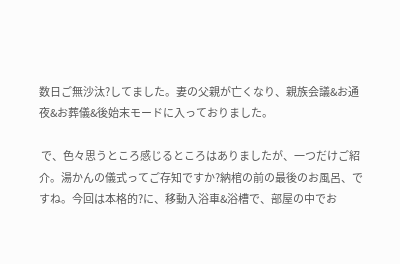数日ご無沙汰?してました。妻の父親が亡くなり、親族会議&お通夜&お葬儀&後始末モードに入っておりました。

 で、色々思うところ感じるところはありましたが、一つだけご紹介。湯かんの儀式ってご存知ですか?納棺の前の最後のお風呂、ですね。今回は本格的?に、移動入浴車&浴槽で、部屋の中でお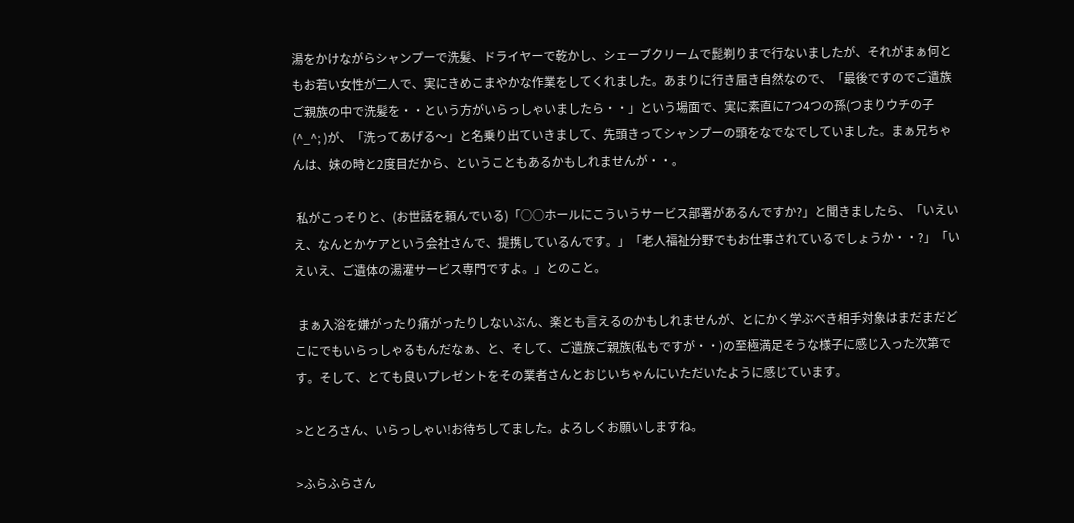湯をかけながらシャンプーで洗髪、ドライヤーで乾かし、シェーブクリームで髭剃りまで行ないましたが、それがまぁ何ともお若い女性が二人で、実にきめこまやかな作業をしてくれました。あまりに行き届き自然なので、「最後ですのでご遺族ご親族の中で洗髪を・・という方がいらっしゃいましたら・・」という場面で、実に素直に7つ4つの孫(つまりウチの子(^_^; )が、「洗ってあげる〜」と名乗り出ていきまして、先頭きってシャンプーの頭をなでなでしていました。まぁ兄ちゃんは、妹の時と2度目だから、ということもあるかもしれませんが・・。

 私がこっそりと、(お世話を頼んでいる)「○○ホールにこういうサービス部署があるんですか?」と聞きましたら、「いえいえ、なんとかケアという会社さんで、提携しているんです。」「老人福祉分野でもお仕事されているでしょうか・・?」「いえいえ、ご遺体の湯灌サービス専門ですよ。」とのこと。

 まぁ入浴を嫌がったり痛がったりしないぶん、楽とも言えるのかもしれませんが、とにかく学ぶべき相手対象はまだまだどこにでもいらっしゃるもんだなぁ、と、そして、ご遺族ご親族(私もですが・・)の至極満足そうな様子に感じ入った次第です。そして、とても良いプレゼントをその業者さんとおじいちゃんにいただいたように感じています。

>ととろさん、いらっしゃい!お待ちしてました。よろしくお願いしますね。

>ふらふらさん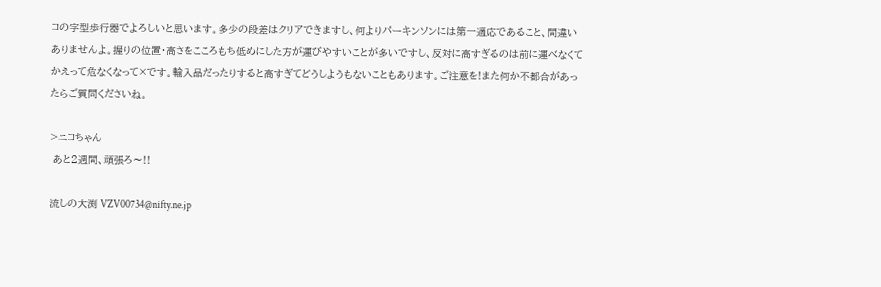コの字型歩行器でよろしいと思います。多少の段差はクリアできますし、何よりパーキンソンには第一適応であること、間違いありませんよ。握りの位置・高さをこころもち低めにした方が運びやすいことが多いですし、反対に高すぎるのは前に運べなくてかえって危なくなって×です。輸入品だったりすると高すぎてどうしようもないこともあります。ご注意を!また何か不都合があったらご質問くださいね。

>ニコちゃん
 あと2週間、頑張ろ〜!!

流しの大渕 VZV00734@nifty.ne.jp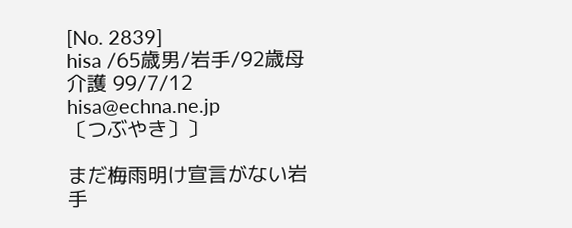[No. 2839]
hisa /65歳男/岩手/92歳母介護 99/7/12 hisa@echna.ne.jp
〔つぶやき〕〕

まだ梅雨明け宣言がない岩手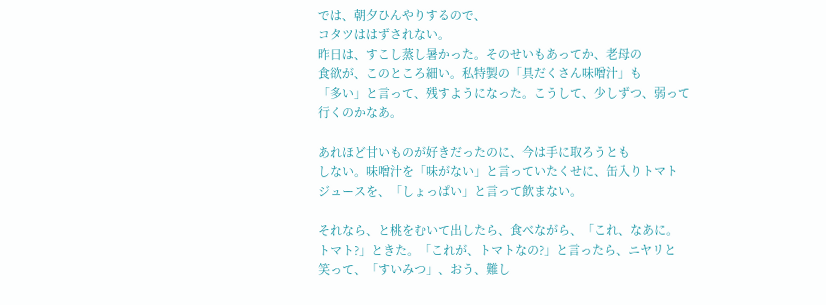では、朝夕ひんやりするので、
コタツははずされない。
昨日は、すこし蒸し暑かった。そのせいもあってか、老母の
食欲が、このところ細い。私特製の「具だくさん味噌汁」も
「多い」と言って、残すようになった。こうして、少しずつ、弱って
行くのかなあ。

あれほど甘いものが好きだったのに、今は手に取ろうとも
しない。味噌汁を「味がない」と言っていたくせに、缶入りトマト
ジュースを、「しょっぱい」と言って飲まない。

それなら、と桃をむいて出したら、食べながら、「これ、なあに。
トマト?」ときた。「これが、トマトなの?」と言ったら、ニヤリと
笑って、「すいみつ」、おう、難し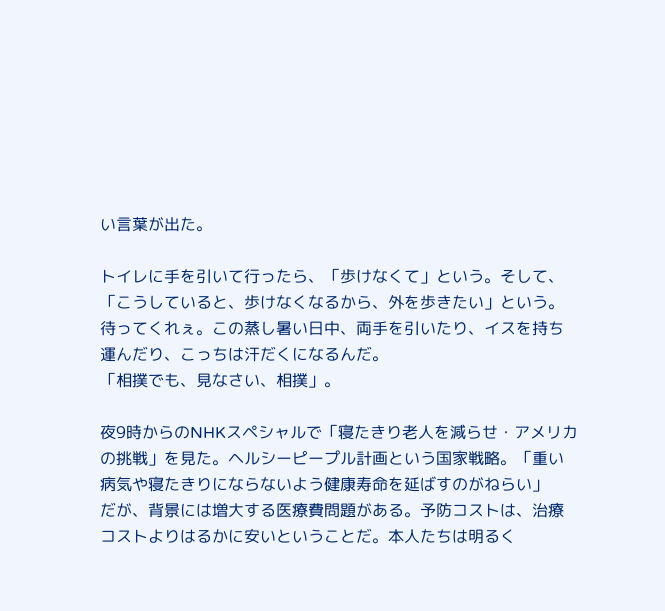い言葉が出た。

トイレに手を引いて行ったら、「歩けなくて」という。そして、
「こうしていると、歩けなくなるから、外を歩きたい」という。
待ってくれぇ。この蒸し暑い日中、両手を引いたり、イスを持ち
運んだり、こっちは汗だくになるんだ。
「相撲でも、見なさい、相撲」。

夜9時からのNHKスペシャルで「寝たきり老人を減らせ・アメリカ
の挑戦」を見た。ヘルシーピープル計画という国家戦略。「重い
病気や寝たきりにならないよう健康寿命を延ばすのがねらい」
だが、背景には増大する医療費問題がある。予防コストは、治療
コストよりはるかに安いということだ。本人たちは明るく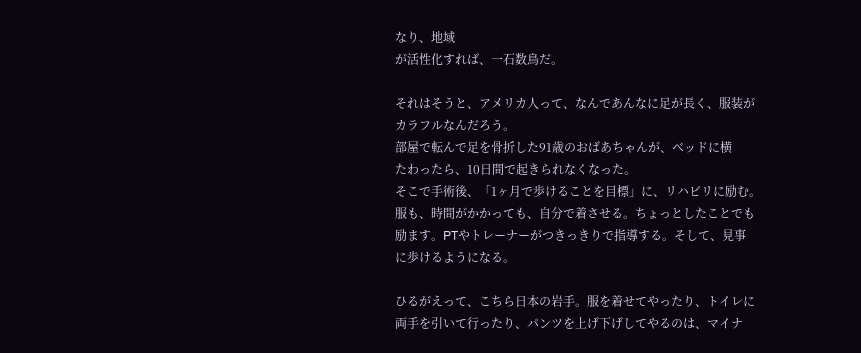なり、地域
が活性化すれば、一石数鳥だ。

それはそうと、アメリカ人って、なんであんなに足が長く、服装が
カラフルなんだろう。
部屋で転んで足を骨折した91歳のおばあちゃんが、ベッドに横
たわったら、10日間で起きられなくなった。
そこで手術後、「1ヶ月で歩けることを目標」に、リハビリに励む。
服も、時間がかかっても、自分で着させる。ちょっとしたことでも
励ます。PTやトレーナーがつきっきりで指導する。そして、見事
に歩けるようになる。

ひるがえって、こちら日本の岩手。服を着せてやったり、トイレに
両手を引いて行ったり、パンツを上げ下げしてやるのは、マイナ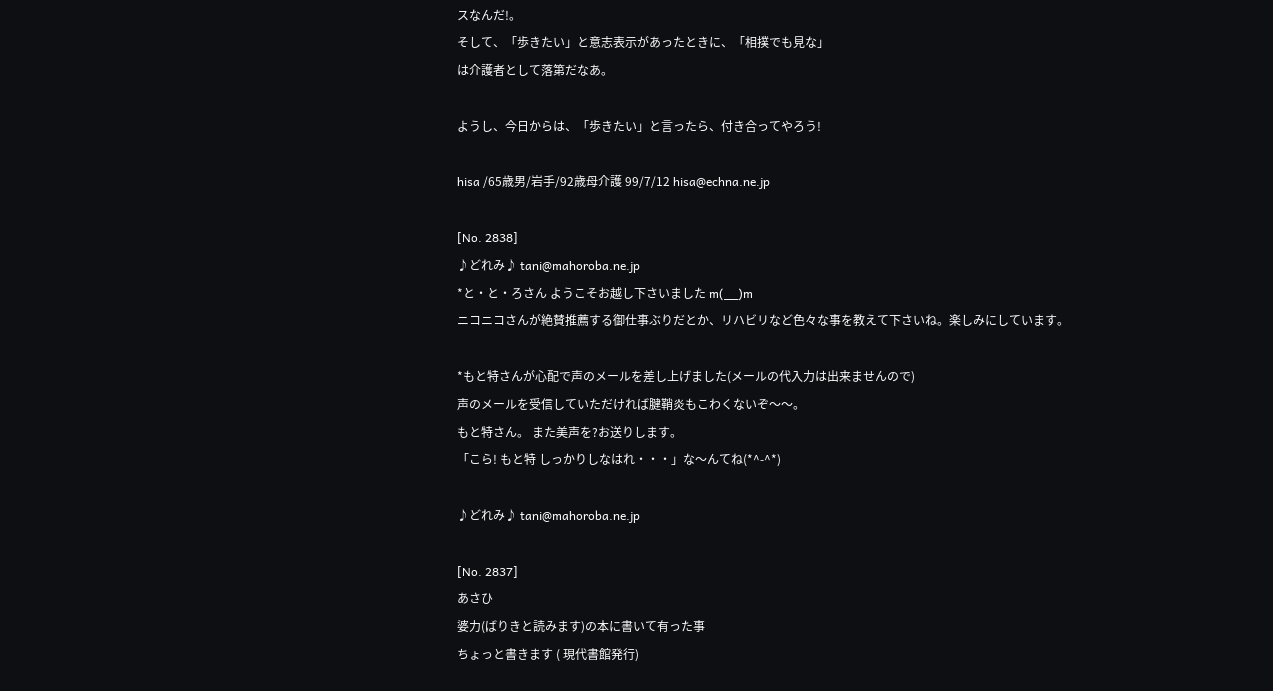スなんだ!。
そして、「歩きたい」と意志表示があったときに、「相撲でも見な」
は介護者として落第だなあ。

ようし、今日からは、「歩きたい」と言ったら、付き合ってやろう!

hisa /65歳男/岩手/92歳母介護 99/7/12 hisa@echna.ne.jp

[No. 2838]
♪どれみ♪ tani@mahoroba.ne.jp
*と・と・ろさん ようこそお越し下さいました m(__)m
ニコニコさんが絶賛推薦する御仕事ぶりだとか、リハビリなど色々な事を教えて下さいね。楽しみにしています。

*もと特さんが心配で声のメールを差し上げました(メールの代入力は出来ませんので)
声のメールを受信していただければ腱鞘炎もこわくないぞ〜〜。
もと特さん。 また美声を?お送りします。
「こら! もと特 しっかりしなはれ・・・」な〜んてね(*^-^*)

♪どれみ♪ tani@mahoroba.ne.jp

[No. 2837]
あさひ
婆力(ばりきと読みます)の本に書いて有った事
ちょっと書きます ( 現代書館発行)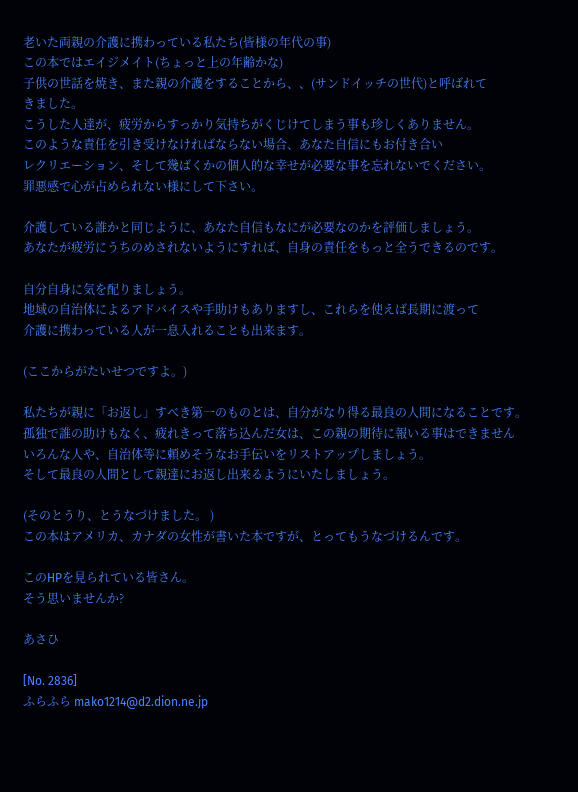老いた両親の介護に携わっている私たち(皆様の年代の事)
この本ではエイジメイト(ちょっと上の年齢かな)
子供の世話を焼き、また親の介護をすることから、、(サンドイッチの世代)と呼ばれて
きました。
こうした人達が、疲労からすっかり気持ちがくじけてしまう事も珍しくありません。
このような責任を引き受けなければならない場合、あなた自信にもお付き合い
レクリエーション、そして幾ばくかの個人的な幸せが必要な事を忘れないでください。
罪悪感で心が占められない様にして下さい。

介護している誰かと同じように、あなた自信もなにが必要なのかを評価しましょう。
あなたが疲労にうちのめされないようにすれば、自身の責任をもっと全うできるのです。

自分自身に気を配りましょう。
地域の自治体によるアドバイスや手助けもありますし、これらを使えば長期に渡って
介護に携わっている人が一息入れることも出来ます。

(ここからがたいせつですよ。)

私たちが親に「お返し」すべき第一のものとは、自分がなり得る最良の人間になることです。
孤独で誰の助けもなく、疲れきって落ち込んだ女は、この親の期待に報いる事はできません
いろんな人や、自治体等に頼めそうなお手伝いをリストアップしましょう。
そして最良の人間として親達にお返し出来るようにいたしましょう。

(そのとうり、とうなづけました。 )
この本はアメリカ、カナダの女性が書いた本ですが、とってもうなづけるんです。

このHPを見られている皆さん。
そう思いませんか?

あさひ

[No. 2836]
ふらふら mako1214@d2.dion.ne.jp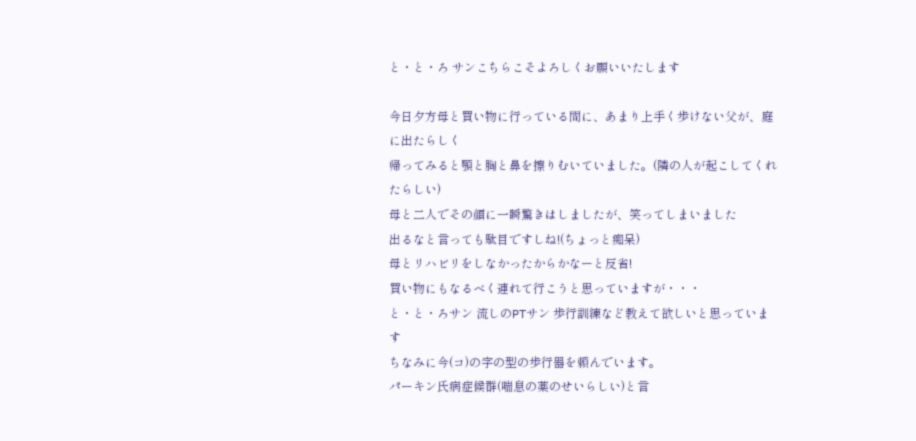と・と・ろ サンこちらこそよろしくお願いいたします

今日夕方母と買い物に行っている間に、あまり上手く歩けない父が、庭に出たらしく
帰ってみると顎と胸と鼻を擦りむいていました。(隣の人が起こしてくれたらしい)
母と二人でその顔に一瞬驚きはしましたが、笑ってしまいました
出るなと言っても駄目ですしね!(ちょっと痴呆)
母とリハビリをしなかったからかなーと反省!
買い物にもなるべく連れて行こうと思っていますが・・・
と・と・ろサン 流しのPTサン 歩行訓練など教えて欲しいと思っています
ちなみに今(コ)の字の型の歩行器を頼んでいます。
パーキン氏病症候群(喘息の薬のせいらしい)と言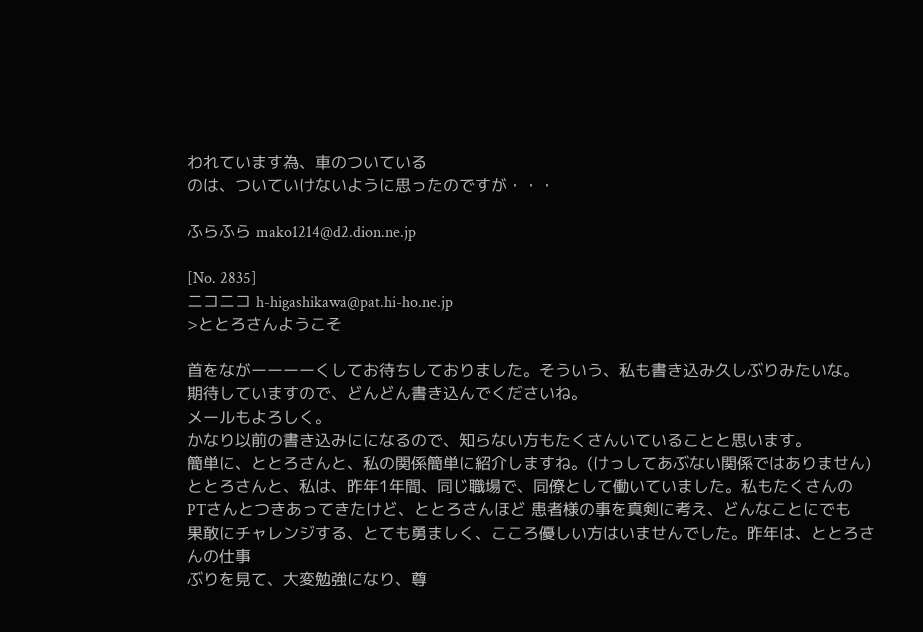われています為、車のついている
のは、ついていけないように思ったのですが・・・

ふらふら mako1214@d2.dion.ne.jp

[No. 2835]
ニコニコ h-higashikawa@pat.hi-ho.ne.jp
>ととろさんようこそ

首をながーーーーくしてお待ちしておりました。そういう、私も書き込み久しぶりみたいな。
期待していますので、どんどん書き込んでくださいね。
メールもよろしく。
かなり以前の書き込みにになるので、知らない方もたくさんいていることと思います。
簡単に、ととろさんと、私の関係簡単に紹介しますね。(けっしてあぶない関係ではありません)
ととろさんと、私は、昨年1年間、同じ職場で、同僚として働いていました。私もたくさんの
PTさんとつきあってきたけど、ととろさんほど 患者様の事を真剣に考え、どんなことにでも
果敢にチャレンジする、とても勇ましく、こころ優しい方はいませんでした。昨年は、ととろさんの仕事
ぶりを見て、大変勉強になり、尊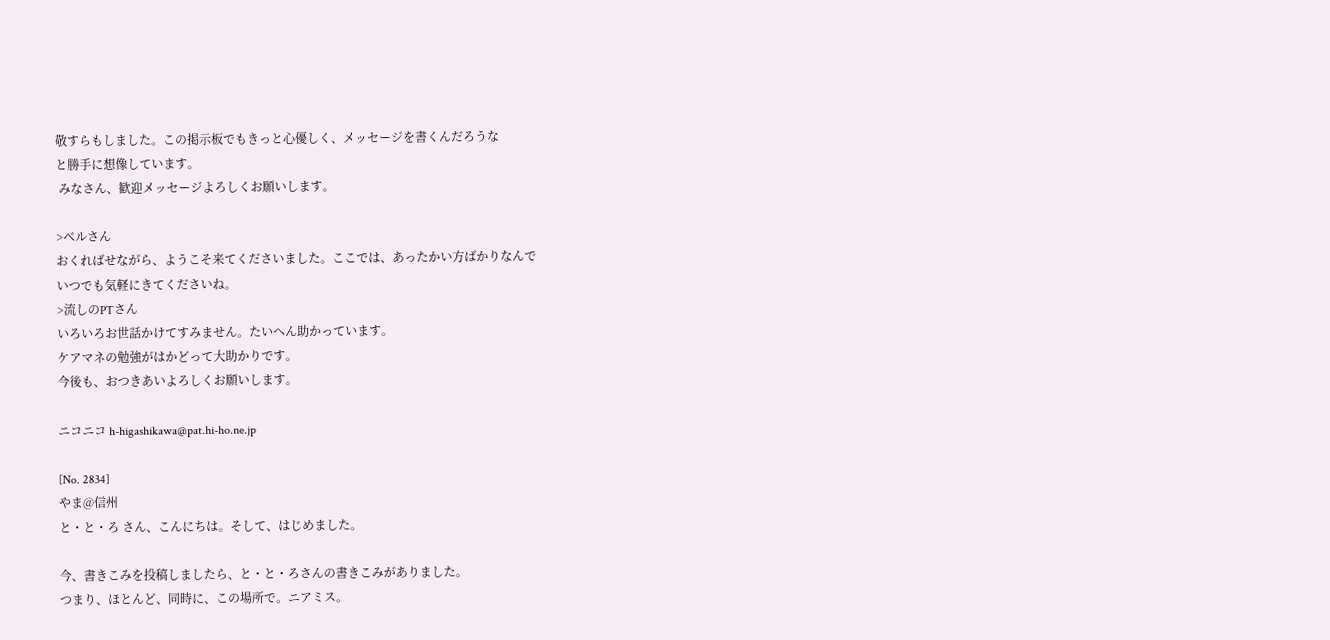敬すらもしました。この掲示板でもきっと心優しく、メッセージを書くんだろうな
と勝手に想像しています。
 みなさん、歓迎メッセージよろしくお願いします。

>ベルさん
おくればせながら、ようこそ来てくださいました。ここでは、あったかい方ばかりなんで
いつでも気軽にきてくださいね。
>流しのPTさん
いろいろお世話かけてすみません。たいへん助かっています。
ケアマネの勉強がはかどって大助かりです。
今後も、おつきあいよろしくお願いします。

ニコニコ h-higashikawa@pat.hi-ho.ne.jp

[No. 2834]
やま@信州
と・と・ろ さん、こんにちは。そして、はじめました。

今、書きこみを投稿しましたら、と・と・ろさんの書きこみがありました。
つまり、ほとんど、同時に、この場所で。ニアミス。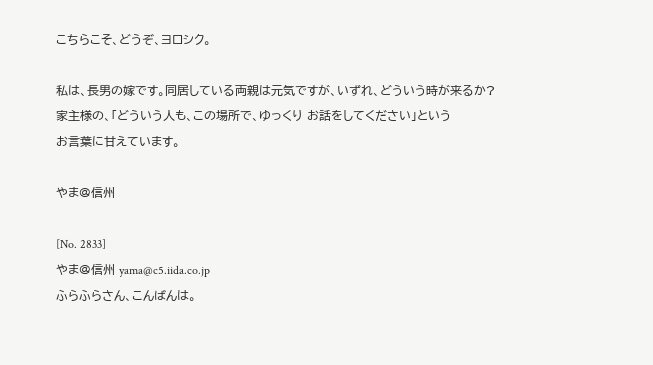こちらこそ、どうぞ、ヨロシク。

私は、長男の嫁です。同居している両親は元気ですが、いずれ、どういう時が来るか?
家主様の、「どういう人も、この場所で、ゆっくり お話をしてください」という
お言葉に甘えています。

やま@信州

[No. 2833]
やま@信州 yama@c5.iida.co.jp
ふらふらさん、こんばんは。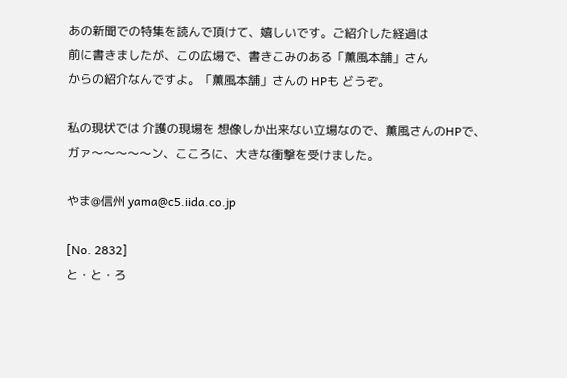あの新聞での特集を読んで頂けて、嬉しいです。ご紹介した経過は
前に書きましたが、この広場で、書きこみのある「薫風本舗」さん
からの紹介なんですよ。「薫風本舗」さんの HPも どうぞ。

私の現状では 介護の現場を 想像しか出来ない立場なので、薫風さんのHPで、
ガァ〜〜〜〜〜ン、こころに、大きな衝撃を受けました。

やま@信州 yama@c5.iida.co.jp

[No. 2832]
と・と・ろ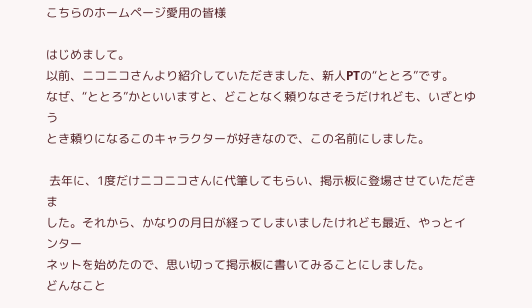こちらのホームページ愛用の皆様

はじめまして。
以前、ニコニコさんより紹介していただきました、新人PTの“ととろ”です。
なぜ、“ととろ”かといいますと、どことなく頼りなさそうだけれども、いざとゆう
とき頼りになるこのキャラクターが好きなので、この名前にしました。

 去年に、1度だけニコニコさんに代筆してもらい、掲示板に登場させていただきま
した。それから、かなりの月日が経ってしまいましたけれども最近、やっとインター
ネットを始めたので、思い切って掲示板に書いてみることにしました。
どんなこと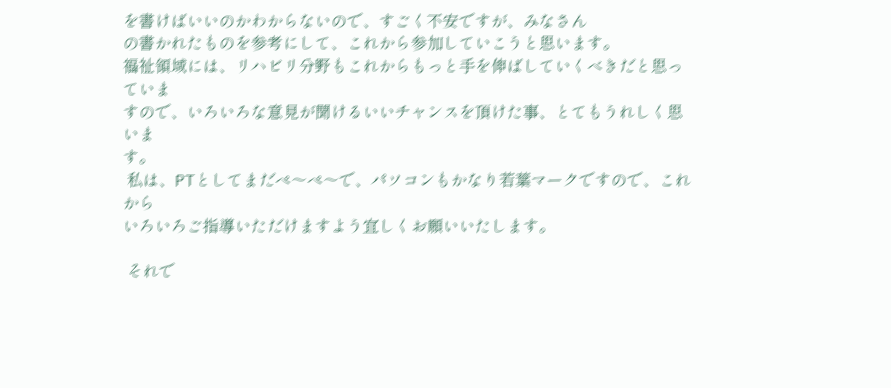を書けばいいのかわからないので、すごく不安ですが、みなさん
の書かれたものを参考にして、これから参加していこうと思います。
福祉領域には、リハビリ分野もこれからもっと手を伸ばしていくべきだと思っていま
すので、いろいろな意見が聞けるいいチャンスを頂けた事、とてもうれしく思いま
す。
 私は、PTとしてまだぺ〜ぺ〜で、パソコンもかなり若葉マークですので、これから
いろいろご指導いただけますよう宜しくお願いいたします。

 それで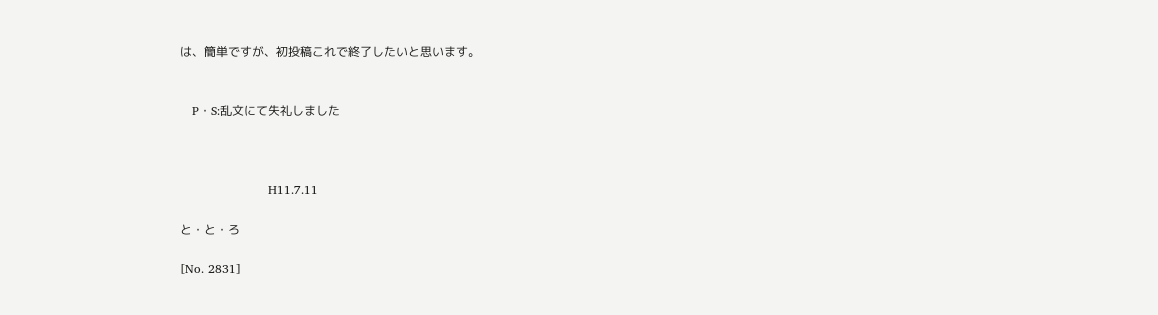は、簡単ですが、初投稿これで終了したいと思います。


   P・S:乱文にて失礼しました



                      H11.7.11

と・と・ろ

[No. 2831]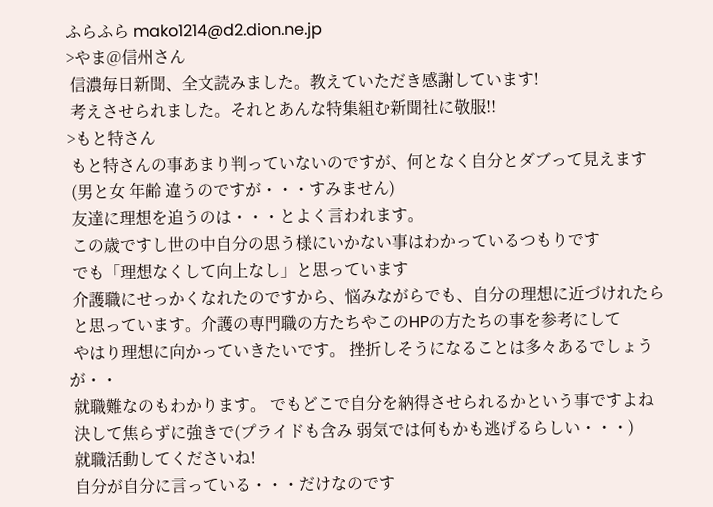ふらふら mako1214@d2.dion.ne.jp
>やま@信州さん
 信濃毎日新聞、全文読みました。教えていただき感謝しています!
 考えさせられました。それとあんな特集組む新聞社に敬服!!
>もと特さん
 もと特さんの事あまり判っていないのですが、何となく自分とダブって見えます
 (男と女 年齢 違うのですが・・・すみません)
 友達に理想を追うのは・・・とよく言われます。
 この歳ですし世の中自分の思う様にいかない事はわかっているつもりです
 でも「理想なくして向上なし」と思っています
 介護職にせっかくなれたのですから、悩みながらでも、自分の理想に近づけれたら
 と思っています。介護の専門職の方たちやこのHPの方たちの事を参考にして
 やはり理想に向かっていきたいです。 挫折しそうになることは多々あるでしょうが・・
 就職難なのもわかります。 でもどこで自分を納得させられるかという事ですよね
 決して焦らずに強きで(プライドも含み 弱気では何もかも逃げるらしい・・・)
 就職活動してくださいね!
 自分が自分に言っている・・・だけなのです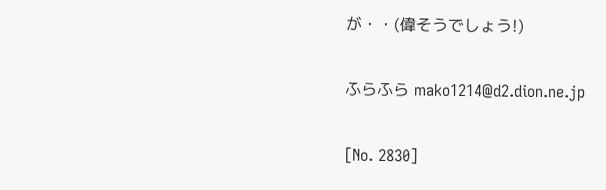が・・(偉そうでしょう!)

ふらふら mako1214@d2.dion.ne.jp

[No. 2830]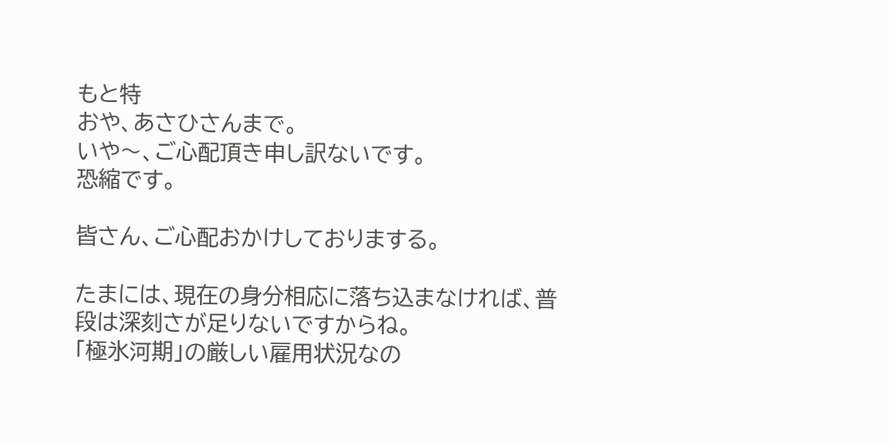もと特
おや、あさひさんまで。
いや〜、ご心配頂き申し訳ないです。
恐縮です。

皆さん、ご心配おかけしておりまする。

たまには、現在の身分相応に落ち込まなければ、普段は深刻さが足りないですからね。
「極氷河期」の厳しい雇用状況なの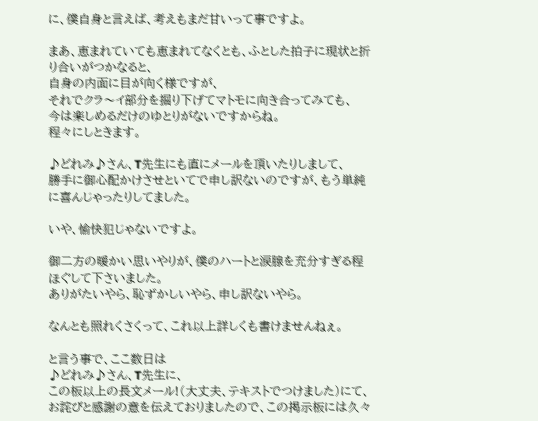に、僕自身と言えば、考えもまだ甘いって事ですよ。

まあ、恵まれていても恵まれてなくとも、ふとした拍子に現状と折り合いがつかなると、
自身の内面に目が向く様ですが、
それでクラ〜イ部分を掘り下げてマトモに向き合ってみても、
今は楽しめるだけのゆとりがないですからね。
程々にしときます。

♪どれみ♪さん、T先生にも直にメールを頂いたりしまして、
勝手に御心配かけさせといてで申し訳ないのですが、もう単純に喜んじゃったりしてました。

いや、愉快犯じゃないですよ。

御二方の暖かい思いやりが、僕のハートと涙腺を充分すぎる程ほぐして下さいました。
ありがたいやら、恥ずかしいやら、申し訳ないやら。

なんとも照れくさくって、これ以上詳しくも書けませんねぇ。

と言う事で、ここ数日は
♪どれみ♪さん、T先生に、
この板以上の長文メール!(大丈夫、テキストでつけました)にて、
お詫びと感謝の意を伝えておりましたので、この掲示板には久々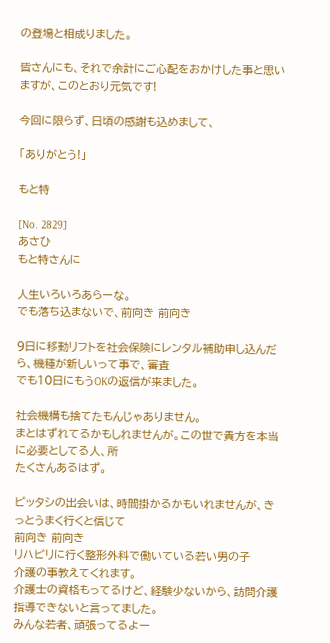の登場と相成りました。

皆さんにも、それで余計にご心配をおかけした事と思いますが、このとおり元気です!

今回に限らず、日頃の感謝も込めまして、

「ありがとう!」

もと特

[No. 2829]
あさひ
もと特さんに

人生いろいろあらーな。
でも落ち込まないで、前向き 前向き

9日に移動リフトを社会保険にレンタル補助申し込んだら、機種が新しいって事で、審査
でも10日にもうOKの返信が来ました。

社会機構も捨てたもんじゃありません。
まとはずれてるかもしれませんが。この世で貴方を本当に必要としてる人、所
たくさんあるはず。

ピッタシの出会いは、時間掛かるかもいれませんが、きっとうまく行くと信じて
前向き 前向き
リハビリに行く整形外科で働いている若い男の子
介護の事教えてくれます。
介護士の資格もってるけど、経験少ないから、訪問介護指導できないと言ってました。
みんな若者、頑張ってるよー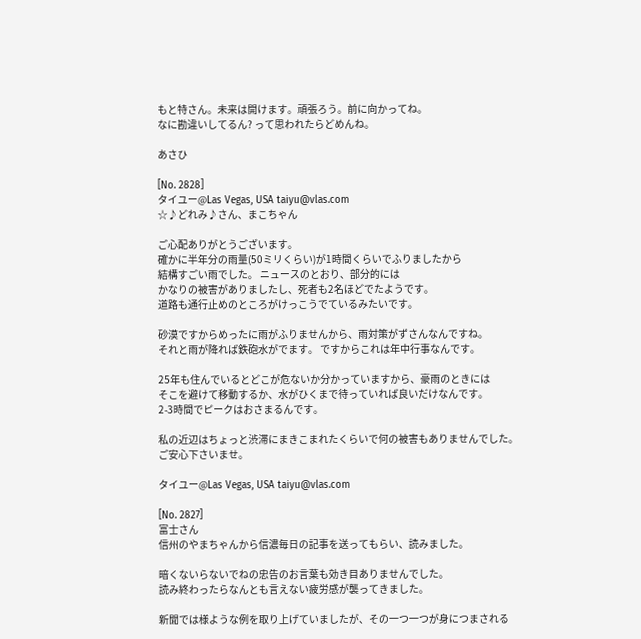もと特さん。未来は開けます。頑張ろう。前に向かってね。
なに勘違いしてるん? って思われたらどめんね。

あさひ

[No. 2828]
タイユー@Las Vegas, USA taiyu@vlas.com
☆♪どれみ♪さん、まこちゃん

ご心配ありがとうございます。
確かに半年分の雨量(50ミリくらい)が1時間くらいでふりましたから
結構すごい雨でした。 ニュースのとおり、部分的には
かなりの被害がありましたし、死者も2名ほどでたようです。
道路も通行止めのところがけっこうでているみたいです。

砂漠ですからめったに雨がふりませんから、雨対策がずさんなんですね。
それと雨が降れば鉄砲水がでます。 ですからこれは年中行事なんです。

25年も住んでいるとどこが危ないか分かっていますから、豪雨のときには
そこを避けて移動するか、水がひくまで待っていれば良いだけなんです。
2-3時間でピークはおさまるんです。

私の近辺はちょっと渋滞にまきこまれたくらいで何の被害もありませんでした。
ご安心下さいませ。

タイユー@Las Vegas, USA taiyu@vlas.com

[No. 2827]
富士さん
信州のやまちゃんから信濃毎日の記事を送ってもらい、読みました。

暗くないらないでねの忠告のお言葉も効き目ありませんでした。
読み終わったらなんとも言えない疲労感が襲ってきました。

新聞では様ような例を取り上げていましたが、その一つ一つが身につまされる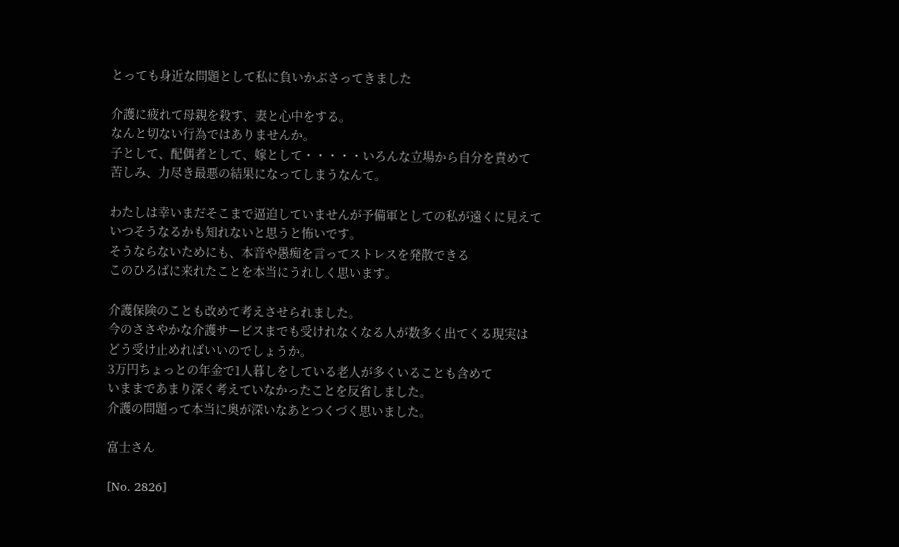とっても身近な問題として私に負いかぶさってきました

介護に疲れて母親を殺す、妻と心中をする。
なんと切ない行為ではありませんか。
子として、配偶者として、嫁として・・・・・いろんな立場から自分を責めて
苦しみ、力尽き最悪の結果になってしまうなんて。

わたしは幸いまだそこまで逼迫していませんが予備軍としての私が遠くに見えて
いつそうなるかも知れないと思うと怖いです。
そうならないためにも、本音や愚痴を言ってストレスを発散できる
このひろばに来れたことを本当にうれしく思います。

介護保険のことも改めて考えさせられました。
今のささやかな介護サービスまでも受けれなくなる人が数多く出てくる現実は
どう受け止めればいいのでしょうか。
3万円ちょっとの年金で1人暮しをしている老人が多くいることも含めて
いままであまり深く考えていなかったことを反省しました。
介護の問題って本当に奥が深いなあとつくづく思いました。

富士さん

[No. 2826]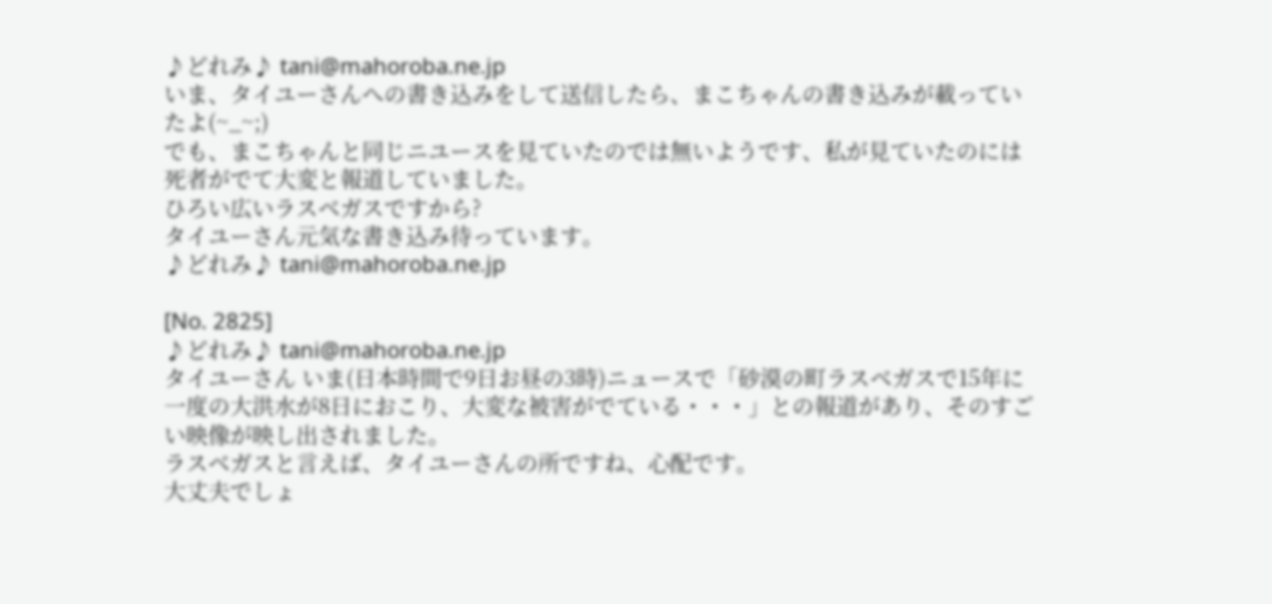♪どれみ♪ tani@mahoroba.ne.jp
いま、タイユーさんへの書き込みをして送信したら、まこちゃんの書き込みが載っていたよ(~_~;)
でも、まこちゃんと同じニユースを見ていたのでは無いようです、私が見ていたのには死者がでて大変と報道していました。
ひろい広いラスベガスですから?
タイユーさん元気な書き込み待っています。
♪どれみ♪ tani@mahoroba.ne.jp

[No. 2825]
♪どれみ♪ tani@mahoroba.ne.jp
タイユーさん いま(日本時間で9日お昼の3時)ニュースで「砂漠の町ラスベガスで15年に一度の大洪水が8日におこり、大変な被害がでている・・・」との報道があり、そのすごい映像が映し出されました。
ラスベガスと言えば、タイユーさんの所ですね、心配です。
大丈夫でしょ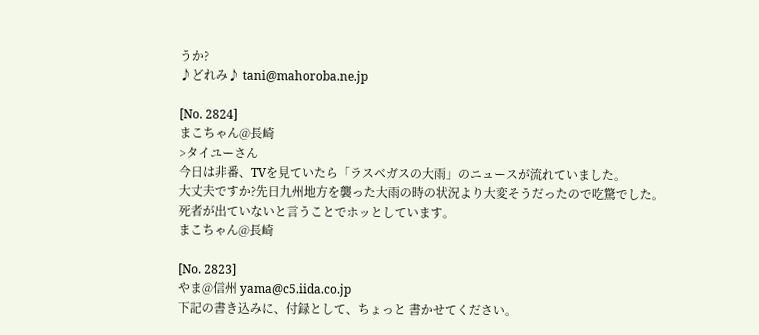うか?
♪どれみ♪ tani@mahoroba.ne.jp

[No. 2824]
まこちゃん@長崎
>タイユーさん
今日は非番、TVを見ていたら「ラスベガスの大雨」のニュースが流れていました。
大丈夫ですか?先日九州地方を襲った大雨の時の状況より大変そうだったので吃驚でした。
死者が出ていないと言うことでホッとしています。
まこちゃん@長崎

[No. 2823]
やま@信州 yama@c5.iida.co.jp
下記の書き込みに、付録として、ちょっと 書かせてください。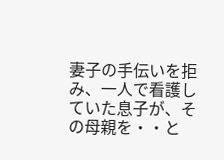妻子の手伝いを拒み、一人で看護していた息子が、その母親を・・と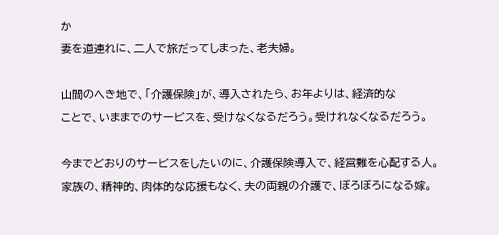か
妻を道連れに、二人で旅だってしまった、老夫婦。

山間のへき地で、「介護保険」が、導入されたら、お年よりは、経済的な
ことで、いままでのサービスを、受けなくなるだろう。受けれなくなるだろう。

今までどおりのサービスをしたいのに、介護保険導入で、経営難を心配する人。
家族の、精神的、肉体的な応援もなく、夫の両親の介護で、ぼろぼろになる嫁。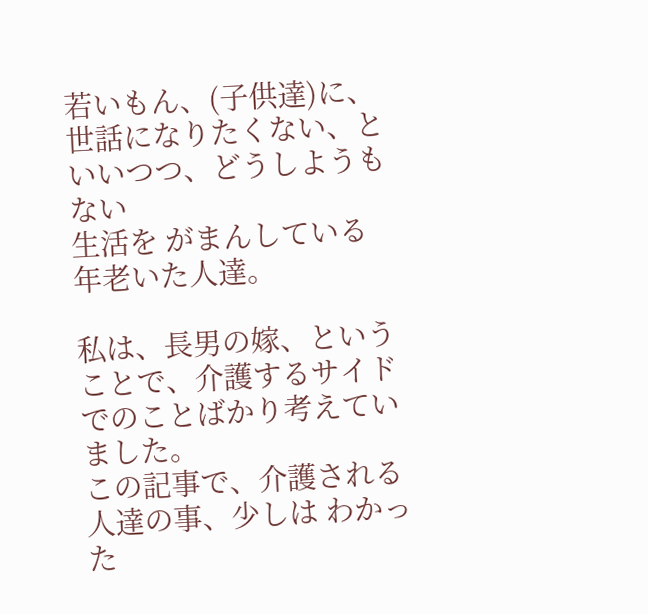若いもん、(子供達)に、世話になりたくない、といいつつ、どうしようもない
生活を がまんしている 年老いた人達。

私は、長男の嫁、ということで、介護するサイドでのことばかり考えていました。
この記事で、介護される人達の事、少しは わかった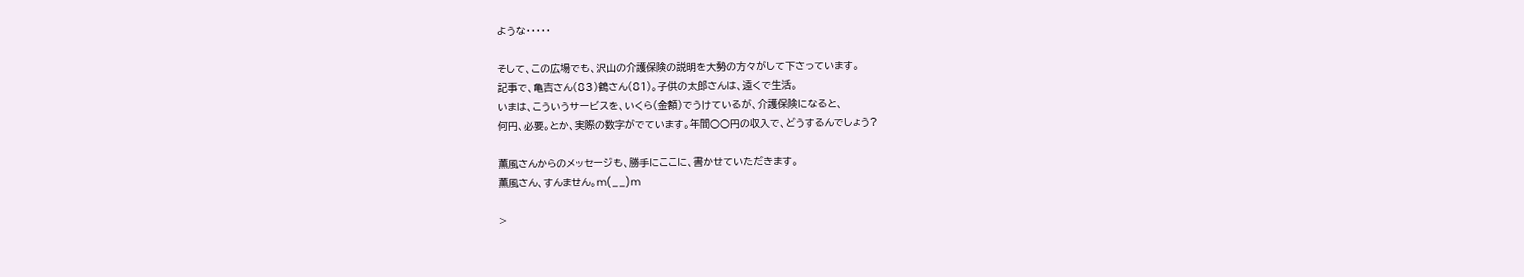ような・・・・・

そして、この広場でも、沢山の介護保険の説明を大勢の方々がして下さっています。
記事で、亀吉さん(83)鶴さん(81)。子供の太郎さんは、遠くで生活。
いまは、こういうサービスを、いくら(金額)でうけているが、介護保険になると、
何円、必要。とか、実際の数字がでています。年間○○円の収入で、どうするんでしょう?

薫風さんからのメッセージも、勝手にここに、書かせていただきます。
薫風さん、すんません。m(__)m

>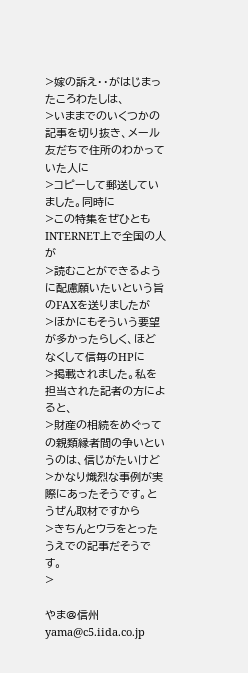>嫁の訴え・・がはじまったころわたしは、
>いままでのいくつかの記事を切り抜き、メール友だちで住所のわかっていた人に
>コピーして郵送していました。同時に
>この特集をぜひともINTERNET上で全国の人が
>読むことができるように配慮願いたいという旨のFAXを送りましたが
>ほかにもそういう要望が多かったらしく、ほどなくして信毎のHPに
>掲載されました。私を担当された記者の方によると、
>財産の相続をめぐっての親類縁者間の争いというのは、信じがたいけど
>かなり熾烈な事例が実際にあったそうです。とうぜん取材ですから
>きちんとウラをとったうえでの記事だそうです。
>

やま@信州 yama@c5.iida.co.jp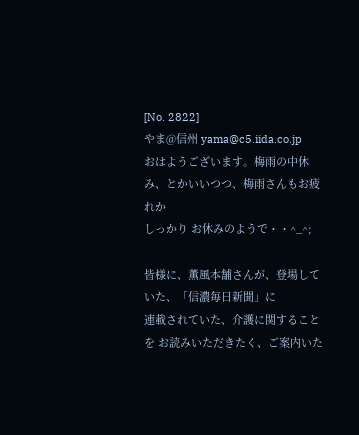[No. 2822]
やま@信州 yama@c5.iida.co.jp
おはようございます。梅雨の中休み、とかいいつつ、梅雨さんもお疲れか
しっかり お休みのようで・・^_^;

皆様に、薫風本舗さんが、登場していた、「信濃毎日新聞」に
連載されていた、介護に関することを お読みいただきたく、ご案内いた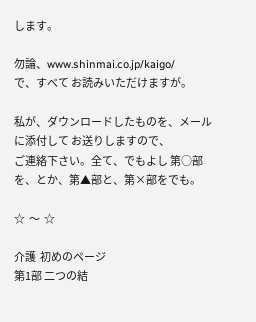します。

勿論、www.shinmai.co.jp/kaigo/
で、すべて お読みいただけますが。

私が、ダウンロードしたものを、メールに添付して お送りしますので、
ご連絡下さい。全て、でもよし 第○部を、とか、第▲部と、第×部をでも。

☆  〜  ☆

介護  初めのページ
第1部 二つの結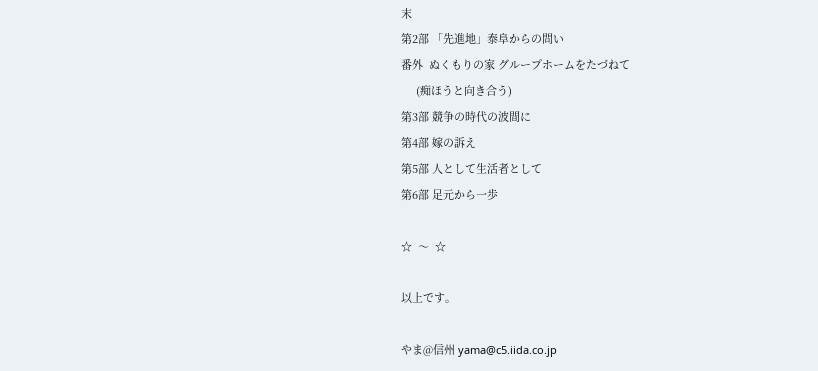末
第2部 「先進地」泰阜からの問い
番外  ぬくもりの家 グループホームをたづねて
     (痴ほうと向き合う)
第3部 競争の時代の波間に
第4部 嫁の訴え
第5部 人として生活者として
第6部 足元から一歩

☆  〜  ☆

以上です。

やま@信州 yama@c5.iida.co.jp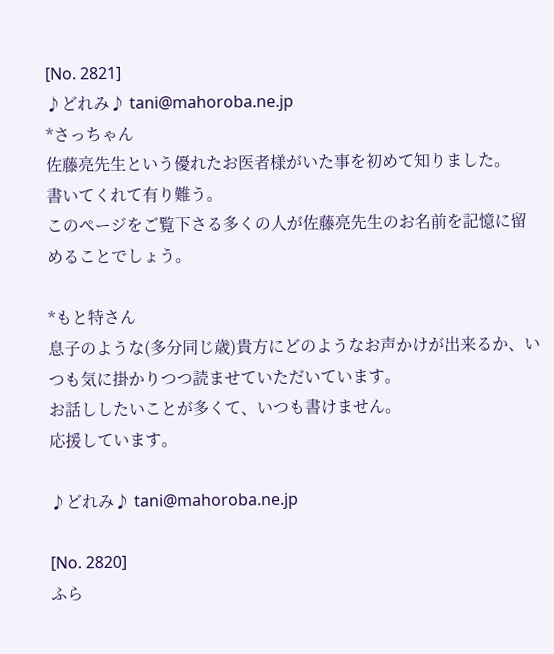[No. 2821]
♪どれみ♪ tani@mahoroba.ne.jp
*さっちゃん
佐藤亮先生という優れたお医者様がいた事を初めて知りました。
書いてくれて有り難う。
このぺージをご覧下さる多くの人が佐藤亮先生のお名前を記憶に留めることでしょう。

*もと特さん
息子のような(多分同じ歳)貴方にどのようなお声かけが出来るか、いつも気に掛かりつつ読ませていただいています。
お話ししたいことが多くて、いつも書けません。
応援しています。

♪どれみ♪ tani@mahoroba.ne.jp

[No. 2820]
ふら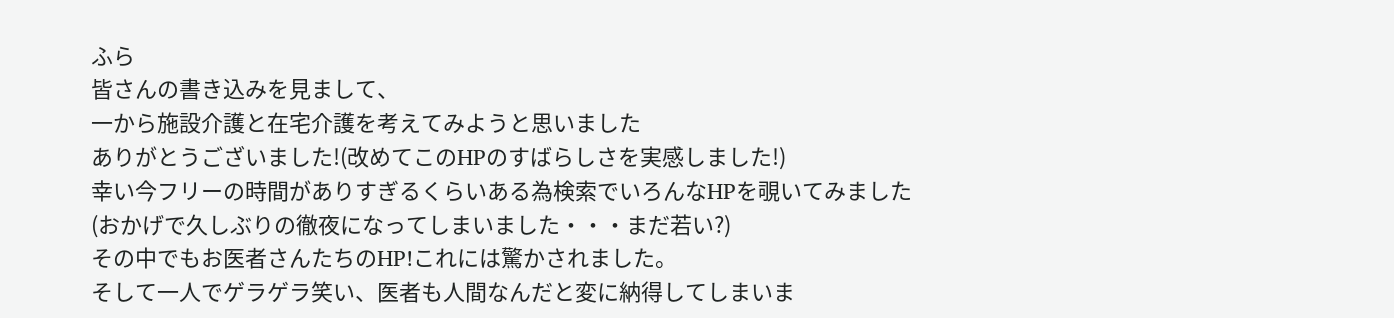ふら
皆さんの書き込みを見まして、
一から施設介護と在宅介護を考えてみようと思いました
ありがとうございました!(改めてこのHPのすばらしさを実感しました!)
幸い今フリーの時間がありすぎるくらいある為検索でいろんなHPを覗いてみました
(おかげで久しぶりの徹夜になってしまいました・・・まだ若い?)
その中でもお医者さんたちのHP!これには驚かされました。
そして一人でゲラゲラ笑い、医者も人間なんだと変に納得してしまいま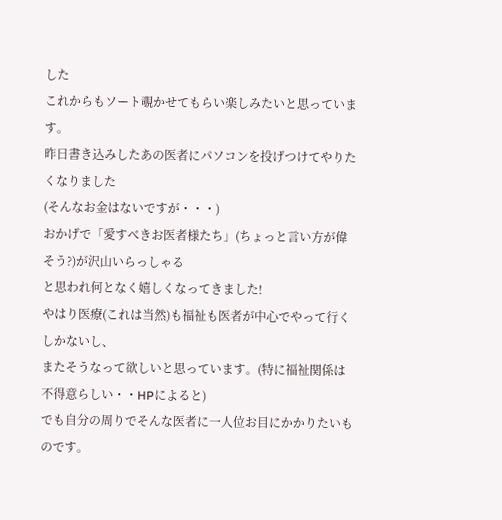した
これからもソート覗かせてもらい楽しみたいと思っています。
昨日書き込みしたあの医者にパソコンを投げつけてやりたくなりました
(そんなお金はないですが・・・)
おかげで「愛すべきお医者様たち」(ちょっと言い方が偉そう?)が沢山いらっしゃる
と思われ何となく嬉しくなってきました!
やはり医療(これは当然)も福祉も医者が中心でやって行くしかないし、
またそうなって欲しいと思っています。(特に福祉関係は不得意らしい・・HPによると)
でも自分の周りでそんな医者に一人位お目にかかりたいものです。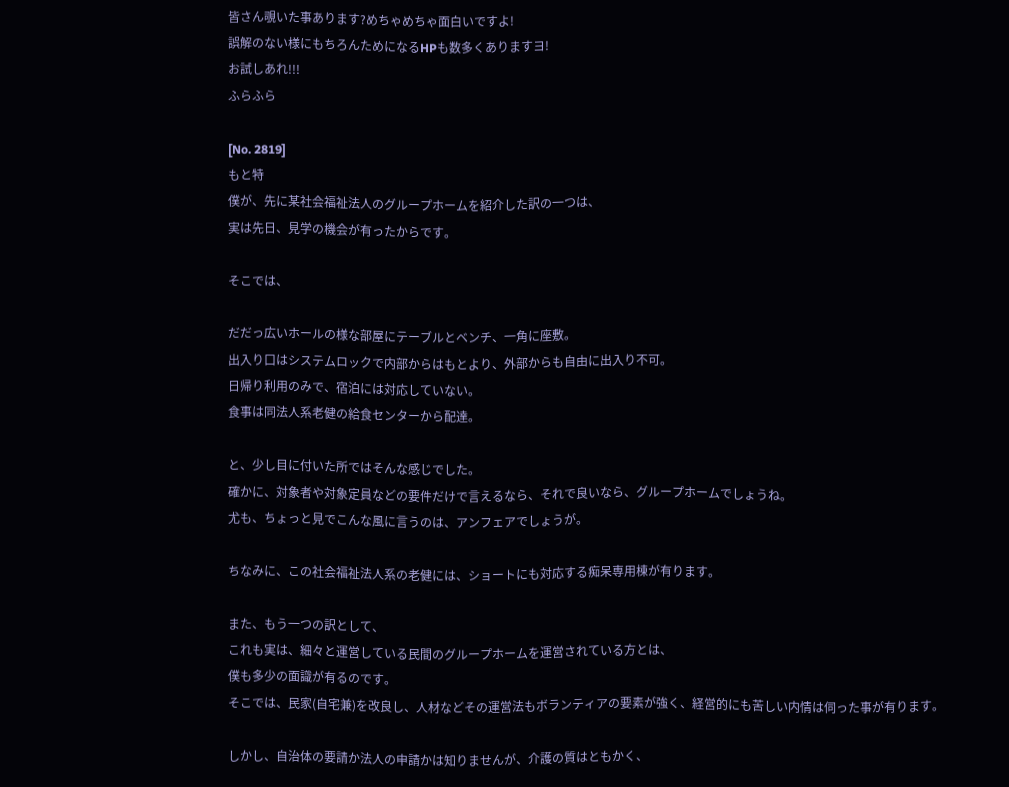皆さん覗いた事あります?めちゃめちゃ面白いですよ!
誤解のない様にもちろんためになるHPも数多くありますヨ!
お試しあれ!!!
ふらふら

[No. 2819]
もと特
僕が、先に某社会福祉法人のグループホームを紹介した訳の一つは、
実は先日、見学の機会が有ったからです。

そこでは、

だだっ広いホールの様な部屋にテーブルとベンチ、一角に座敷。
出入り口はシステムロックで内部からはもとより、外部からも自由に出入り不可。
日帰り利用のみで、宿泊には対応していない。
食事は同法人系老健の給食センターから配達。

と、少し目に付いた所ではそんな感じでした。
確かに、対象者や対象定員などの要件だけで言えるなら、それで良いなら、グループホームでしょうね。
尤も、ちょっと見でこんな風に言うのは、アンフェアでしょうが。

ちなみに、この社会福祉法人系の老健には、ショートにも対応する痴呆専用棟が有ります。

また、もう一つの訳として、
これも実は、細々と運営している民間のグループホームを運営されている方とは、
僕も多少の面識が有るのです。
そこでは、民家(自宅兼)を改良し、人材などその運営法もボランティアの要素が強く、経営的にも苦しい内情は伺った事が有ります。

しかし、自治体の要請か法人の申請かは知りませんが、介護の質はともかく、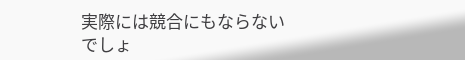実際には競合にもならないでしょ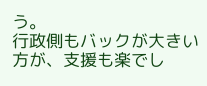う。
行政側もバックが大きい方が、支援も楽でし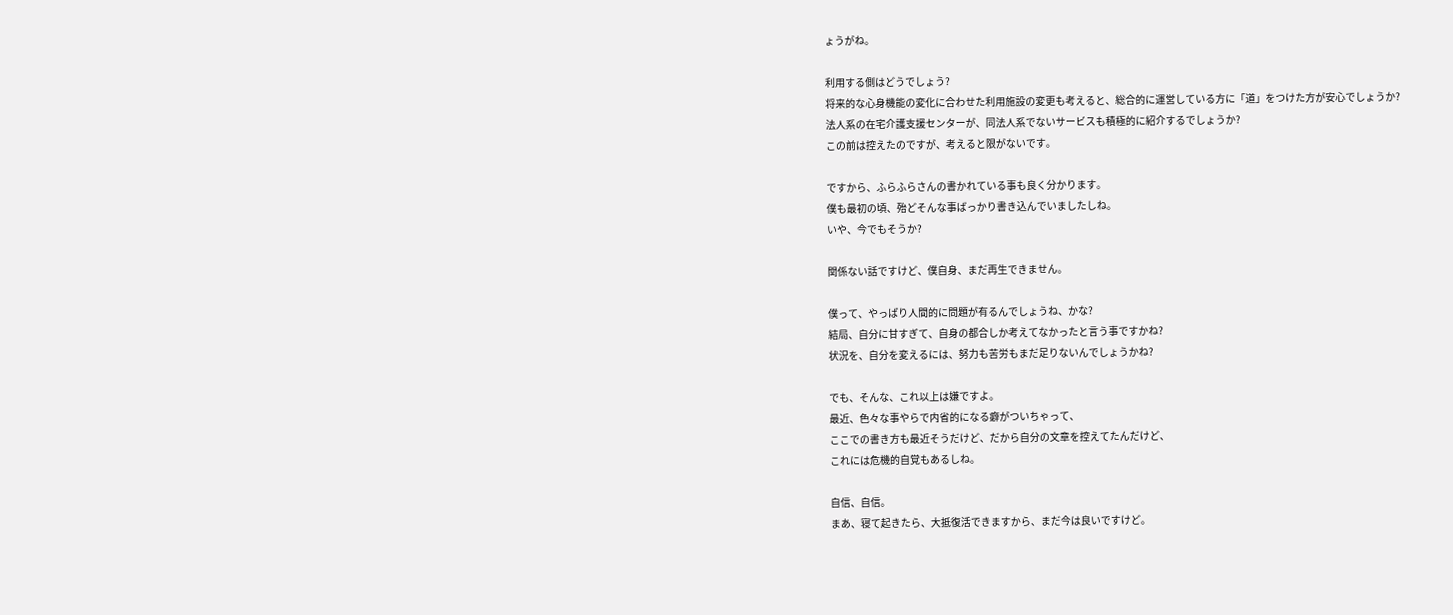ょうがね。

利用する側はどうでしょう?
将来的な心身機能の変化に合わせた利用施設の変更も考えると、総合的に運営している方に「道」をつけた方が安心でしょうか?
法人系の在宅介護支援センターが、同法人系でないサービスも積極的に紹介するでしょうか?
この前は控えたのですが、考えると限がないです。

ですから、ふらふらさんの書かれている事も良く分かります。
僕も最初の頃、殆どそんな事ばっかり書き込んでいましたしね。
いや、今でもそうか?

関係ない話ですけど、僕自身、まだ再生できません。

僕って、やっぱり人間的に問題が有るんでしょうね、かな?
結局、自分に甘すぎて、自身の都合しか考えてなかったと言う事ですかね?
状況を、自分を変えるには、努力も苦労もまだ足りないんでしょうかね?

でも、そんな、これ以上は嫌ですよ。
最近、色々な事やらで内省的になる癖がついちゃって、
ここでの書き方も最近そうだけど、だから自分の文章を控えてたんだけど、
これには危機的自覚もあるしね。

自信、自信。
まあ、寝て起きたら、大抵復活できますから、まだ今は良いですけど。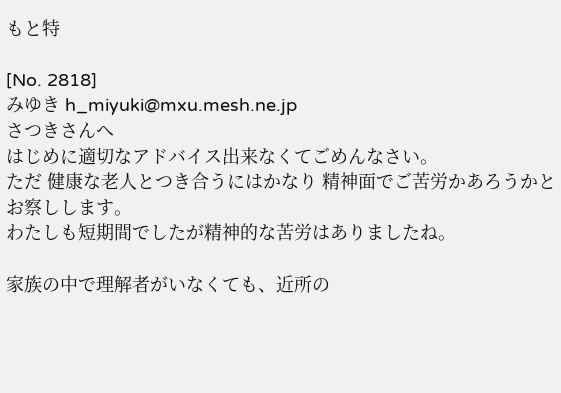もと特

[No. 2818]
みゆき h_miyuki@mxu.mesh.ne.jp
さつきさんへ
はじめに適切なアドバイス出来なくてごめんなさい。
ただ 健康な老人とつき合うにはかなり 精神面でご苦労かあろうかと
お察しします。
わたしも短期間でしたが精神的な苦労はありましたね。

家族の中で理解者がいなくても、近所の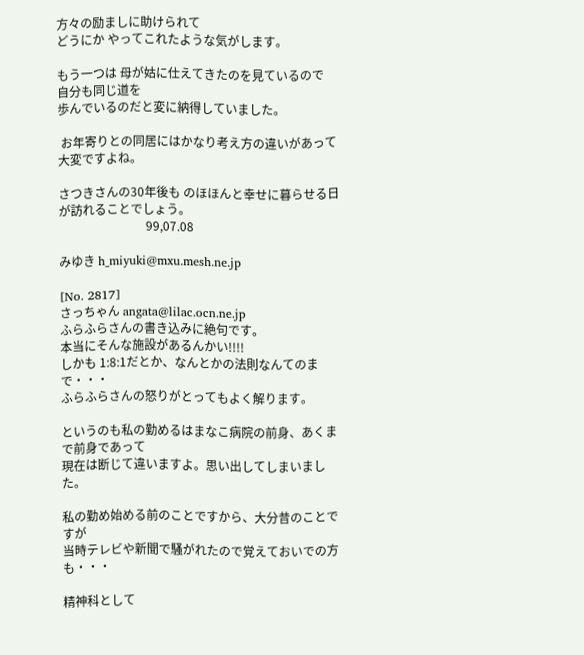方々の励ましに助けられて
どうにか やってこれたような気がします。

もう一つは 母が姑に仕えてきたのを見ているので 自分も同じ道を
歩んでいるのだと変に納得していました。

 お年寄りとの同居にはかなり考え方の違いがあって大変ですよね。

さつきさんの30年後も のほほんと幸せに暮らせる日が訪れることでしょう。
                             99,07.08

みゆき h_miyuki@mxu.mesh.ne.jp

[No. 2817]
さっちゃん angata@lilac.ocn.ne.jp
ふらふらさんの書き込みに絶句です。
本当にそんな施設があるんかい!!!!
しかも 1:8:1だとか、なんとかの法則なんてのまで・・・
ふらふらさんの怒りがとってもよく解ります。

というのも私の勤めるはまなこ病院の前身、あくまで前身であって
現在は断じて違いますよ。思い出してしまいました。

私の勤め始める前のことですから、大分昔のことですが
当時テレビや新聞で騒がれたので覚えておいでの方も・・・

精神科として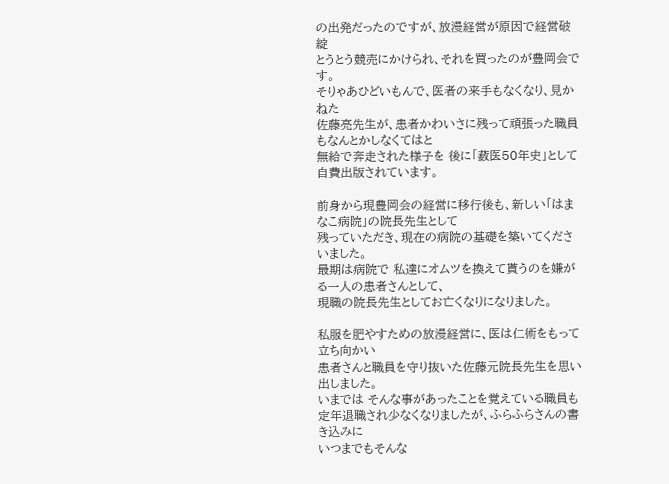の出発だったのですが、放漫経営が原因で経営破綻
とうとう競売にかけられ、それを買ったのが豊岡会です。
そりゃあひどいもんで、医者の来手もなくなり、見かねた
佐藤亮先生が、患者かわいさに残って頑張った職員もなんとかしなくてはと
無給で奔走された様子を 後に「薮医50年史」として自費出版されています。

前身から現豊岡会の経営に移行後も、新しい「はまなこ病院」の院長先生として
残っていただき、現在の病院の基礎を築いてくださいました。
最期は病院で 私達にオムツを換えて貰うのを嫌がる一人の患者さんとして、
現職の院長先生としてお亡くなりになりました。

私服を肥やすための放漫経営に、医は仁術をもって立ち向かい
患者さんと職員を守り抜いた佐藤元院長先生を思い出しました。
いまでは そんな事があったことを覚えている職員も
定年退職され少なくなりましたが、ふらふらさんの書き込みに
いつまでもそんな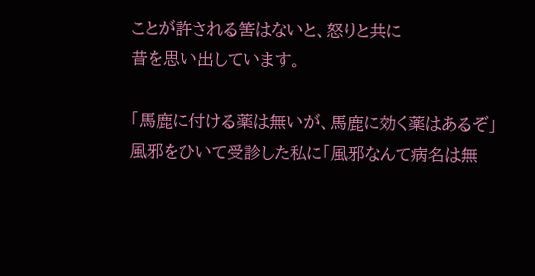ことが許される筈はないと、怒りと共に
昔を思い出しています。

「馬鹿に付ける薬は無いが、馬鹿に効く薬はあるぞ」
風邪をひいて受診した私に「風邪なんて病名は無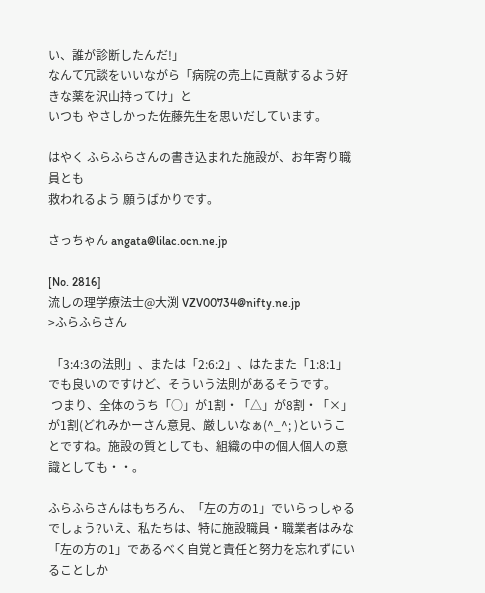い、誰が診断したんだ!」
なんて冗談をいいながら「病院の売上に貢献するよう好きな薬を沢山持ってけ」と
いつも やさしかった佐藤先生を思いだしています。

はやく ふらふらさんの書き込まれた施設が、お年寄り職員とも
救われるよう 願うばかりです。

さっちゃん angata@lilac.ocn.ne.jp

[No. 2816]
流しの理学療法士@大渕 VZV00734@nifty.ne.jp
>ふらふらさん

 「3:4:3の法則」、または「2:6:2」、はたまた「1:8:1」でも良いのですけど、そういう法則があるそうです。
 つまり、全体のうち「○」が1割・「△」が8割・「×」が1割(どれみかーさん意見、厳しいなぁ(^_^; )ということですね。施設の質としても、組織の中の個人個人の意識としても・・。

ふらふらさんはもちろん、「左の方の1」でいらっしゃるでしょう?いえ、私たちは、特に施設職員・職業者はみな「左の方の1」であるべく自覚と責任と努力を忘れずにいることしか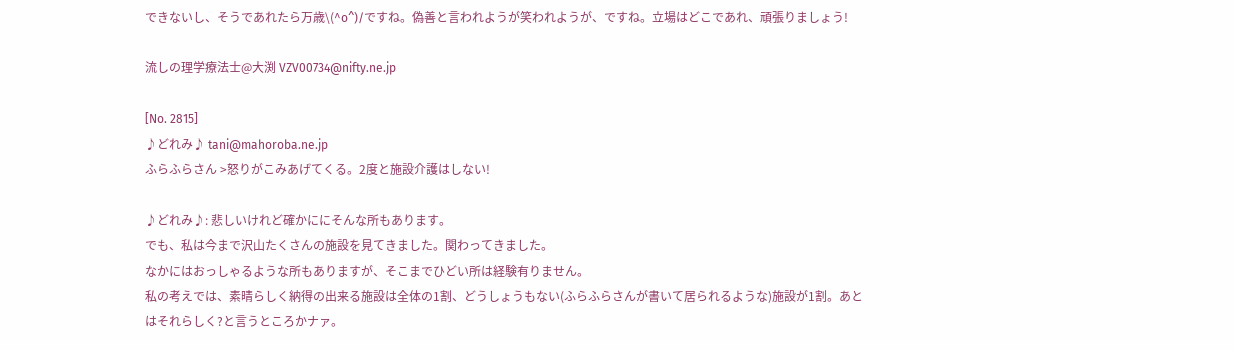できないし、そうであれたら万歳\(^o^)/ですね。偽善と言われようが笑われようが、ですね。立場はどこであれ、頑張りましょう!

流しの理学療法士@大渕 VZV00734@nifty.ne.jp

[No. 2815]
♪どれみ♪ tani@mahoroba.ne.jp
ふらふらさん >怒りがこみあげてくる。2度と施設介護はしない!

♪どれみ♪: 悲しいけれど確かににそんな所もあります。
でも、私は今まで沢山たくさんの施設を見てきました。関わってきました。
なかにはおっしゃるような所もありますが、そこまでひどい所は経験有りません。
私の考えでは、素晴らしく納得の出来る施設は全体の1割、どうしょうもない(ふらふらさんが書いて居られるような)施設が1割。あとはそれらしく?と言うところかナァ。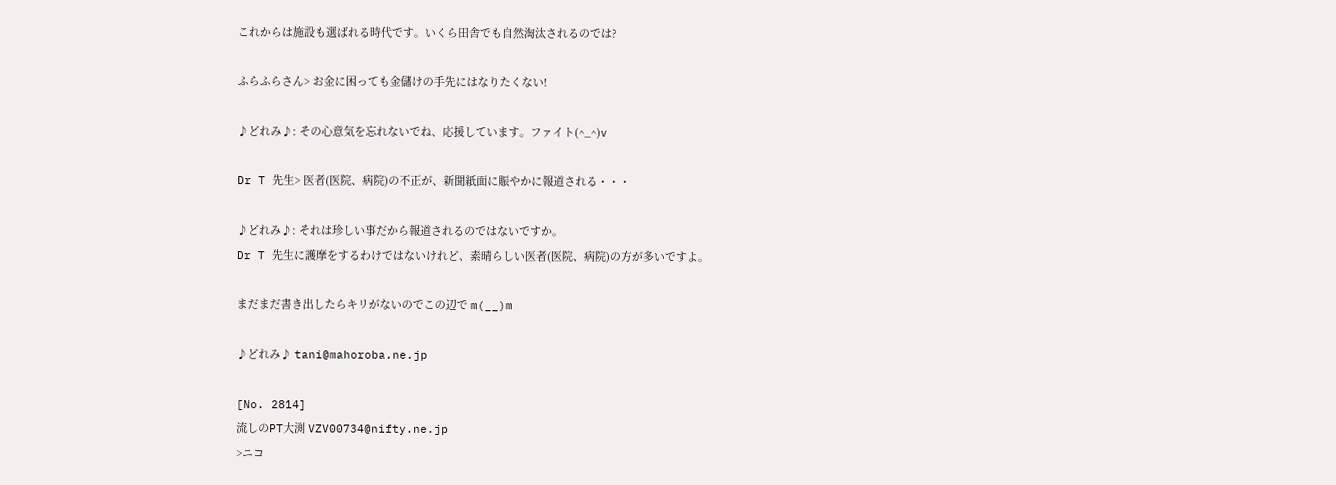これからは施設も選ばれる時代です。いくら田舎でも自然淘汰されるのでは?

ふらふらさん> お金に困っても金儲けの手先にはなりたくない!

♪どれみ♪: その心意気を忘れないでね、応援しています。ファイト(^_^)v

Dr T 先生> 医者(医院、病院)の不正が、新聞紙面に賑やかに報道される・・・

♪どれみ♪: それは珍しい事だから報道されるのではないですか。
Dr T 先生に護摩をするわけではないけれど、素晴らしい医者(医院、病院)の方が多いですよ。

まだまだ書き出したらキリがないのでこの辺で m(__)m

♪どれみ♪ tani@mahoroba.ne.jp

[No. 2814]
流しのPT大渕 VZV00734@nifty.ne.jp
>ニコ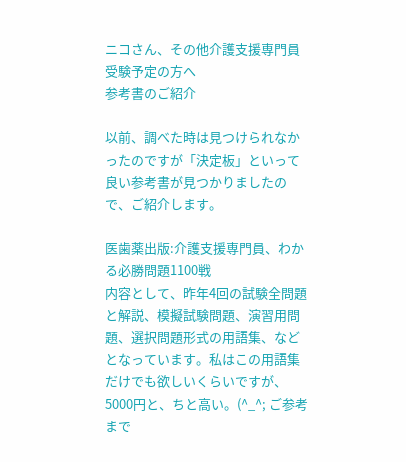ニコさん、その他介護支援専門員受験予定の方へ
参考書のご紹介

以前、調べた時は見つけられなかったのですが「決定板」といって良い参考書が見つかりましたので、ご紹介します。

医歯薬出版:介護支援専門員、わかる必勝問題1100戦
内容として、昨年4回の試験全問題と解説、模擬試験問題、演習用問題、選択問題形式の用語集、などとなっています。私はこの用語集だけでも欲しいくらいですが、5000円と、ちと高い。(^_^; ご参考まで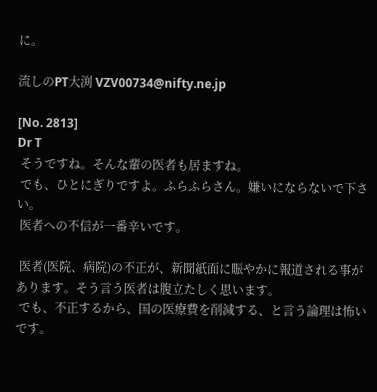に。

流しのPT大渕 VZV00734@nifty.ne.jp

[No. 2813]
Dr T
 そうですね。そんな輩の医者も居ますね。
 でも、ひとにぎりですよ。ふらふらさん。嫌いにならないで下さい。
 医者への不信が一番辛いです。

 医者(医院、病院)の不正が、新聞紙面に賑やかに報道される事が
あります。そう言う医者は腹立たしく思います。
 でも、不正するから、国の医療費を削減する、と言う論理は怖いです。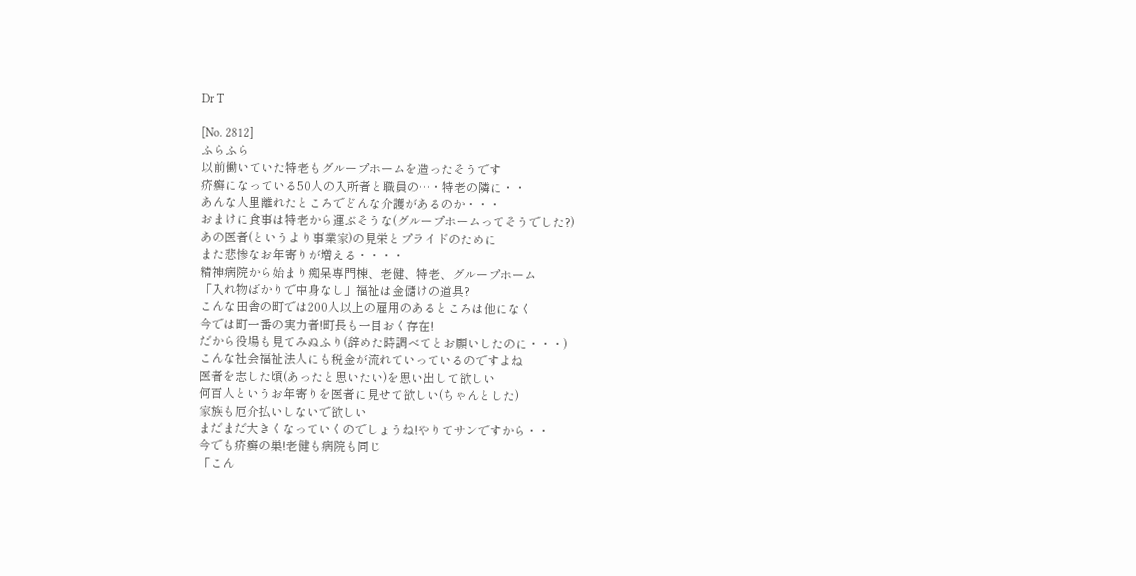Dr T

[No. 2812]
ふらふら
以前働いていた特老もグループホームを造ったそうです
疥癬になっている50人の入所者と職員の…・特老の隣に・・
あんな人里離れたところでどんな介護があるのか・・・
おまけに食事は特老から運ぶそうな(グループホームってそうでした?)
あの医者(というより事業家)の見栄とプライドのために
また悲惨なお年寄りが増える・・・・
精神病院から始まり痴呆専門棟、老健、特老、グループホーム
「入れ物ばかりで中身なし」福祉は金儲けの道具?
こんな田舎の町では200人以上の雇用のあるところは他になく
今では町一番の実力者!町長も一目おく存在!
だから役場も見てみぬふり(辞めた時調べてとお願いしたのに・・・)
こんな社会福祉法人にも税金が流れていっているのですよね
医者を志した頃(あったと思いたい)を思い出して欲しい
何百人というお年寄りを医者に見せて欲しい(ちゃんとした)
家族も厄介払いしないで欲しい
まだまだ大きくなっていくのでしょうね!やりてサンですから・・
今でも疥癬の巣!老健も病院も同じ
「こん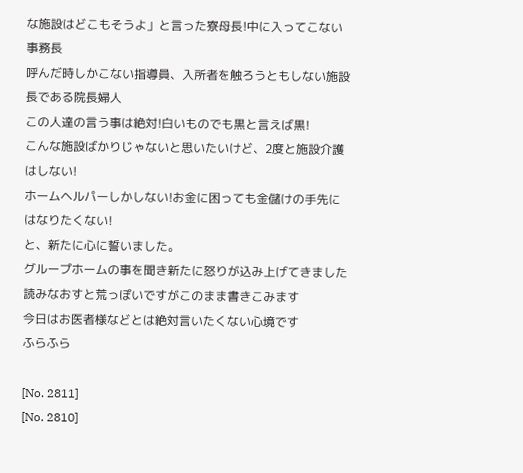な施設はどこもそうよ」と言った寮母長!中に入ってこない事務長
呼んだ時しかこない指導員、入所者を触ろうともしない施設長である院長婦人
この人達の言う事は絶対!白いものでも黒と言えば黒!
こんな施設ばかりじゃないと思いたいけど、2度と施設介護はしない!
ホームヘルパーしかしない!お金に困っても金儲けの手先にはなりたくない!
と、新たに心に誓いました。
グループホームの事を聞き新たに怒りが込み上げてきました
読みなおすと荒っぽいですがこのまま書きこみます
今日はお医者様などとは絶対言いたくない心境です
ふらふら

[No. 2811]
[No. 2810]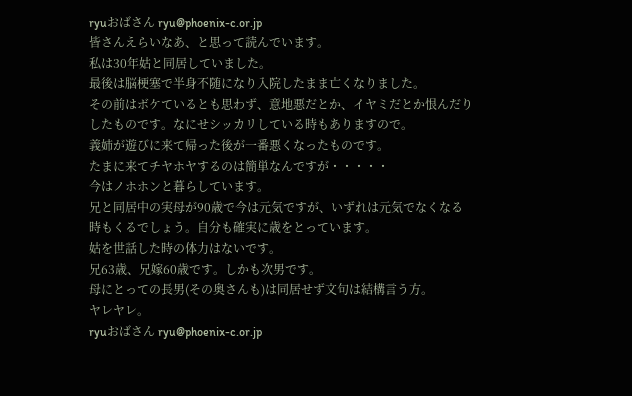ryuおばさん ryu@phoenix-c.or.jp
皆さんえらいなあ、と思って読んでいます。
私は30年姑と同居していました。
最後は脳梗塞で半身不随になり入院したまま亡くなりました。
その前はボケているとも思わず、意地悪だとか、イヤミだとか恨んだり
したものです。なにせシッカリしている時もありますので。
義姉が遊びに来て帰った後が一番悪くなったものです。
たまに来てチヤホヤするのは簡単なんですが・・・・・
今はノホホンと暮らしています。
兄と同居中の実母が90歳で今は元気ですが、いずれは元気でなくなる
時もくるでしょう。自分も確実に歳をとっています。
姑を世話した時の体力はないです。
兄63歳、兄嫁60歳です。しかも次男です。
母にとっての長男(その奥さんも)は同居せず文句は結構言う方。
ヤレヤレ。
ryuおばさん ryu@phoenix-c.or.jp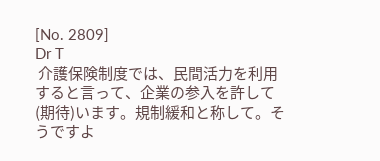[No. 2809]
Dr T
 介護保険制度では、民間活力を利用すると言って、企業の参入を許して
(期待)います。規制緩和と称して。そうですよ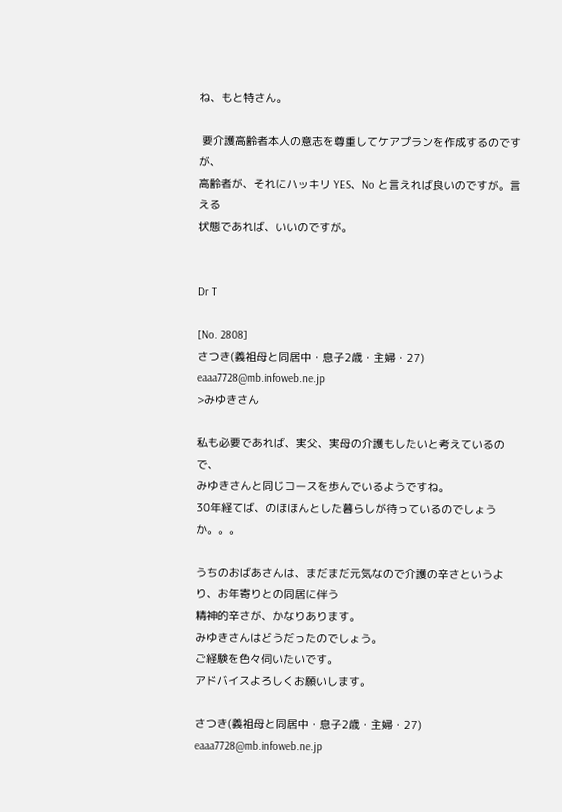ね、もと特さん。

 要介護高齢者本人の意志を尊重してケアプランを作成するのですが、
高齢者が、それにハッキリ YES、No と言えれば良いのですが。言える
状態であれば、いいのですが。


Dr T

[No. 2808]
さつき(義祖母と同居中・息子2歳・主婦・27) eaaa7728@mb.infoweb.ne.jp
>みゆきさん

私も必要であれば、実父、実母の介護もしたいと考えているので、
みゆきさんと同じコースを歩んでいるようですね。
30年経てば、のほほんとした暮らしが待っているのでしょうか。。。

うちのおばあさんは、まだまだ元気なので介護の辛さというより、お年寄りとの同居に伴う
精神的辛さが、かなりあります。
みゆきさんはどうだったのでしょう。
ご経験を色々伺いたいです。
アドバイスよろしくお願いします。

さつき(義祖母と同居中・息子2歳・主婦・27) eaaa7728@mb.infoweb.ne.jp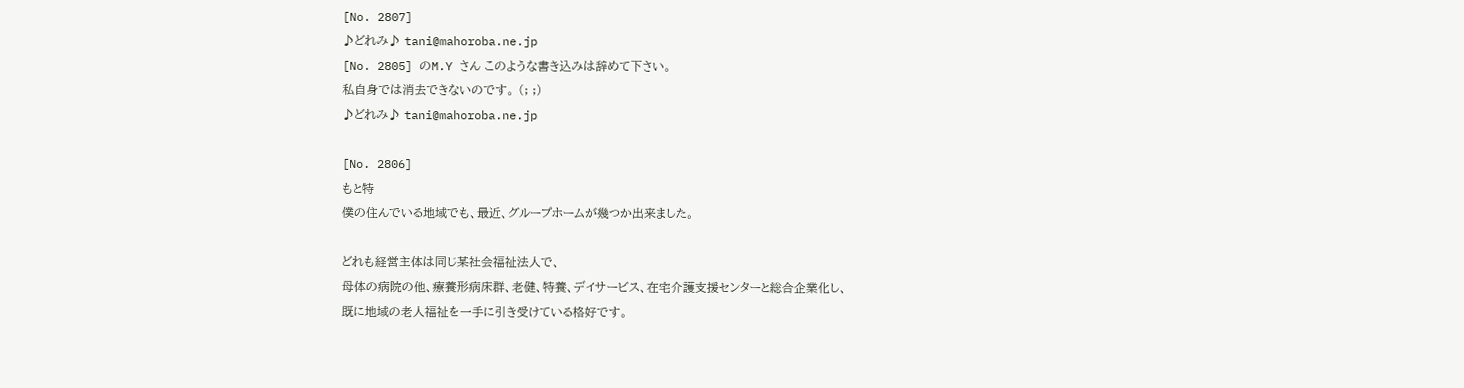[No. 2807]
♪どれみ♪ tani@mahoroba.ne.jp
[No. 2805] のM.Y さん このような書き込みは辞めて下さい。
私自身では消去できないのです。 (; ;)
♪どれみ♪ tani@mahoroba.ne.jp

[No. 2806]
もと特
僕の住んでいる地域でも、最近、グループホームが幾つか出来ました。

どれも経営主体は同じ某社会福祉法人で、
母体の病院の他、療養形病床群、老健、特養、デイサービス、在宅介護支援センターと総合企業化し、
既に地域の老人福祉を一手に引き受けている格好です。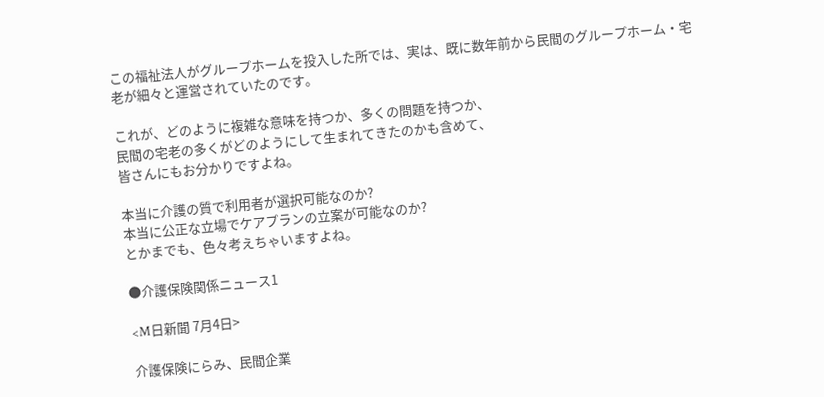この福祉法人がグループホームを投入した所では、実は、既に数年前から民間のグループホーム・宅老が細々と運営されていたのです。

これが、どのように複雑な意味を持つか、多くの問題を持つか、
民間の宅老の多くがどのようにして生まれてきたのかも含めて、
皆さんにもお分かりですよね。

本当に介護の質で利用者が選択可能なのか?
本当に公正な立場でケアプランの立案が可能なのか?
とかまでも、色々考えちゃいますよね。

●介護保険関係ニュース1

<M日新聞 7月4日>

介護保険にらみ、民間企業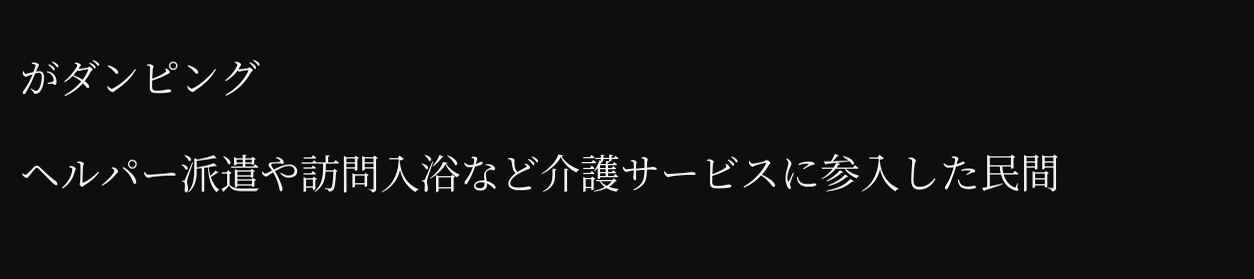がダンピング

ヘルパー派遣や訪問入浴など介護サービスに参入した民間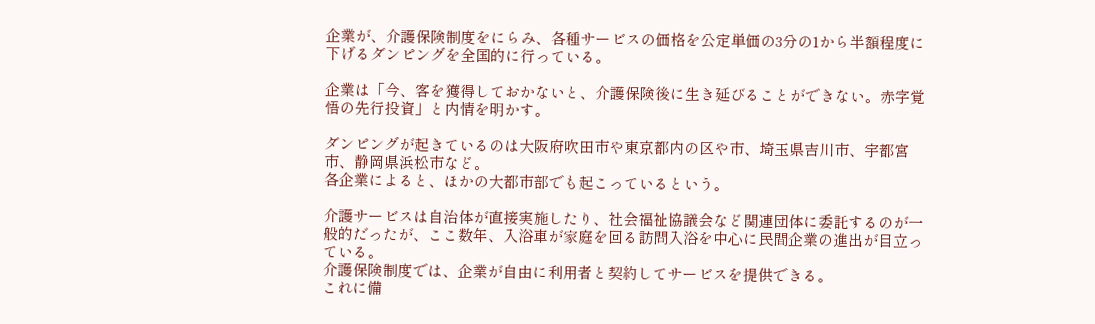企業が、介護保険制度をにらみ、各種サービスの価格を公定単価の3分の1から半額程度に下げるダンピングを全国的に行っている。

企業は「今、客を獲得しておかないと、介護保険後に生き延びることができない。赤字覚悟の先行投資」と内情を明かす。

ダンピングが起きているのは大阪府吹田市や東京都内の区や市、埼玉県吉川市、宇都宮市、静岡県浜松市など。
各企業によると、ほかの大都市部でも起こっているという。

介護サービスは自治体が直接実施したり、社会福祉協議会など関連団体に委託するのが一般的だったが、ここ数年、入浴車が家庭を回る訪問入浴を中心に民間企業の進出が目立っている。
介護保険制度では、企業が自由に利用者と契約してサービスを提供できる。
これに備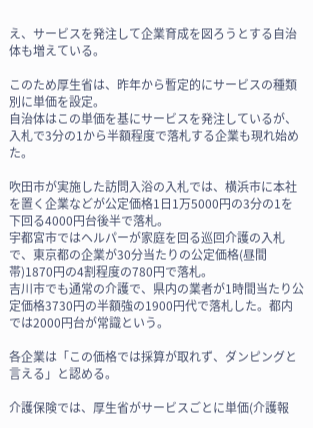え、サービスを発注して企業育成を図ろうとする自治体も増えている。

このため厚生省は、昨年から暫定的にサービスの種類別に単価を設定。
自治体はこの単価を基にサービスを発注しているが、入札で3分の1から半額程度で落札する企業も現れ始めた。

吹田市が実施した訪問入浴の入札では、横浜市に本社を置く企業などが公定価格1日1万5000円の3分の1を下回る4000円台後半で落札。
宇都宮市ではヘルパーが家庭を回る巡回介護の入札で、東京都の企業が30分当たりの公定価格(昼間帯)1870円の4割程度の780円で落札。
吉川市でも通常の介護で、県内の業者が1時間当たり公定価格3730円の半額強の1900円代で落札した。都内では2000円台が常識という。

各企業は「この価格では採算が取れず、ダンピングと言える」と認める。

介護保険では、厚生省がサービスごとに単価(介護報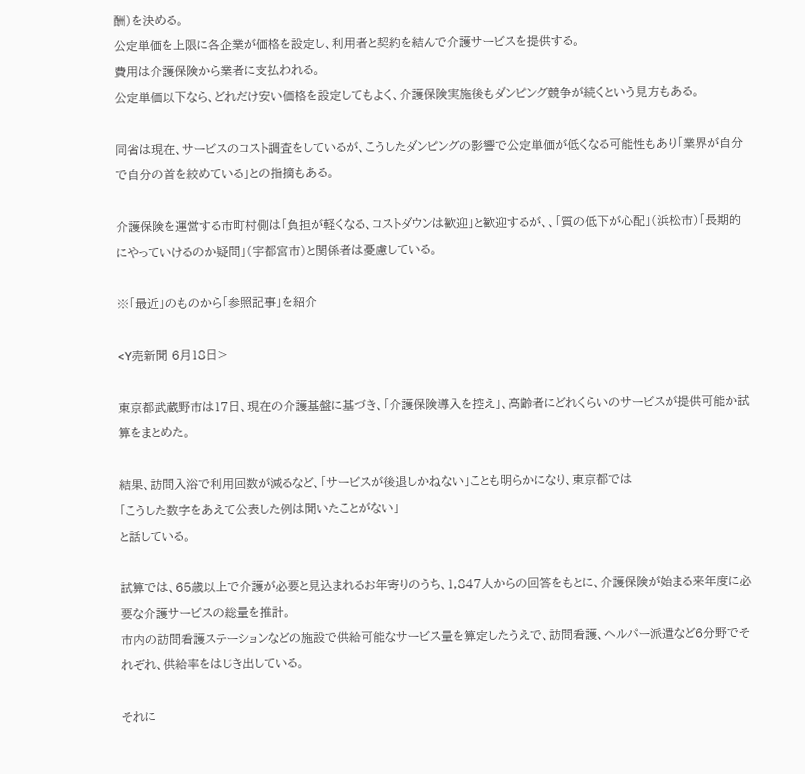酬)を決める。
公定単価を上限に各企業が価格を設定し、利用者と契約を結んで介護サービスを提供する。
費用は介護保険から業者に支払われる。
公定単価以下なら、どれだけ安い価格を設定してもよく、介護保険実施後もダンピング競争が続くという見方もある。

同省は現在、サービスのコスト調査をしているが、こうしたダンピングの影響で公定単価が低くなる可能性もあり「業界が自分で自分の首を絞めている」との指摘もある。

介護保険を運営する市町村側は「負担が軽くなる、コストダウンは歓迎」と歓迎するが、、「質の低下が心配」(浜松市)「長期的にやっていけるのか疑問」(宇都宮市)と関係者は憂慮している。

※「最近」のものから「参照記事」を紹介

<Y売新聞 6月18日>

東京都武蔵野市は17日、現在の介護基盤に基づき、「介護保険導入を控え」、高齢者にどれくらいのサービスが提供可能か試算をまとめた。

結果、訪問入浴で利用回数が減るなど、「サービスが後退しかねない」ことも明らかになり、東京都では
「こうした数字をあえて公表した例は聞いたことがない」
と話している。

試算では、65歳以上で介護が必要と見込まれるお年寄りのうち、1,847人からの回答をもとに、介護保険が始まる来年度に必要な介護サービスの総量を推計。
市内の訪問看護ステーションなどの施設で供給可能なサービス量を算定したうえで、訪問看護、ヘルパー派遣など6分野でそれぞれ、供給率をはじき出している。

それに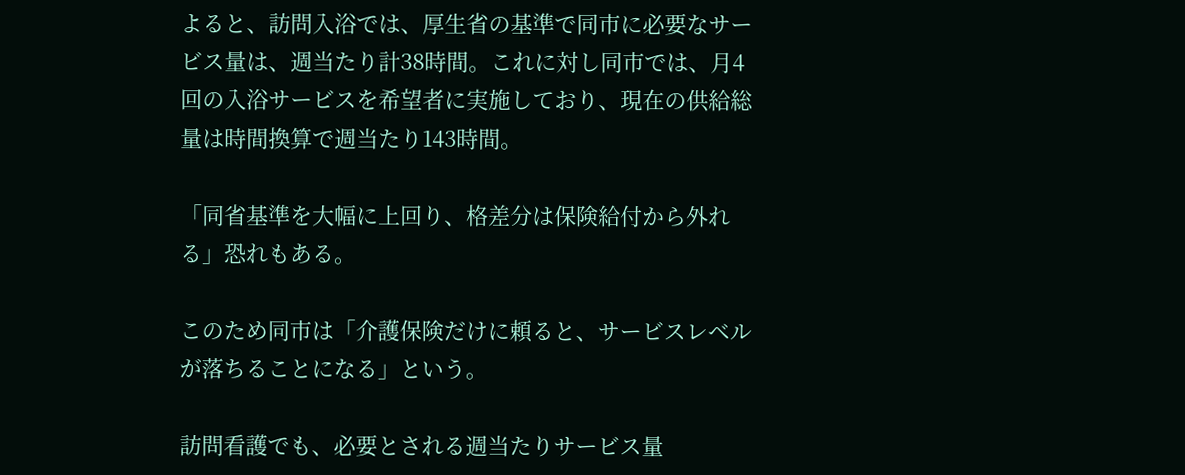よると、訪問入浴では、厚生省の基準で同市に必要なサービス量は、週当たり計38時間。これに対し同市では、月4回の入浴サービスを希望者に実施しており、現在の供給総量は時間換算で週当たり143時間。

「同省基準を大幅に上回り、格差分は保険給付から外れる」恐れもある。

このため同市は「介護保険だけに頼ると、サービスレベルが落ちることになる」という。

訪問看護でも、必要とされる週当たりサービス量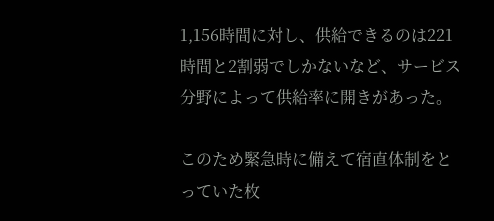1,156時間に対し、供給できるのは221時間と2割弱でしかないなど、サービス分野によって供給率に開きがあった。

このため緊急時に備えて宿直体制をとっていた枚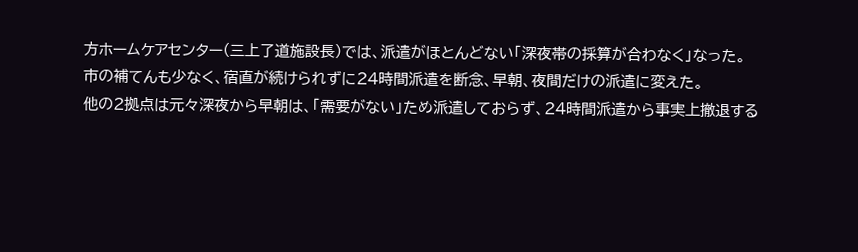方ホームケアセンター(三上了道施設長)では、派遣がほとんどない「深夜帯の採算が合わなく」なった。
市の補てんも少なく、宿直が続けられずに24時間派遣を断念、早朝、夜間だけの派遣に変えた。
他の2拠点は元々深夜から早朝は、「需要がない」ため派遣しておらず、24時間派遣から事実上撤退する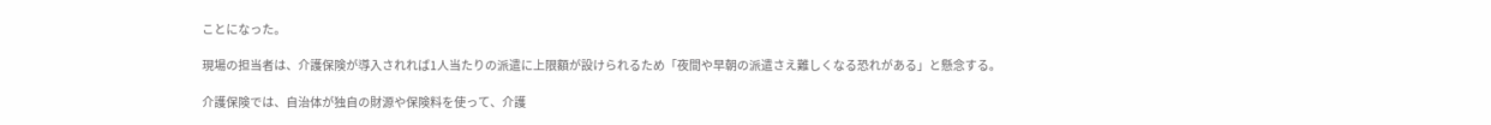ことになった。

現場の担当者は、介護保険が導入されれば1人当たりの派遣に上限額が設けられるため「夜間や早朝の派遣さえ難しくなる恐れがある」と懸念する。

介護保険では、自治体が独自の財源や保険料を使って、介護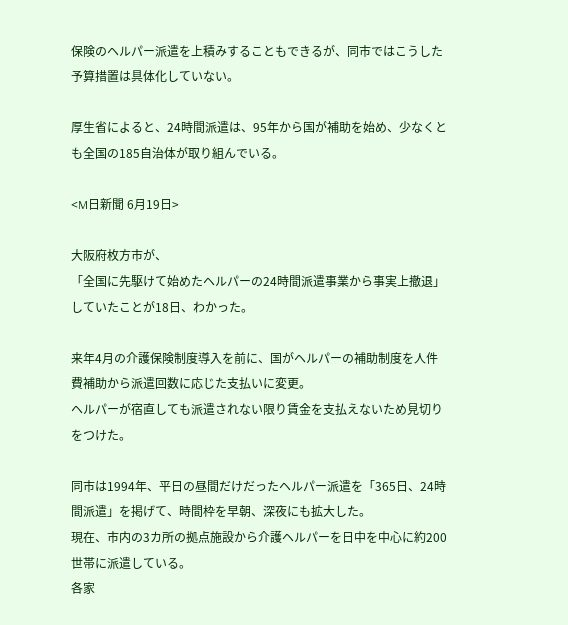保険のヘルパー派遣を上積みすることもできるが、同市ではこうした予算措置は具体化していない。

厚生省によると、24時間派遣は、95年から国が補助を始め、少なくとも全国の185自治体が取り組んでいる。

<M日新聞 6月19日>

大阪府枚方市が、
「全国に先駆けて始めたヘルパーの24時間派遣事業から事実上撤退」
していたことが18日、わかった。

来年4月の介護保険制度導入を前に、国がヘルパーの補助制度を人件費補助から派遣回数に応じた支払いに変更。
ヘルパーが宿直しても派遣されない限り賃金を支払えないため見切りをつけた。

同市は1994年、平日の昼間だけだったヘルパー派遣を「365日、24時間派遣」を掲げて、時間枠を早朝、深夜にも拡大した。
現在、市内の3カ所の拠点施設から介護ヘルパーを日中を中心に約200世帯に派遣している。
各家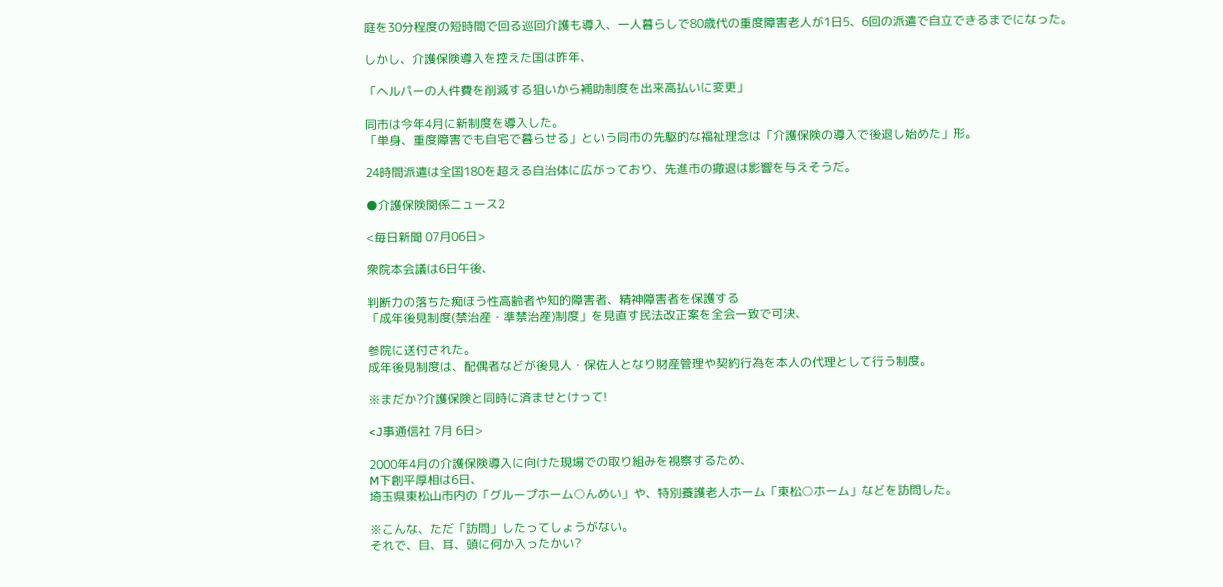庭を30分程度の短時間で回る巡回介護も導入、一人暮らしで80歳代の重度障害老人が1日5、6回の派遣で自立できるまでになった。

しかし、介護保険導入を控えた国は昨年、

「ヘルパーの人件費を削減する狙いから補助制度を出来高払いに変更」

同市は今年4月に新制度を導入した。
「単身、重度障害でも自宅で暮らせる」という同市の先駆的な福祉理念は「介護保険の導入で後退し始めた」形。

24時間派遣は全国180を超える自治体に広がっており、先進市の撤退は影響を与えそうだ。

●介護保険関係ニュース2

<毎日新聞 07月06日>

衆院本会議は6日午後、

判断力の落ちた痴ほう性高齢者や知的障害者、精神障害者を保護する
「成年後見制度(禁治産・準禁治産)制度」を見直す民法改正案を全会一致で可決、

参院に送付された。
成年後見制度は、配偶者などが後見人・保佐人となり財産管理や契約行為を本人の代理として行う制度。

※まだか?介護保険と同時に済ませとけって!

<J事通信社 7月 6日>

2000年4月の介護保険導入に向けた現場での取り組みを視察するため、
M下創平厚相は6日、
埼玉県東松山市内の「グループホーム○んめい」や、特別養護老人ホーム「東松○ホーム」などを訪問した。

※こんな、ただ「訪問」したってしょうがない。
それで、目、耳、頭に何か入ったかい?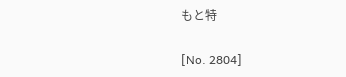もと特

[No. 2804]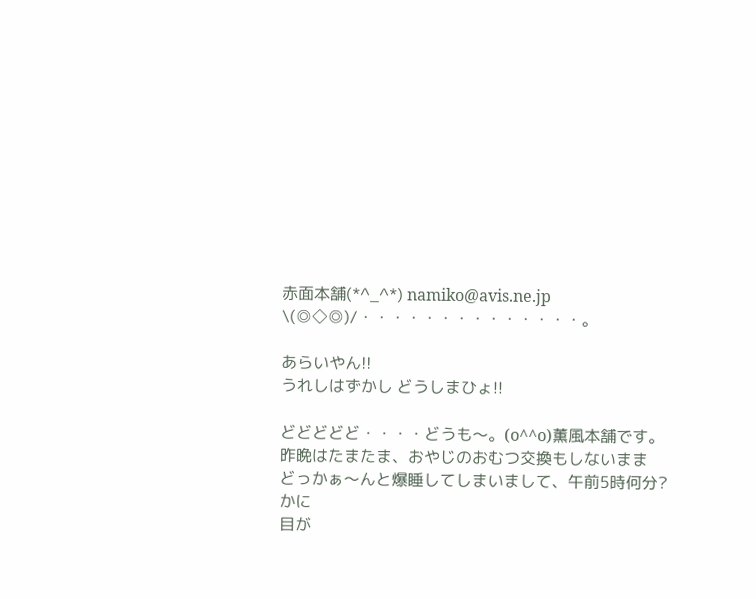赤面本舗(*^_^*) namiko@avis.ne.jp
\(◎◇◎)/・・・・・・・・・・・・・・。

あらいやん!!
うれしはずかし どうしまひょ!!

どどどどど・・・・どうも〜。(o^^o)薫風本舗です。
昨晩はたまたま、おやじのおむつ交換もしないまま
どっかぁ〜んと爆睡してしまいまして、午前5時何分?かに
目が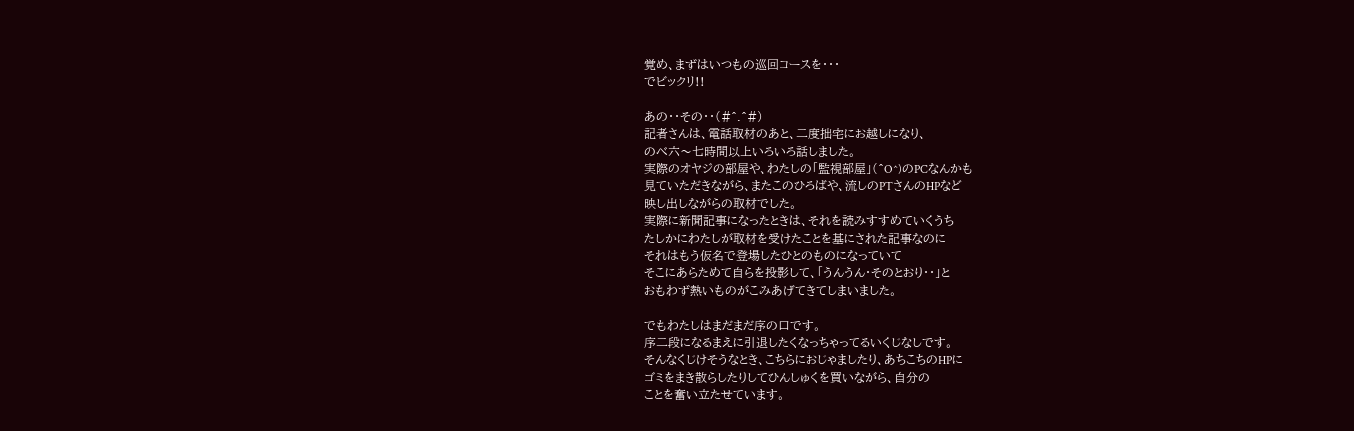覚め、まずはいつもの巡回コースを・・・
でビックリ!!

あの・・その・・(#^.^#)
記者さんは、電話取材のあと、二度拙宅にお越しになり、
のべ六〜七時間以上いろいろ話しました。
実際のオヤジの部屋や、わたしの「監視部屋」(^O^)のPCなんかも
見ていただきながら、またこのひろばや、流しのPTさんのHPなど
映し出しながらの取材でした。
実際に新聞記事になったときは、それを読みすすめていくうち
たしかにわたしが取材を受けたことを基にされた記事なのに
それはもう仮名で登場したひとのものになっていて
そこにあらためて自らを投影して、「うんうん・そのとおり・・」と
おもわず熱いものがこみあげてきてしまいました。

でもわたしはまだまだ序の口です。
序二段になるまえに引退したくなっちゃってるいくじなしです。
そんなくじけそうなとき、こちらにおじゃましたり、あちこちのHPに
ゴミをまき散らしたりしてひんしゅくを買いながら、自分の
ことを奮い立たせています。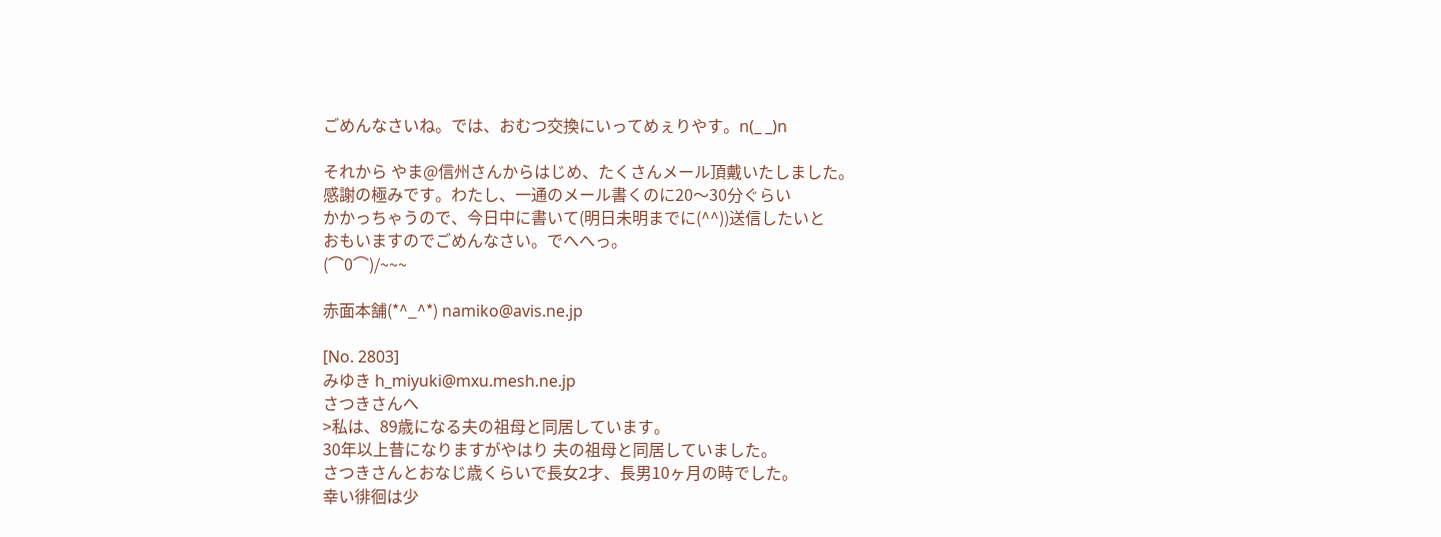ごめんなさいね。では、おむつ交換にいってめぇりやす。n(_ _)n

それから やま@信州さんからはじめ、たくさんメール頂戴いたしました。
感謝の極みです。わたし、一通のメール書くのに20〜30分ぐらい
かかっちゃうので、今日中に書いて(明日未明までに(^^))送信したいと
おもいますのでごめんなさい。でへへっ。
(⌒0⌒)/~~~

赤面本舗(*^_^*) namiko@avis.ne.jp

[No. 2803]
みゆき h_miyuki@mxu.mesh.ne.jp
さつきさんへ
>私は、89歳になる夫の祖母と同居しています。
30年以上昔になりますがやはり 夫の祖母と同居していました。
さつきさんとおなじ歳くらいで長女2才、長男10ヶ月の時でした。
幸い徘徊は少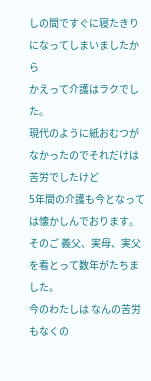しの間ですぐに寝たきりになってしまいましたから
かえって介護はラクでした。
現代のように紙おむつがなかったのでそれだけは苦労でしたけど
5年間の介護も今となっては懐かしんでおります。
そのご 義父、実母、実父を看とって数年がたちました。
今のわたしは なんの苦労もなくの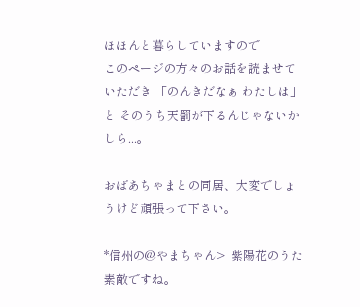ほほんと暮らしていますので
このページの方々のお話を読ませていただき 「のんきだなぁ わたしは」
と そのうち天罰が下るんじゃないかしら...。

おばあちゃまとの同居、大変でしょうけど頑張って下さい。

*信州の@やまちゃん>  紫陽花のうた 素敵ですね。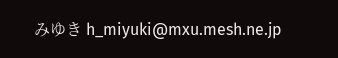みゆき h_miyuki@mxu.mesh.ne.jp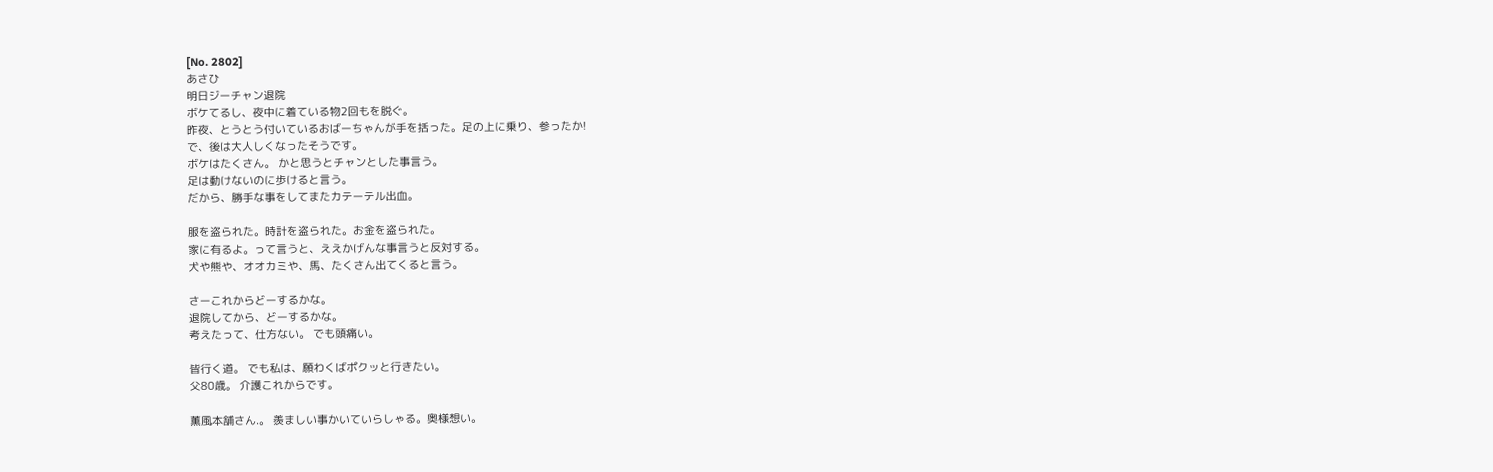[No. 2802]
あさひ
明日ジーチャン退院
ボケてるし、夜中に着ている物2回もを脱ぐ。
昨夜、とうとう付いているおばーちゃんが手を括った。足の上に乗り、参ったか!
で、後は大人しくなったそうです。
ボケはたくさん。 かと思うとチャンとした事言う。
足は動けないのに歩けると言う。
だから、勝手な事をしてまたカテーテル出血。

服を盗られた。時計を盗られた。お金を盗られた。
家に有るよ。って言うと、ええかげんな事言うと反対する。
犬や熊や、オオカミや、馬、たくさん出てくると言う。

さーこれからどーするかな。
退院してから、どーするかな。
考えたって、仕方ない。 でも頭痛い。

皆行く道。 でも私は、願わくばポクッと行きたい。
父80歳。 介護これからです。

薫風本舗さん.。 羨ましい事かいていらしゃる。奥様想い。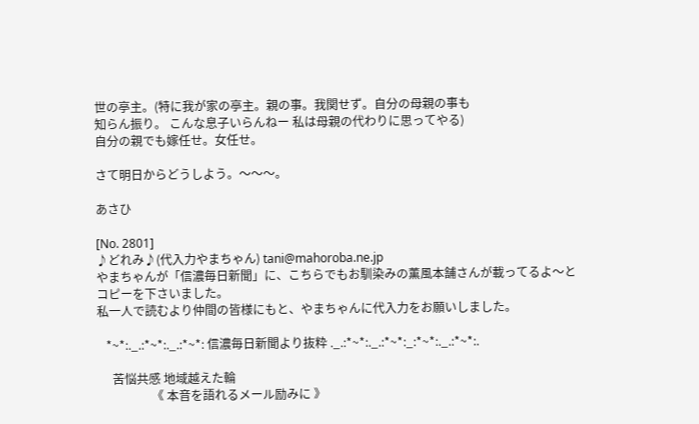世の亭主。(特に我が家の亭主。親の事。我関せず。自分の母親の事も
知らん振り。 こんな息子いらんねー 私は母親の代わりに思ってやる)
自分の親でも嫁任せ。女任せ。

さて明日からどうしよう。〜〜〜。

あさひ

[No. 2801]
♪どれみ♪(代入力やまちゃん) tani@mahoroba.ne.jp
やまちゃんが「信濃毎日新聞」に、こちらでもお馴染みの薫風本舗さんが載ってるよ〜と
コピーを下さいました。
私一人で読むより仲間の皆様にもと、やまちゃんに代入力をお願いしました。

   *~*:._.:*~*:._.:*~*: 信濃毎日新聞より抜粋 ._.:*~*:._.:*~*:_:*~*:._.:*~*:.

     苦悩共感 地域越えた輪
                  《 本音を語れるメール励みに 》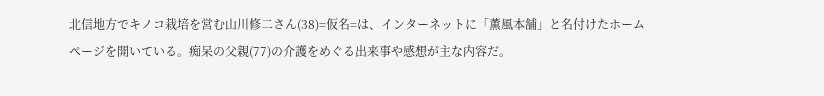北信地方でキノコ栽培を営む山川修二さん(38)=仮名=は、インターネットに「薫風本舗」と名付けたホームページを開いている。痴呆の父親(77)の介護をめぐる出来事や感想が主な内容だ。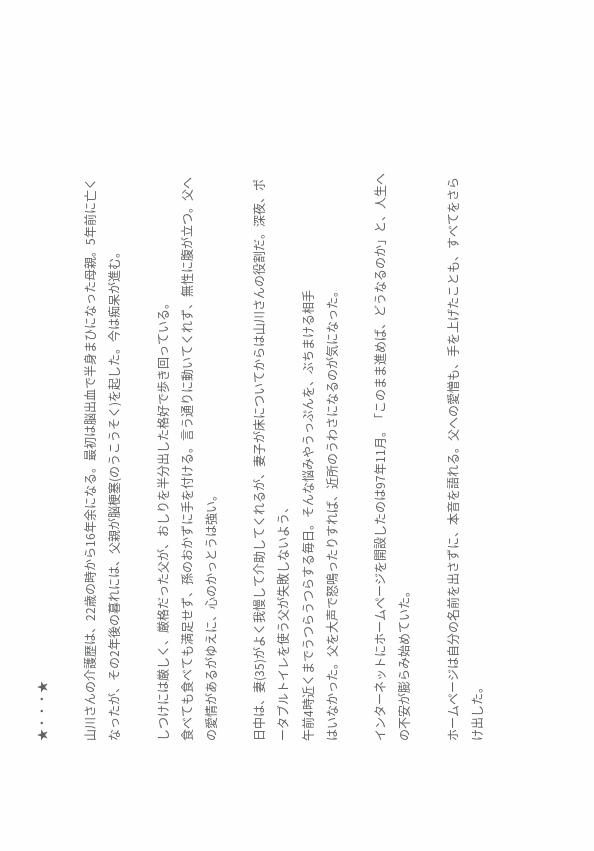★・・・★

山川さんの介護歴は、22歳の時から16年余になる。最初は脳出血で半身まひになった母親。5年前に亡くなったが、その2年後の暮れには、父親が脳梗塞(のうこうそく)を起した。今は痴呆が進む。

しつけには厳しく、厳格だった父が、おしりを半分出した格好で歩き回っている。
食べても食べても満足せず、孫のおかずに手を付ける。言う通りに動いてくれず、無性に腹が立つ。父への愛情があるがゆえに、心のかっとうは強い。

日中は、妻(35)がよく我慢して介助してくれるが、妻子が床についてからは山川さんの役割だ。深夜、ポータブルトイレを使う父が失敗しないよう、
午前4時近くまでうつらうつらする毎日。そんな悩みやうっぷんを、ぶちまける相手
はいなかった。父を大声で怒鳴ったりすれば、近所のうわさになるのが気になった。

インターネットにホームページを開設したのは97年11月。「このまま進めば、どうなるのか」と、人生への不安が膨らみ始めていた。

ホームページは自分の名前を出さずに、本音を語れる。父への愛憎も、手を上げたことも、すべてをさらけ出した。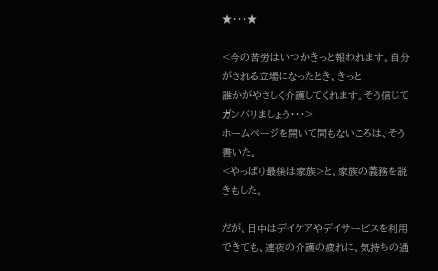★・・・★

<今の苦労はいつかきっと報われます。自分がされる立場になったとき、きっと
誰かがやさしく介護してくれます。そう信じてガンバリましょう・・・>
ホームページを開いて間もないころは、そう書いた。
<やっぱり最後は家族>と、家族の義務を説きもした。

だが、日中はデイケアやデイサービスを利用できても、連夜の介護の疲れに、気持ちの通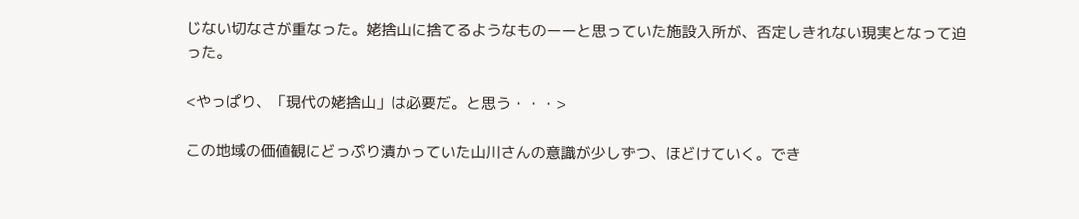じない切なさが重なった。姥捨山に捨てるようなものーーと思っていた施設入所が、否定しきれない現実となって迫った。

<やっぱり、「現代の姥捨山」は必要だ。と思う・・・>

この地域の価値観にどっぷり漬かっていた山川さんの意識が少しずつ、ほどけていく。でき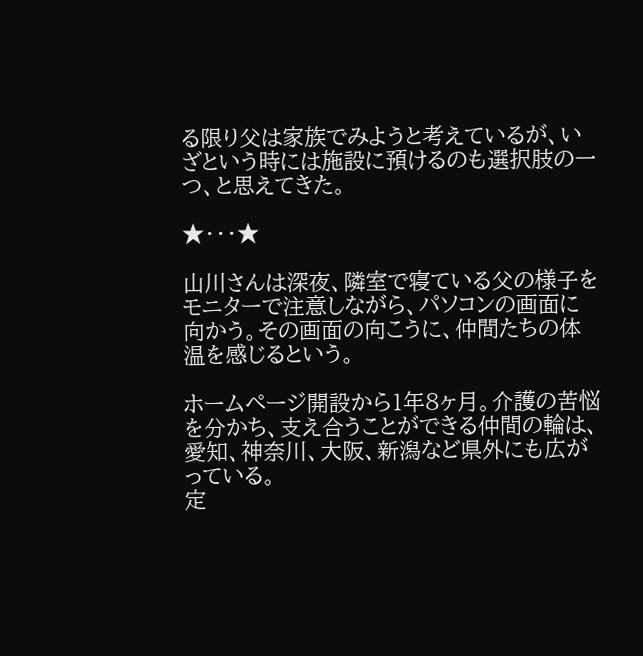る限り父は家族でみようと考えているが、いざという時には施設に預けるのも選択肢の一つ、と思えてきた。

★・・・★

山川さんは深夜、隣室で寝ている父の様子をモニターで注意しながら、パソコンの画面に向かう。その画面の向こうに、仲間たちの体温を感じるという。

ホームページ開設から1年8ヶ月。介護の苦悩を分かち、支え合うことができる仲間の輪は、愛知、神奈川、大阪、新潟など県外にも広がっている。
定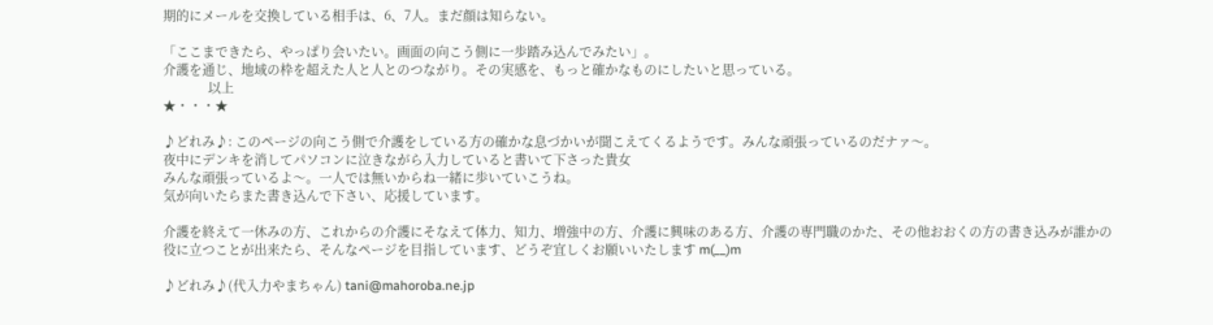期的にメールを交換している相手は、6、7人。まだ顔は知らない。

「ここまできたら、やっぱり会いたい。画面の向こう側に一歩踏み込んでみたい」。
介護を通じ、地域の枠を超えた人と人とのつながり。その実感を、もっと確かなものにしたいと思っている。
               以上
★・・・★

♪どれみ♪: このページの向こう側で介護をしている方の確かな息づかいが聞こえてくるようです。みんな頑張っているのだナァ〜。
夜中にデンキを消してパソコンに泣きながら入力していると書いて下さった貴女
みんな頑張っているよ〜。一人では無いからね一緒に歩いていこうね。
気が向いたらまた書き込んで下さい、応援しています。

介護を終えて一休みの方、これからの介護にそなえて体力、知力、増強中の方、介護に興味のある方、介護の専門職のかた、その他おおくの方の書き込みが誰かの役に立つことが出来たら、そんなページを目指しています、どうぞ宜しくお願いいたします m(__)m

♪どれみ♪(代入力やまちゃん) tani@mahoroba.ne.jp